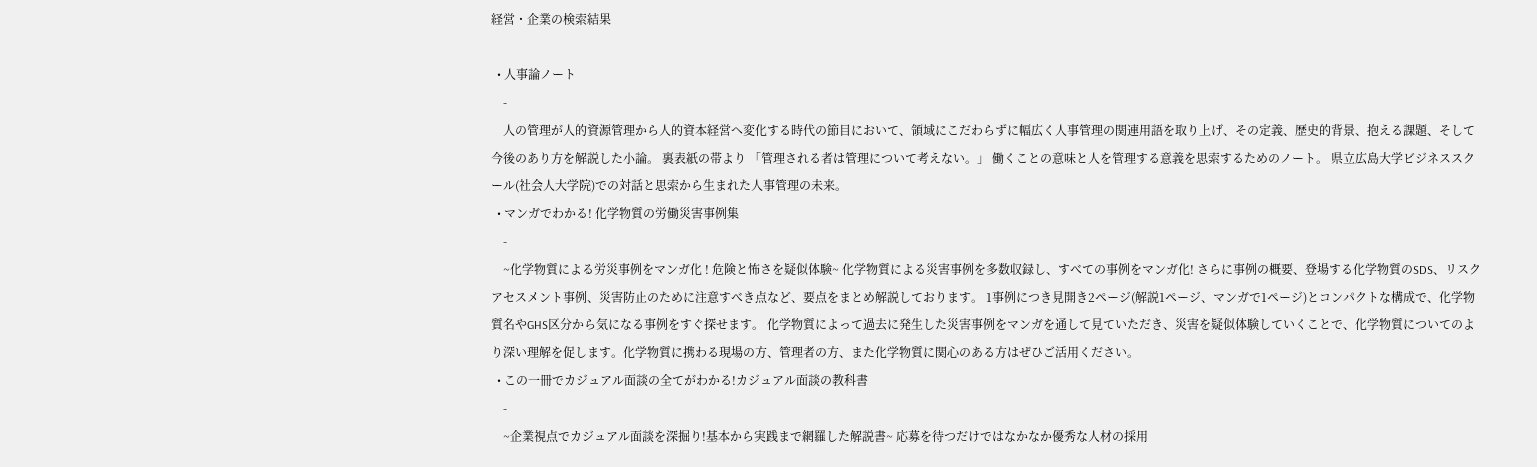経営・企業の検索結果

  • 人事論ノート
    -
    人の管理が人的資源管理から人的資本経営へ変化する時代の節目において、領域にこだわらずに幅広く人事管理の関連用語を取り上げ、その定義、歴史的背景、抱える課題、そして今後のあり方を解説した小論。 裏表紙の帯より 「管理される者は管理について考えない。」 働くことの意味と人を管理する意義を思索するためのノート。 県立広島大学ビジネススクール(社会人大学院)での対話と思索から生まれた人事管理の未来。
  • マンガでわかる! 化学物質の労働災害事例集
    -
    ~化学物質による労災事例をマンガ化 ! 危険と怖さを疑似体験~ 化学物質による災害事例を多数収録し、すべての事例をマンガ化! さらに事例の概要、登場する化学物質のSDS、リスクアセスメント事例、災害防止のために注意すべき点など、要点をまとめ解説しております。 1事例につき見開き2ページ(解説1ページ、マンガで1ページ)とコンパクトな構成で、化学物質名やGHS区分から気になる事例をすぐ探せます。 化学物質によって過去に発生した災害事例をマンガを通して見ていただき、災害を疑似体験していくことで、化学物質についてのより深い理解を促します。化学物質に携わる現場の方、管理者の方、また化学物質に関心のある方はぜひご活用ください。
  • この一冊でカジュアル面談の全てがわかる!カジュアル面談の教科書
    -
    ~企業視点でカジュアル面談を深掘り!基本から実践まで網羅した解説書~ 応募を待つだけではなかなか優秀な人材の採用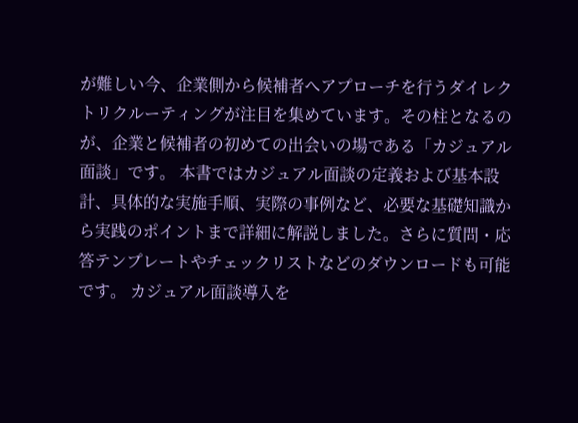が難しい今、企業側から候補者へアプローチを行うダイレクトリクルーティングが注目を集めています。その柱となるのが、企業と候補者の初めての出会いの場である「カジュアル面談」です。 本書ではカジュアル面談の定義および基本設計、具体的な実施手順、実際の事例など、必要な基礎知識から実践のポイントまで詳細に解説しました。さらに質問・応答テンプレートやチェックリストなどのダウンロードも可能です。 カジュアル面談導入を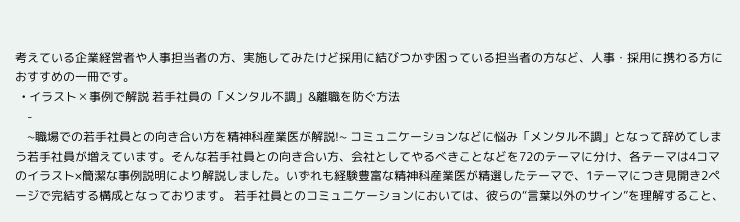考えている企業経営者や人事担当者の方、実施してみたけど採用に結びつかず困っている担当者の方など、人事・採用に携わる方におすすめの一冊です。
  • イラスト✕事例で解説 若手社員の「メンタル不調」&離職を防ぐ方法
    -
    ~職場での若手社員との向き合い方を精神科産業医が解説!~ コミュニケーションなどに悩み「メンタル不調」となって辞めてしまう若手社員が増えています。そんな若手社員との向き合い方、会社としてやるべきことなどを72のテーマに分け、各テーマは4コマのイラスト×簡潔な事例説明により解説しました。いずれも経験豊富な精神科産業医が精選したテーマで、1テーマにつき見開き2ページで完結する構成となっております。 若手社員とのコミュニケーションにおいては、彼らの“言葉以外のサイン”を理解すること、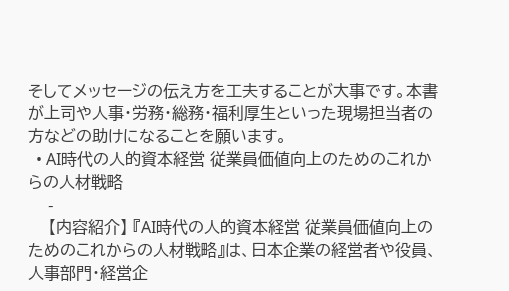そしてメッセージの伝え方を工夫することが大事です。本書が上司や人事・労務・総務・福利厚生といった現場担当者の方などの助けになることを願います。
  • AI時代の人的資本経営 従業員価値向上のためのこれからの人材戦略
    -
    【内容紹介】 『AI時代の人的資本経営 従業員価値向上のためのこれからの人材戦略』は、日本企業の経営者や役員、人事部門・経営企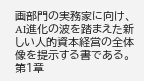画部門の実務家に向け、AI進化の波を踏まえた新しい人的資本経営の全体像を提示する書である。 第1章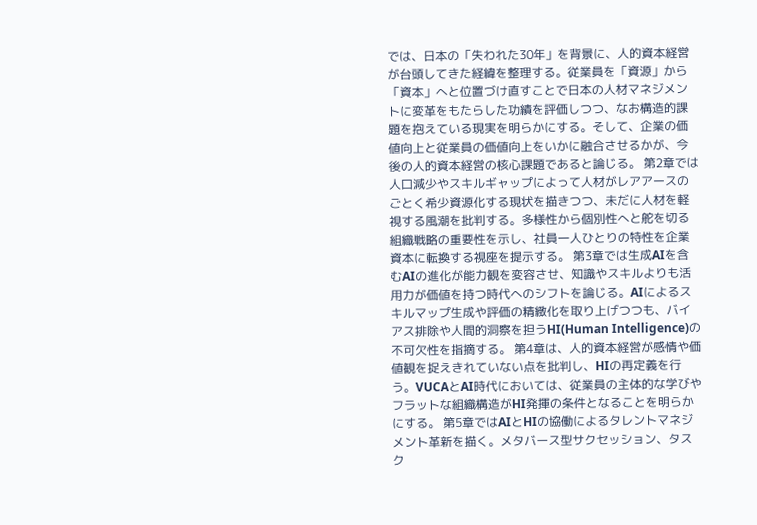では、日本の「失われた30年」を背景に、人的資本経営が台頭してきた経緯を整理する。従業員を「資源」から「資本」へと位置づけ直すことで日本の人材マネジメントに変革をもたらした功績を評価しつつ、なお構造的課題を抱えている現実を明らかにする。そして、企業の価値向上と従業員の価値向上をいかに融合させるかが、今後の人的資本経営の核心課題であると論じる。 第2章では人口減少やスキルギャップによって人材がレアアースのごとく希少資源化する現状を描きつつ、未だに人材を軽視する風潮を批判する。多様性から個別性へと舵を切る組織戦略の重要性を示し、社員一人ひとりの特性を企業資本に転換する視座を提示する。 第3章では生成AIを含むAIの進化が能力観を変容させ、知識やスキルよりも活用力が価値を持つ時代へのシフトを論じる。AIによるスキルマップ生成や評価の精緻化を取り上げつつも、バイアス排除や人間的洞察を担うHI(Human Intelligence)の不可欠性を指摘する。 第4章は、人的資本経営が感情や価値観を捉えきれていない点を批判し、HIの再定義を行う。VUCAとAI時代においては、従業員の主体的な学びやフラットな組織構造がHI発揮の条件となることを明らかにする。 第5章ではAIとHIの協働によるタレントマネジメント革新を描く。メタバース型サクセッション、タスク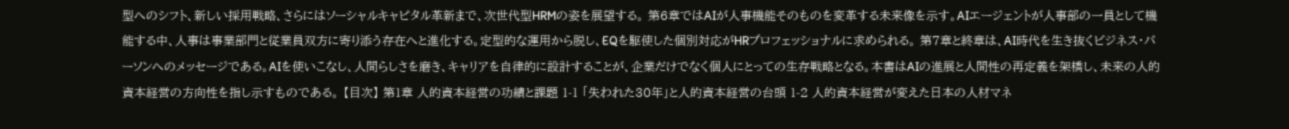型へのシフト、新しい採用戦略、さらにはソーシャルキャピタル革新まで、次世代型HRMの姿を展望する。 第6章ではAIが人事機能そのものを変革する未来像を示す。AIエージェントが人事部の一員として機能する中、人事は事業部門と従業員双方に寄り添う存在へと進化する。定型的な運用から脱し、EQを駆使した個別対応がHRプロフェッショナルに求められる。 第7章と終章は、AI時代を生き抜くビジネス・パーソンへのメッセージである。AIを使いこなし、人間らしさを磨き、キャリアを自律的に設計することが、企業だけでなく個人にとっての生存戦略となる。本書はAIの進展と人間性の再定義を架橋し、未来の人的資本経営の方向性を指し示すものである。 【目次】 第1章 人的資本経営の功績と課題 1-1 「失われた30年」と人的資本経営の台頭 1-2 人的資本経営が変えた日本の人材マネ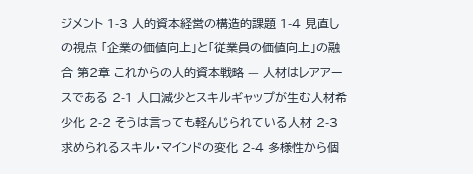ジメント 1-3 人的資本経営の構造的課題 1-4 見直しの視点 「企業の価値向上」と「従業員の価値向上」の融合 第2章 これからの人的資本戦略 — 人材はレアアースである 2-1 人口減少とスキルギャップが生む人材希少化 2-2 そうは言っても軽んじられている人材 2-3 求められるスキル・マインドの変化 2-4 多様性から個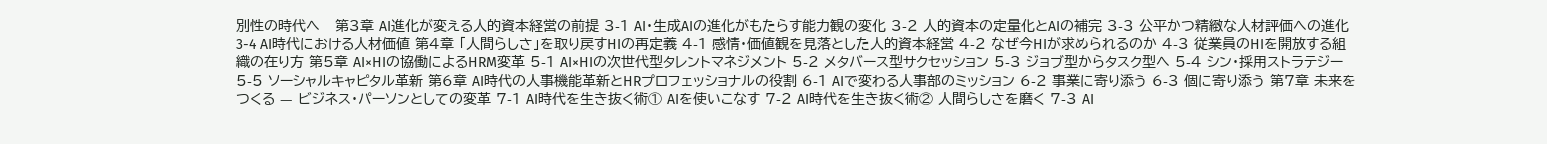別性の時代へ   第3章 AI進化が変える人的資本経営の前提 3-1 AI・生成AIの進化がもたらす能力観の変化 3-2 人的資本の定量化とAIの補完 3-3 公平かつ精緻な人材評価への進化 3-4 AI時代における人材価値 第4章 「人間らしさ」を取り戻すHIの再定義 4-1 感情・価値観を見落とした人的資本経営 4-2 なぜ今HIが求められるのか 4-3 従業員のHIを開放する組織の在り方 第5章 AI×HIの協働によるHRM変革 5-1 AI×HIの次世代型タレントマネジメント 5-2 メタバース型サクセッション 5-3 ジョブ型からタスク型へ 5-4 シン・採用ストラテジー 5-5 ソーシャルキャピタル革新 第6章 AI時代の人事機能革新とHRプロフェッショナルの役割 6-1 AIで変わる人事部のミッション 6-2 事業に寄り添う 6-3 個に寄り添う 第7章 未来をつくる — ビジネス・パーソンとしての変革 7-1 AI時代を生き抜く術① AIを使いこなす 7-2 AI時代を生き抜く術② 人間らしさを磨く 7-3 AI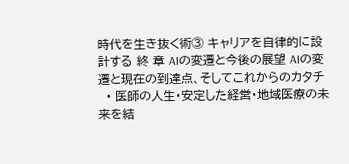時代を生き抜く術③ キャリアを自律的に設計する 終 章 AIの変遷と今後の展望 AIの変遷と現在の到達点、そしてこれからのカタチ
  • 医師の人生・安定した経営・地域医療の未来を結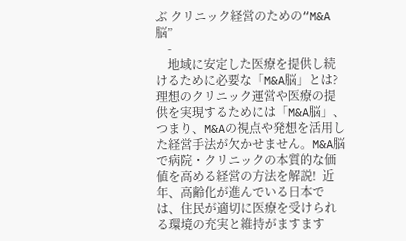ぶ クリニック経営のための“M&A脳”
    -
    地域に安定した医療を提供し続けるために必要な「M&A脳」とは? 理想のクリニック運営や医療の提供を実現するためには「M&A脳」、つまり、M&Aの視点や発想を活用した経営手法が欠かせません。M&A脳で病院・クリニックの本質的な価値を高める経営の方法を解説!  近年、高齢化が進んでいる日本では、住民が適切に医療を受けられる環境の充実と維持がますます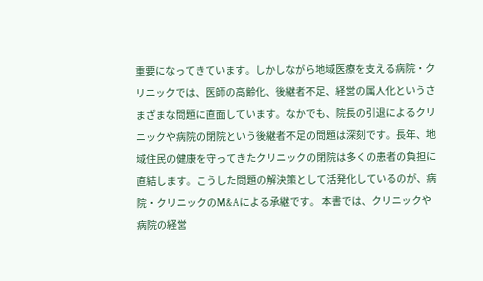重要になってきています。しかしながら地域医療を支える病院・クリニックでは、医師の高齢化、後継者不足、経営の属人化というさまざまな問題に直面しています。なかでも、院長の引退によるクリニックや病院の閉院という後継者不足の問題は深刻です。長年、地域住民の健康を守ってきたクリニックの閉院は多くの患者の負担に直結します。こうした問題の解決策として活発化しているのが、病院・クリニックのM&Aによる承継です。 本書では、クリニックや病院の経営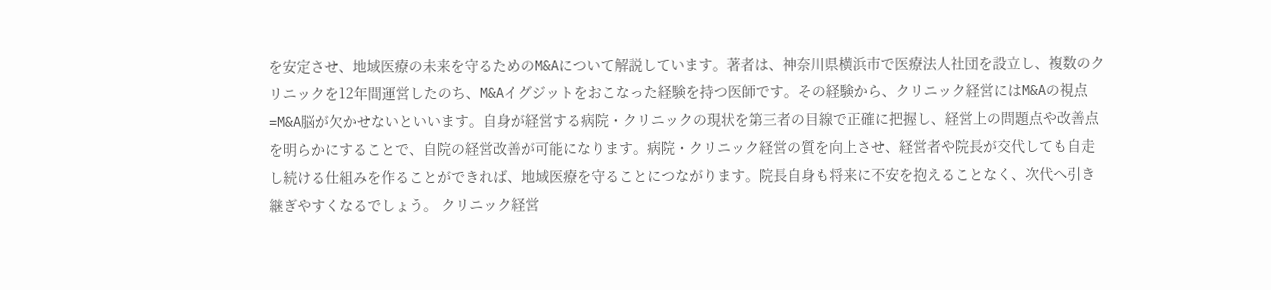を安定させ、地域医療の未来を守るためのM&Aについて解説しています。著者は、神奈川県横浜市で医療法人社団を設立し、複数のクリニックを12年間運営したのち、M&Aイグジットをおこなった経験を持つ医師です。その経験から、クリニック経営にはM&Aの視点=M&A脳が欠かせないといいます。自身が経営する病院・クリニックの現状を第三者の目線で正確に把握し、経営上の問題点や改善点を明らかにすることで、自院の経営改善が可能になります。病院・クリニック経営の質を向上させ、経営者や院長が交代しても自走し続ける仕組みを作ることができれば、地域医療を守ることにつながります。院長自身も将来に不安を抱えることなく、次代へ引き継ぎやすくなるでしょう。 クリニック経営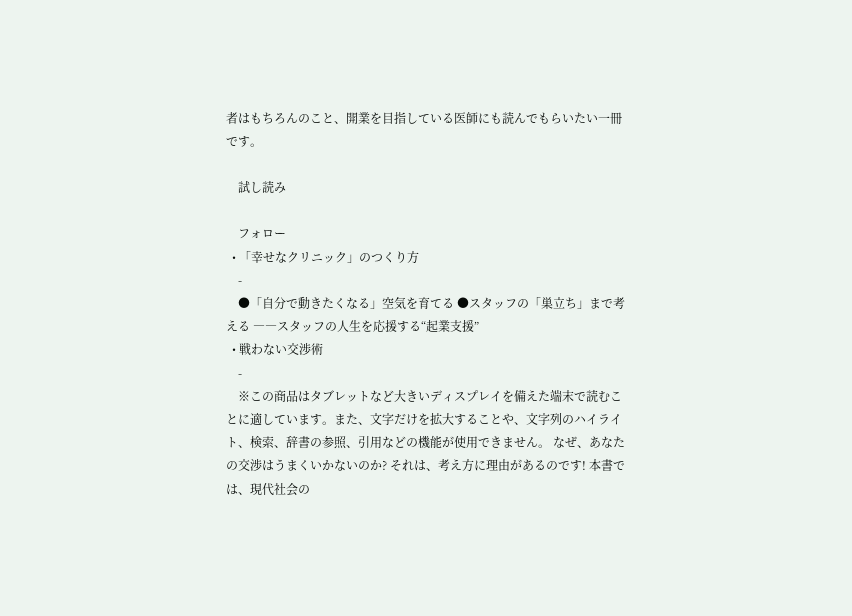者はもちろんのこと、開業を目指している医師にも読んでもらいたい一冊です。

    試し読み

    フォロー
  • 「幸せなクリニック」のつくり方
    -
    ●「自分で動きたくなる」空気を育てる ●スタッフの「巣立ち」まで考える ――スタッフの人生を応援する“起業支援”
  • 戦わない交渉術
    -
    ※この商品はタブレットなど大きいディスプレイを備えた端末で読むことに適しています。また、文字だけを拡大することや、文字列のハイライト、検索、辞書の参照、引用などの機能が使用できません。 なぜ、あなたの交渉はうまくいかないのか? それは、考え方に理由があるのです! 本書では、現代社会の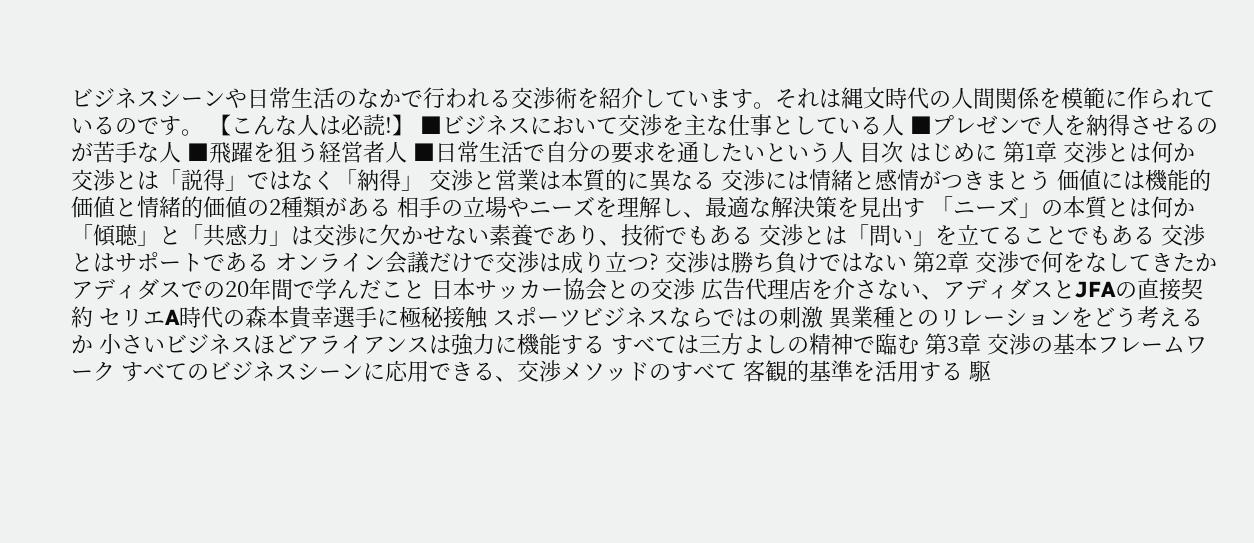ビジネスシーンや日常生活のなかで行われる交渉術を紹介しています。それは縄文時代の人間関係を模範に作られているのです。 【こんな人は必読!】 ■ビジネスにおいて交渉を主な仕事としている人 ■プレゼンで人を納得させるのが苦手な人 ■飛躍を狙う経営者人 ■日常生活で自分の要求を通したいという人 目次 はじめに 第1章 交渉とは何か 交渉とは「説得」ではなく「納得」 交渉と営業は本質的に異なる 交渉には情緒と感情がつきまとう 価値には機能的価値と情緒的価値の2種類がある 相手の立場やニーズを理解し、最適な解決策を見出す 「ニーズ」の本質とは何か 「傾聴」と「共感力」は交渉に欠かせない素養であり、技術でもある 交渉とは「問い」を立てることでもある 交渉とはサポートである オンライン会議だけで交渉は成り立つ? 交渉は勝ち負けではない 第2章 交渉で何をなしてきたか アディダスでの20年間で学んだこと 日本サッカー協会との交渉 広告代理店を介さない、アディダスとJFAの直接契約 セリエA時代の森本貴幸選手に極秘接触 スポーツビジネスならではの刺激 異業種とのリレーションをどう考えるか 小さいビジネスほどアライアンスは強力に機能する すべては三方よしの精神で臨む 第3章 交渉の基本フレームワーク すべてのビジネスシーンに応用できる、交渉メソッドのすべて 客観的基準を活用する 駆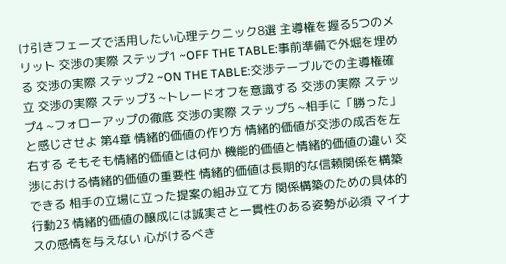け引きフェーズで活用したい心理テクニック8選 主導権を握る5つのメリット 交渉の実際 ステップ1 ~OFF THE TABLE:事前準備で外堀を埋める 交渉の実際 ステップ2 ~ON THE TABLE:交渉テーブルでの主導権確立 交渉の実際 ステップ3 ~トレードオフを意識する 交渉の実際 ステップ4 ~フォローアップの徹底 交渉の実際 ステップ5 ~相手に「勝った」と感じさせよ 第4章 情緒的価値の作り方 情緒的価値が交渉の成否を左右する そもそも情緒的価値とは何か 機能的価値と情緒的価値の違い 交渉における情緒的価値の重要性 情緒的価値は長期的な信頼関係を構築できる 相手の立場に立った提案の組み立て方 関係構築のための具体的行動23 情緒的価値の醸成には誠実さと一貫性のある姿勢が必須 マイナスの感情を与えない 心がけるべき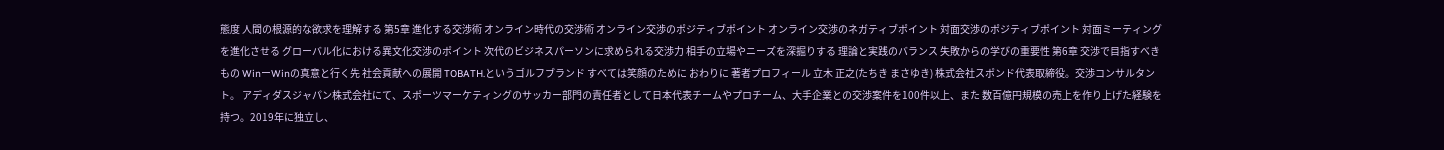態度 人間の根源的な欲求を理解する 第5章 進化する交渉術 オンライン時代の交渉術 オンライン交渉のポジティブポイント オンライン交渉のネガティブポイント 対面交渉のポジティブポイント 対面ミーティングを進化させる グローバル化における異文化交渉のポイント 次代のビジネスパーソンに求められる交渉力 相手の立場やニーズを深掘りする 理論と実践のバランス 失敗からの学びの重要性 第6章 交渉で目指すべきもの WinーWinの真意と行く先 社会貢献への展開 TOBATH.というゴルフブランド すべては笑顔のために おわりに 著者プロフィール 立木 正之(たちき まさゆき) 株式会社スポンド代表取締役。交渉コンサルタント。 アディダスジャパン株式会社にて、スポーツマーケティングのサッカー部門の責任者として⽇本代表チームやプロチーム、大手企業との交渉案件を100件以上、また 数百億円規模の売上を作り上げた経験を持つ。2019年に独⽴し、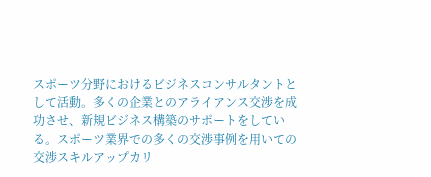スポーツ分野におけるビジネスコンサルタントとして活動。多くの企業とのアライアンス交渉を成功させ、新規ビジネス構築のサポートをしている。スポーツ業界での多くの交渉事例を用いての交渉スキルアップカリ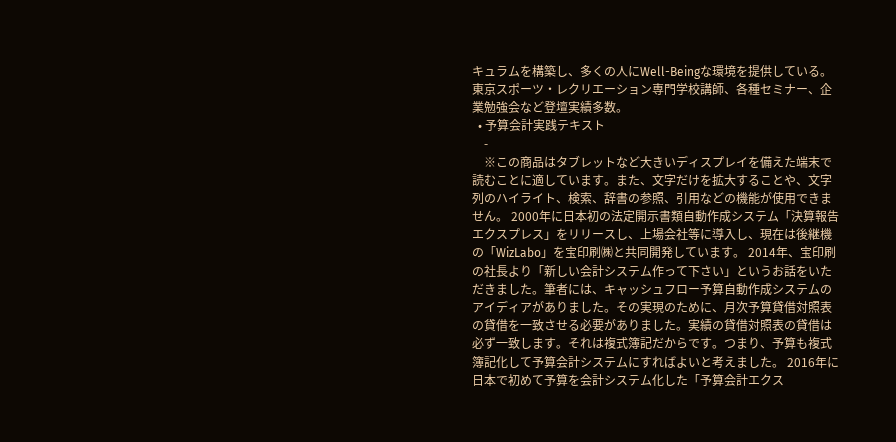キュラムを構築し、多くの⼈にWell-Beingな環境を提供している。東京スポーツ・レクリエーション専⾨学校講師、各種セミナー、企業勉強会など登壇実績多数。
  • 予算会計実践テキスト
    -
    ※この商品はタブレットなど大きいディスプレイを備えた端末で読むことに適しています。また、文字だけを拡大することや、文字列のハイライト、検索、辞書の参照、引用などの機能が使用できません。 2000年に日本初の法定開示書類自動作成システム「決算報告エクスプレス」をリリースし、上場会社等に導入し、現在は後継機の「WizLabo」を宝印刷㈱と共同開発しています。 2014年、宝印刷の社長より「新しい会計システム作って下さい」というお話をいただきました。筆者には、キャッシュフロー予算自動作成システムのアイディアがありました。その実現のために、月次予算貸借対照表の貸借を一致させる必要がありました。実績の貸借対照表の貸借は必ず一致します。それは複式簿記だからです。つまり、予算も複式簿記化して予算会計システムにすればよいと考えました。 2016年に日本で初めて予算を会計システム化した「予算会計エクス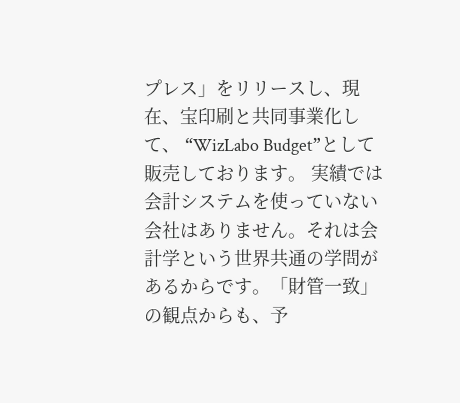プレス」をリリースし、現在、宝印刷と共同事業化して、 “WizLabo Budget”として販売しております。 実績では会計システムを使っていない会社はありません。それは会計学という世界共通の学問があるからです。「財管一致」の観点からも、予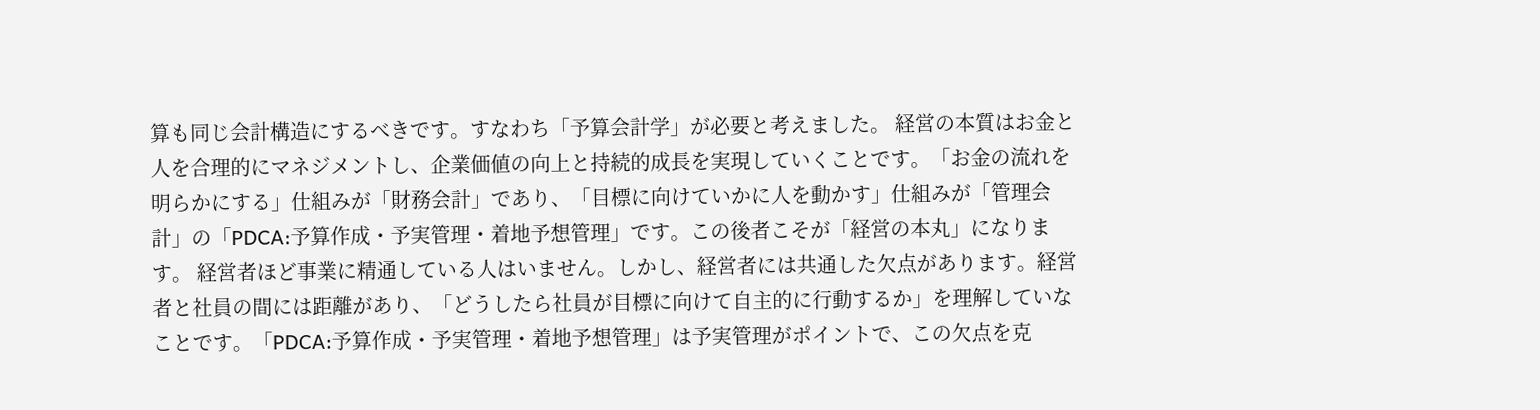算も同じ会計構造にするべきです。すなわち「予算会計学」が必要と考えました。 経営の本質はお金と人を合理的にマネジメントし、企業価値の向上と持続的成長を実現していくことです。「お金の流れを明らかにする」仕組みが「財務会計」であり、「目標に向けていかに人を動かす」仕組みが「管理会計」の「PDCA:予算作成・予実管理・着地予想管理」です。この後者こそが「経営の本丸」になります。 経営者ほど事業に精通している人はいません。しかし、経営者には共通した欠点があります。経営者と社員の間には距離があり、「どうしたら社員が目標に向けて自主的に行動するか」を理解していなことです。「PDCA:予算作成・予実管理・着地予想管理」は予実管理がポイントで、この欠点を克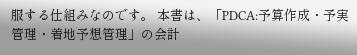服する仕組みなのです。 本書は、「PDCA:予算作成・予実管理・着地予想管理」の会計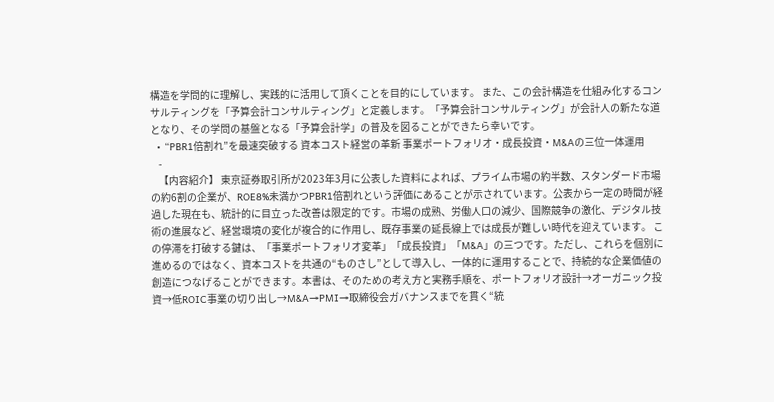構造を学問的に理解し、実践的に活用して頂くことを目的にしています。 また、この会計構造を仕組み化するコンサルティングを「予算会計コンサルティング」と定義します。「予算会計コンサルティング」が会計人の新たな道となり、その学問の基盤となる「予算会計学」の普及を図ることができたら幸いです。
  • “PBR1倍割れ”を最速突破する 資本コスト経営の革新 事業ポートフォリオ・成長投資・M&Aの三位一体運用
    -
    【内容紹介】 東京証券取引所が2023年3月に公表した資料によれば、プライム市場の約半数、スタンダード市場の約6割の企業が、ROE8%未満かつPBR1倍割れという評価にあることが示されています。公表から一定の時間が経過した現在も、統計的に目立った改善は限定的です。市場の成熟、労働人口の減少、国際競争の激化、デジタル技術の進展など、経営環境の変化が複合的に作用し、既存事業の延長線上では成長が難しい時代を迎えています。 この停滞を打破する鍵は、「事業ポートフォリオ変革」「成長投資」「M&A」の三つです。ただし、これらを個別に進めるのではなく、資本コストを共通の“ものさし”として導入し、一体的に運用することで、持続的な企業価値の創造につなげることができます。本書は、そのための考え方と実務手順を、ポートフォリオ設計→オーガニック投資→低ROIC事業の切り出し→M&A→PMI→取締役会ガバナンスまでを貫く“統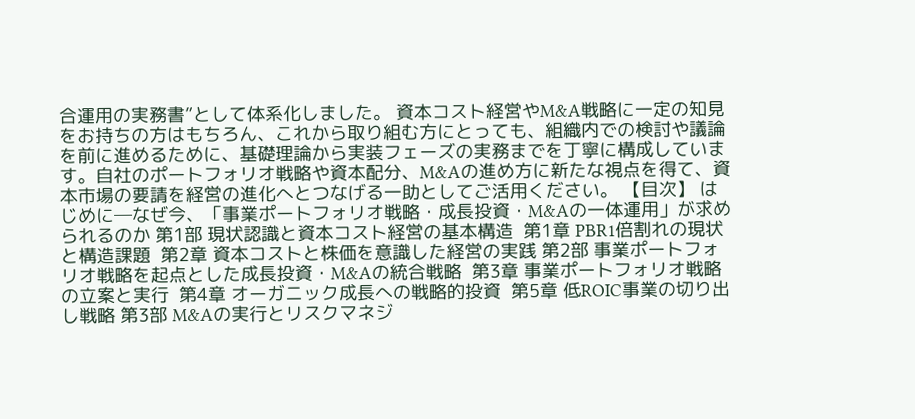合運用の実務書”として体系化しました。 資本コスト経営やM&A戦略に一定の知見をお持ちの方はもちろん、これから取り組む方にとっても、組織内での検討や議論を前に進めるために、基礎理論から実装フェーズの実務までを丁寧に構成しています。自社のポートフォリオ戦略や資本配分、M&Aの進め方に新たな視点を得て、資本市場の要請を経営の進化へとつなげる一助としてご活用ください。 【目次】 はじめに─なぜ今、「事業ポートフォリオ戦略・成長投資・M&Aの一体運用」が求められるのか 第1部 現状認識と資本コスト経営の基本構造  第1章 PBR1倍割れの現状と構造課題  第2章 資本コストと株価を意識した経営の実践 第2部 事業ポートフォリオ戦略を起点とした成長投資・M&Aの統合戦略  第3章 事業ポートフォリオ戦略の立案と実行  第4章 オーガニック成長への戦略的投資  第5章 低ROIC事業の切り出し戦略 第3部 M&Aの実行とリスクマネジ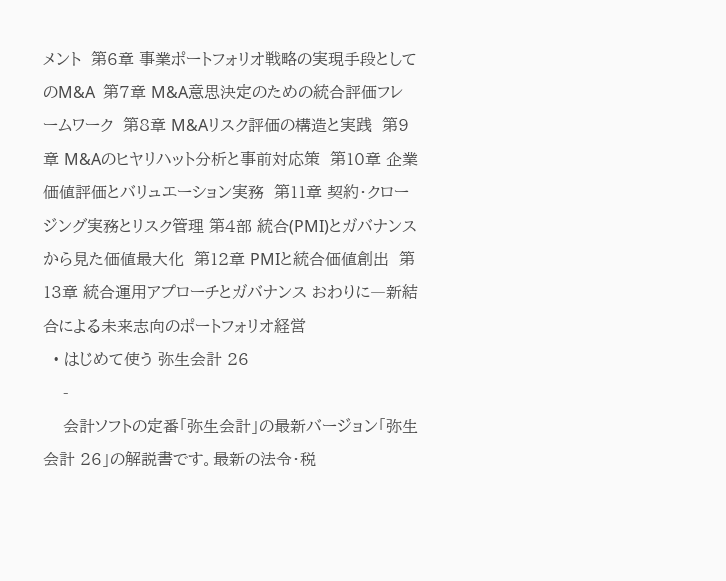メント  第6章 事業ポートフォリオ戦略の実現手段としてのM&A  第7章 M&A意思決定のための統合評価フレームワーク  第8章 M&Aリスク評価の構造と実践  第9章 M&Aのヒヤリハット分析と事前対応策  第10章 企業価値評価とバリュエーション実務  第11章 契約・クロージング実務とリスク管理 第4部 統合(PMI)とガバナンスから見た価値最大化  第12章 PMIと統合価値創出  第13章 統合運用アプローチとガバナンス おわりに―新結合による未来志向のポートフォリオ経営
  • はじめて使う 弥生会計 26
    -
    会計ソフトの定番「弥生会計」の最新バージョン「弥生会計 26」の解説書です。最新の法令・税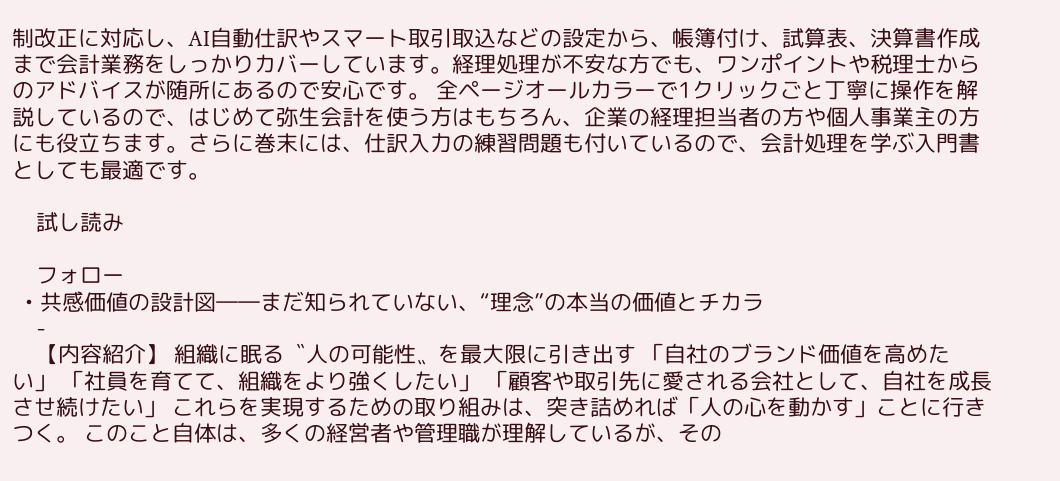制改正に対応し、AI自動仕訳やスマート取引取込などの設定から、帳簿付け、試算表、決算書作成まで会計業務をしっかりカバーしています。経理処理が不安な方でも、ワンポイントや税理士からのアドバイスが随所にあるので安心です。 全ページオールカラーで1クリックごと丁寧に操作を解説しているので、はじめて弥生会計を使う方はもちろん、企業の経理担当者の方や個人事業主の方にも役立ちます。さらに巻末には、仕訳入力の練習問題も付いているので、会計処理を学ぶ入門書としても最適です。

    試し読み

    フォロー
  • 共感価値の設計図――まだ知られていない、“理念”の本当の価値とチカラ
    -
    【内容紹介】 組織に眠る〝人の可能性〟を最大限に引き出す 「自社のブランド価値を高めたい」 「社員を育てて、組織をより強くしたい」 「顧客や取引先に愛される会社として、自社を成長させ続けたい」 これらを実現するための取り組みは、突き詰めれば「人の心を動かす」ことに行きつく。 このこと自体は、多くの経営者や管理職が理解しているが、その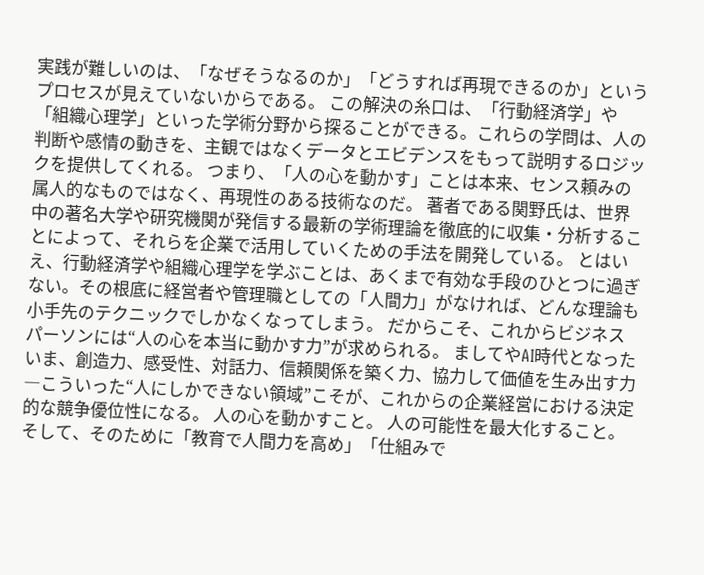実践が難しいのは、「なぜそうなるのか」「どうすれば再現できるのか」というプロセスが見えていないからである。 この解決の糸口は、「行動経済学」や「組織心理学」といった学術分野から探ることができる。これらの学問は、人の判断や感情の動きを、主観ではなくデータとエビデンスをもって説明するロジックを提供してくれる。 つまり、「人の心を動かす」ことは本来、センス頼みの属人的なものではなく、再現性のある技術なのだ。 著者である関野氏は、世界中の著名大学や研究機関が発信する最新の学術理論を徹底的に収集・分析することによって、それらを企業で活用していくための手法を開発している。 とはいえ、行動経済学や組織心理学を学ぶことは、あくまで有効な手段のひとつに過ぎない。その根底に経営者や管理職としての「人間力」がなければ、どんな理論も小手先のテクニックでしかなくなってしまう。 だからこそ、これからビジネスパーソンには“人の心を本当に動かす力”が求められる。 ましてやAI時代となったいま、創造力、感受性、対話力、信頼関係を築く力、協力して価値を生み出す力―こういった“人にしかできない領域”こそが、これからの企業経営における決定的な競争優位性になる。 人の心を動かすこと。 人の可能性を最大化すること。 そして、そのために「教育で人間力を高め」「仕組みで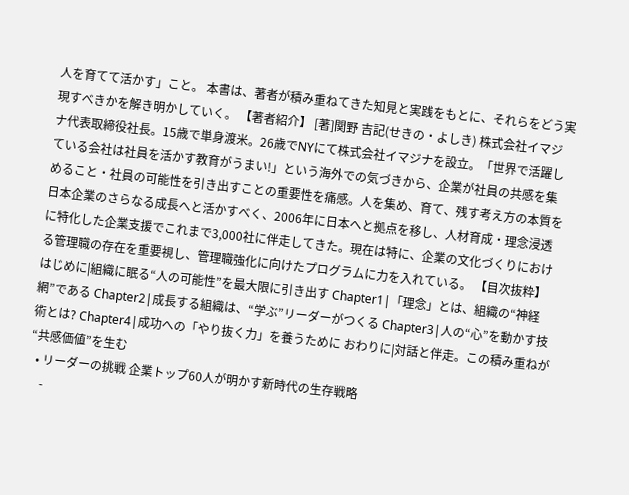人を育てて活かす」こと。 本書は、著者が積み重ねてきた知見と実践をもとに、それらをどう実現すべきかを解き明かしていく。 【著者紹介】 [著]関野 吉記(せきの・よしき) 株式会社イマジナ代表取締役社長。15歳で単身渡米。26歳でNYにて株式会社イマジナを設立。「世界で活躍している会社は社員を活かす教育がうまい!」という海外での気づきから、企業が社員の共感を集めること・社員の可能性を引き出すことの重要性を痛感。人を集め、育て、残す考え方の本質を日本企業のさらなる成長へと活かすべく、2006年に日本へと拠点を移し、人材育成・理念浸透に特化した企業支援でこれまで3,000社に伴走してきた。現在は特に、企業の文化づくりにおける管理職の存在を重要視し、管理職強化に向けたプログラムに力を入れている。 【目次抜粋】 はじめに|組織に眠る“人の可能性”を最大限に引き出す Chapter1|「理念」とは、組織の“神経網”である Chapter2|成長する組織は、“学ぶ”リーダーがつくる Chapter3|人の“心”を動かす技術とは? Chapter4|成功への「やり抜く力」を養うために おわりに|対話と伴走。この積み重ねが“共感価値”を生む
  • リーダーの挑戦 企業トップ60人が明かす新時代の生存戦略
    -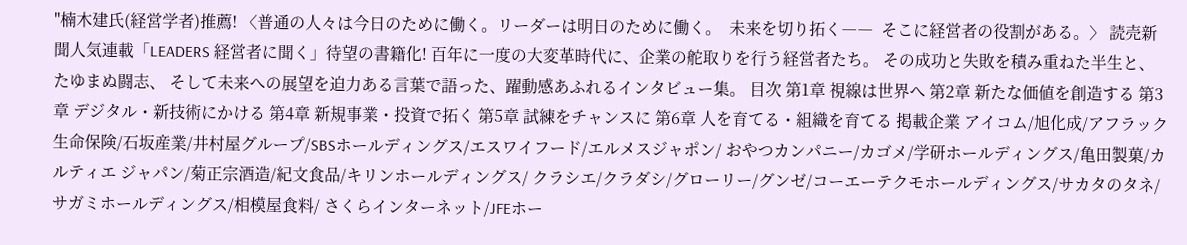"楠木建氏(経営学者)推薦! 〈普通の人々は今日のために働く。リーダーは明日のために働く。  未来を切り拓く――  そこに経営者の役割がある。〉 読売新聞人気連載「LEADERS 経営者に聞く」待望の書籍化! 百年に一度の大変革時代に、企業の舵取りを行う経営者たち。 その成功と失敗を積み重ねた半生と、たゆまぬ闘志、 そして未来への展望を迫力ある言葉で語った、躍動感あふれるインタビュー集。 目次 第1章 視線は世界へ 第2章 新たな価値を創造する 第3章 デジタル・新技術にかける 第4章 新規事業・投資で拓く 第5章 試練をチャンスに 第6章 人を育てる・組織を育てる 掲載企業 アイコム/旭化成/アフラック生命保険/石坂産業/井村屋グループ/SBSホールディングス/エスワイフード/エルメスジャポン/ おやつカンパニー/カゴメ/学研ホールディングス/亀田製菓/カルティエ ジャパン/菊正宗酒造/紀文食品/キリンホールディングス/ クラシエ/クラダシ/グローリー/グンゼ/コーエーテクモホールディングス/サカタのタネ/サガミホールディングス/相模屋食料/ さくらインターネット/JFEホー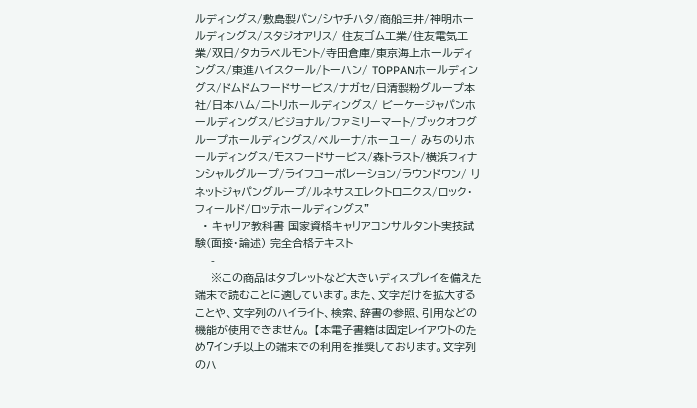ルディングス/敷島製パン/シヤチハタ/商船三井/神明ホールディングス/スタジオアリス/ 住友ゴム工業/住友電気工業/双日/タカラベルモント/寺田倉庫/東京海上ホールディングス/東進ハイスクール/トーハン/ TOPPANホールディングス/ドムドムフードサービス/ナガセ/日清製粉グループ本社/日本ハム/ニトリホールディングス/ ビーケージャパンホールディングス/ビジョナル/ファミリーマート/ブックオフグループホールディングス/ベルーナ/ホーユー/ みちのりホールディングス/モスフードサービス/森トラスト/横浜フィナンシャルグループ/ライフコーポレーション/ラウンドワン/ リネットジャパングループ/ルネサスエレクトロニクス/ロック・フィールド/ロッテホールディングス"
  • キャリア教科書 国家資格キャリアコンサルタント実技試験(面接・論述) 完全合格テキスト
    -
    ※この商品はタブレットなど大きいディスプレイを備えた端末で読むことに適しています。また、文字だけを拡大することや、文字列のハイライト、検索、辞書の参照、引用などの機能が使用できません。 【本電子書籍は固定レイアウトのため7インチ以上の端末での利用を推奨しております。文字列のハ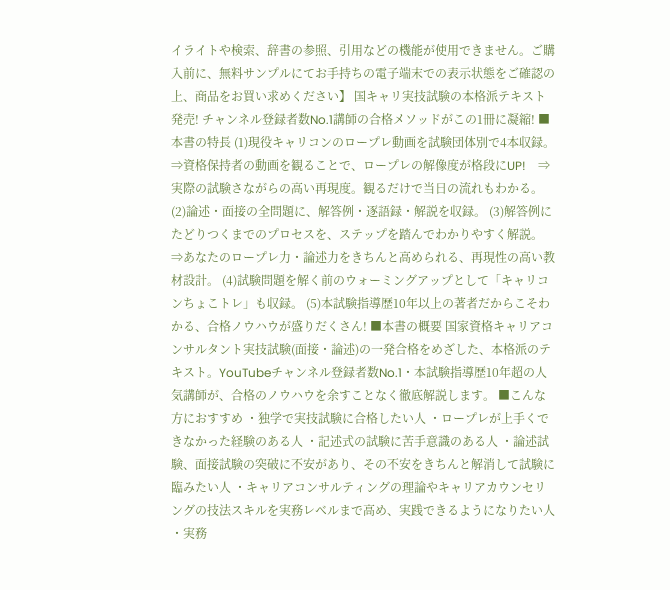イライトや検索、辞書の参照、引用などの機能が使用できません。ご購入前に、無料サンプルにてお手持ちの電子端末での表示状態をご確認の上、商品をお買い求めください】 国キャリ実技試験の本格派テキスト発売! チャンネル登録者数No.1講師の合格メソッドがこの1冊に凝縮! ■本書の特長 (1)現役キャリコンのロープレ動画を試験団体別で4本収録。    ⇒資格保持者の動画を観ることで、ロープレの解像度が格段にUP!    ⇒実際の試験さながらの高い再現度。観るだけで当日の流れもわかる。 (2)論述・面接の全問題に、解答例・逐語録・解説を収録。 (3)解答例にたどりつくまでのプロセスを、ステップを踏んでわかりやすく解説。    ⇒あなたのロープレ力・論述力をきちんと高められる、再現性の高い教材設計。 (4)試験問題を解く前のウォーミングアップとして「キャリコンちょこトレ」も収録。 (5)本試験指導歴10年以上の著者だからこそわかる、合格ノウハウが盛りだくさん! ■本書の概要 国家資格キャリアコンサルタント実技試験(面接・論述)の一発合格をめざした、本格派のテキスト。YouTubeチャンネル登録者数No.1・本試験指導歴10年超の人気講師が、合格のノウハウを余すことなく徹底解説します。 ■こんな方におすすめ ・独学で実技試験に合格したい人 ・ロープレが上手くできなかった経験のある人 ・記述式の試験に苦手意識のある人 ・論述試験、面接試験の突破に不安があり、その不安をきちんと解消して試験に臨みたい人 ・キャリアコンサルティングの理論やキャリアカウンセリングの技法スキルを実務レベルまで高め、実践できるようになりたい人 ・実務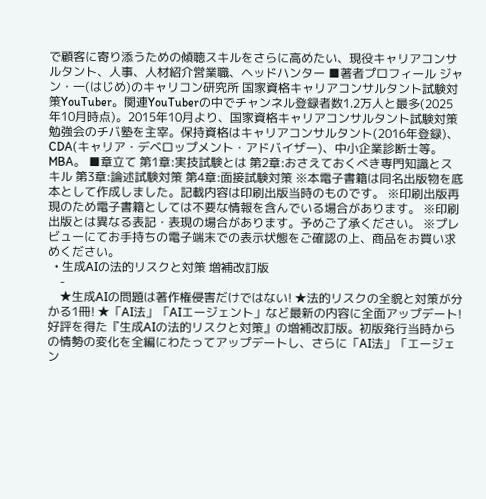で顧客に寄り添うための傾聴スキルをさらに高めたい、現役キャリアコンサルタント、人事、人材紹介営業職、ヘッドハンター ■著者プロフィール ジャン・一(はじめ)のキャリコン研究所 国家資格キャリアコンサルタント試験対策YouTuber。関連YouTuberの中でチャンネル登録者数1.2万人と最多(2025年10月時点)。2015年10月より、国家資格キャリアコンサルタント試験対策勉強会のチバ塾を主宰。保持資格はキャリアコンサルタント(2016年登録)、CDA(キャリア・デベロップメント・アドバイザー)、中小企業診断士等。MBA。 ■章立て 第1章:実技試験とは 第2章:おさえておくべき専門知識とスキル 第3章:論述試験対策 第4章:面接試験対策 ※本電子書籍は同名出版物を底本として作成しました。記載内容は印刷出版当時のものです。 ※印刷出版再現のため電子書籍としては不要な情報を含んでいる場合があります。 ※印刷出版とは異なる表記・表現の場合があります。予めご了承ください。 ※プレビューにてお手持ちの電子端末での表示状態をご確認の上、商品をお買い求めください。
  • 生成AIの法的リスクと対策 増補改訂版
    -
    ★生成AIの問題は著作権侵害だけではない! ★法的リスクの全貌と対策が分かる1冊! ★「AI法」「AIエージェント」など最新の内容に全面アップデート! 好評を得た『生成AIの法的リスクと対策』の増補改訂版。初版発行当時からの情勢の変化を全編にわたってアップデートし、さらに「AI法」「エージェン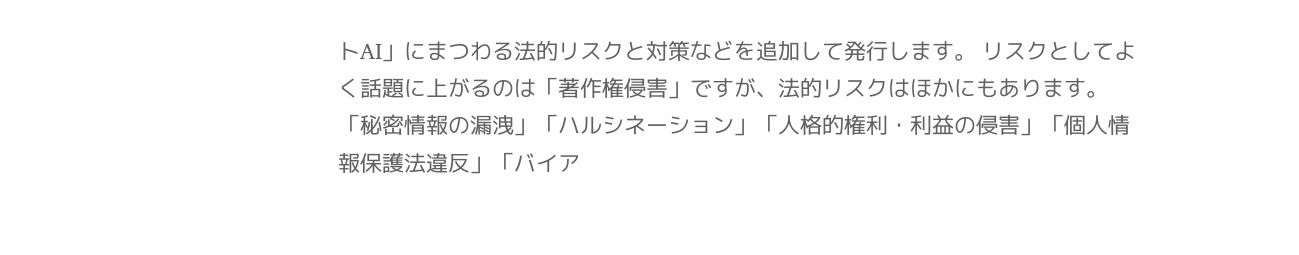トAI」にまつわる法的リスクと対策などを追加して発行します。 リスクとしてよく話題に上がるのは「著作権侵害」ですが、法的リスクはほかにもあります。「秘密情報の漏洩」「ハルシネーション」「人格的権利・利益の侵害」「個人情報保護法違反」「バイア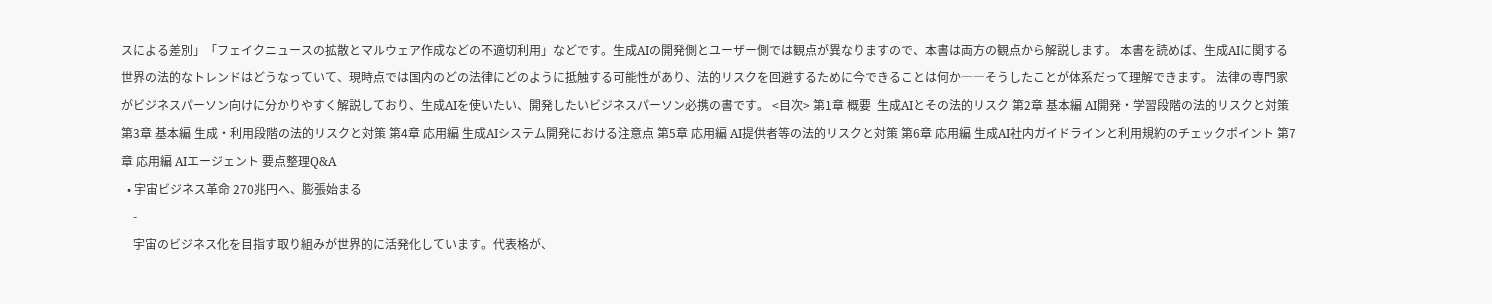スによる差別」「フェイクニュースの拡散とマルウェア作成などの不適切利用」などです。生成AIの開発側とユーザー側では観点が異なりますので、本書は両方の観点から解説します。 本書を読めば、生成AIに関する世界の法的なトレンドはどうなっていて、現時点では国内のどの法律にどのように抵触する可能性があり、法的リスクを回避するために今できることは何か――そうしたことが体系だって理解できます。 法律の専門家がビジネスパーソン向けに分かりやすく解説しており、生成AIを使いたい、開発したいビジネスパーソン必携の書です。 <目次> 第1章 概要  生成AIとその法的リスク 第2章 基本編 AI開発・学習段階の法的リスクと対策 第3章 基本編 生成・利用段階の法的リスクと対策 第4章 応用編 生成AIシステム開発における注意点 第5章 応用編 AI提供者等の法的リスクと対策 第6章 応用編 生成AI社内ガイドラインと利用規約のチェックポイント 第7章 応用編 AIエージェント 要点整理Q&A
  • 宇宙ビジネス革命 270兆円へ、膨張始まる
    -
    宇宙のビジネス化を目指す取り組みが世界的に活発化しています。代表格が、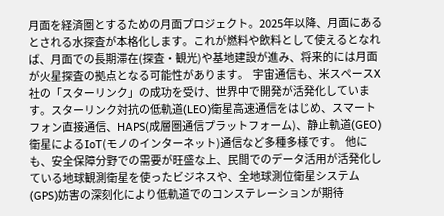月面を経済圏とするための月面プロジェクト。2025年以降、月面にあるとされる水探査が本格化します。これが燃料や飲料として使えるとなれば、月面での長期滞在(探査・観光)や基地建設が進み、将来的には月面が火星探査の拠点となる可能性があります。  宇宙通信も、米スペースX社の「スターリンク」の成功を受け、世界中で開発が活発化しています。スターリンク対抗の低軌道(LEO)衛星高速通信をはじめ、スマートフォン直接通信、HAPS(成層圏通信プラットフォーム)、静止軌道(GEO)衛星によるIoT(モノのインターネット)通信など多種多様です。  他にも、安全保障分野での需要が旺盛な上、民間でのデータ活用が活発化している地球観測衛星を使ったビジネスや、全地球測位衛星システム(GPS)妨害の深刻化により低軌道でのコンステレーションが期待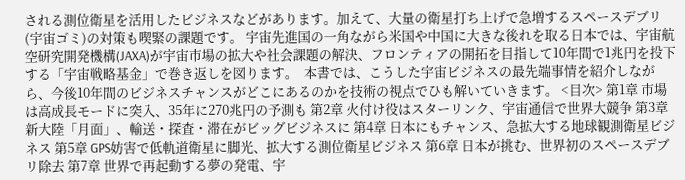される測位衛星を活用したビジネスなどがあります。加えて、大量の衛星打ち上げで急増するスペースデブリ(宇宙ゴミ)の対策も喫緊の課題です。 宇宙先進国の一角ながら米国や中国に大きな後れを取る日本では、宇宙航空研究開発機構(JAXA)が宇宙市場の拡大や社会課題の解決、フロンティアの開拓を目指して10年間で1兆円を投下する「宇宙戦略基金」で巻き返しを図ります。  本書では、こうした宇宙ビジネスの最先端事情を紹介しながら、今後10年間のビジネスチャンスがどこにあるのかを技術の視点でひも解いていきます。 <目次> 第1章 市場は高成長モードに突入、35年に270兆円の予測も 第2章 火付け役はスターリンク、宇宙通信で世界大競争 第3章 新大陸「月面」、輸送・探査・滞在がビッグビジネスに 第4章 日本にもチャンス、急拡大する地球観測衛星ビジネス 第5章 GPS妨害で低軌道衛星に脚光、拡大する測位衛星ビジネス 第6章 日本が挑む、世界初のスペースデブリ除去 第7章 世界で再起動する夢の発電、宇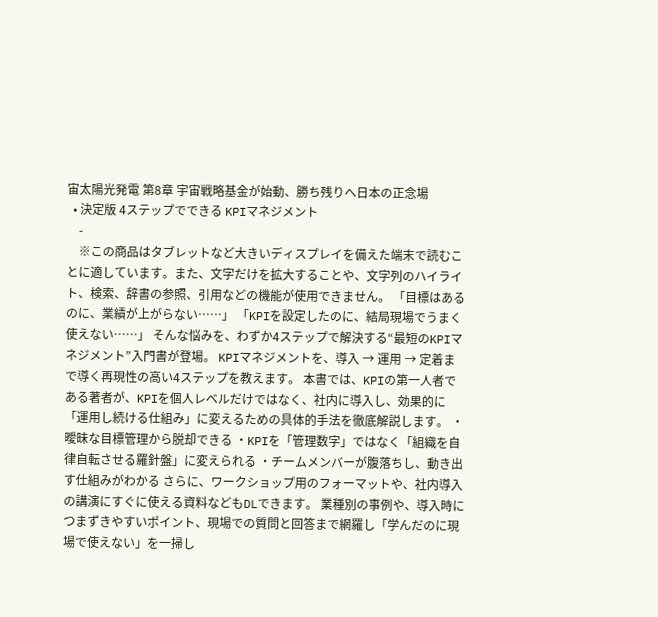宙太陽光発電 第8章 宇宙戦略基金が始動、勝ち残りへ日本の正念場
  • 決定版 4ステップでできる KPIマネジメント
    -
    ※この商品はタブレットなど大きいディスプレイを備えた端末で読むことに適しています。また、文字だけを拡大することや、文字列のハイライト、検索、辞書の参照、引用などの機能が使用できません。 「目標はあるのに、業績が上がらない……」 「KPIを設定したのに、結局現場でうまく使えない……」 そんな悩みを、わずか4ステップで解決する“最短のKPIマネジメント”入門書が登場。 KPIマネジメントを、導入 → 運用 → 定着まで導く再現性の高い4ステップを教えます。 本書では、KPIの第一人者である著者が、KPIを個人レベルだけではなく、社内に導入し、効果的に「運用し続ける仕組み」に変えるための具体的手法を徹底解説します。 ・曖昧な目標管理から脱却できる ・KPIを「管理数字」ではなく「組織を自律自転させる羅針盤」に変えられる ・チームメンバーが腹落ちし、動き出す仕組みがわかる さらに、ワークショップ用のフォーマットや、社内導入の講演にすぐに使える資料などもDLできます。 業種別の事例や、導入時につまずきやすいポイント、現場での質問と回答まで網羅し「学んだのに現場で使えない」を一掃し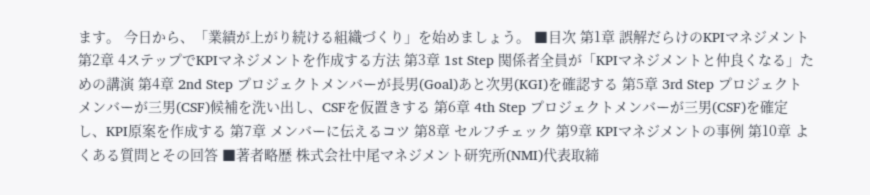ます。 今日から、「業績が上がり続ける組織づくり」を始めましょう。 ■目次 第1章 誤解だらけのKPIマネジメント 第2章 4ステップでKPIマネジメントを作成する方法 第3章 1st Step 関係者全員が「KPIマネジメントと仲良くなる」ための講演 第4章 2nd Step プロジェクトメンバーが長男(Goal)あと次男(KGI)を確認する 第5章 3rd Step プロジェクトメンバーが三男(CSF)候補を洗い出し、CSFを仮置きする 第6章 4th Step プロジェクトメンバーが三男(CSF)を確定し、KPI原案を作成する 第7章 メンバーに伝えるコツ 第8章 セルフチェック 第9章 KPIマネジメントの事例 第10章 よくある質問とその回答 ■著者略歴 株式会社中尾マネジメント研究所(NMI)代表取締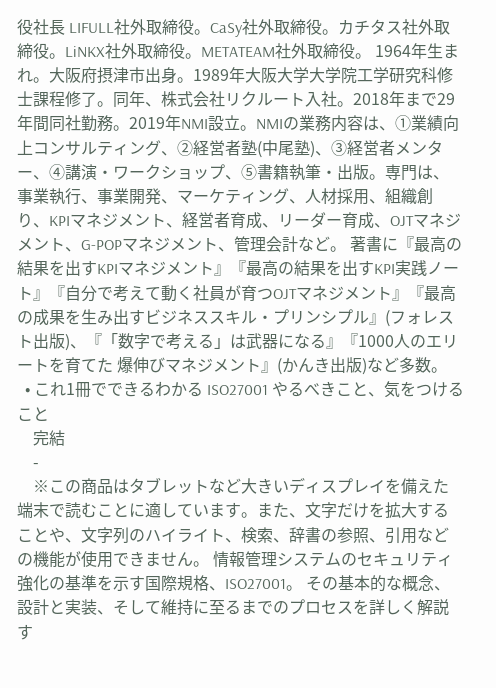役社長 LIFULL社外取締役。CaSy社外取締役。カチタス社外取締役。LiNKX社外取締役。METATEAM社外取締役。 1964年生まれ。大阪府摂津市出身。1989年大阪大学大学院工学研究科修士課程修了。同年、株式会社リクルート入社。2018年まで29年間同社勤務。2019年NMI設立。NMIの業務内容は、①業績向上コンサルティング、②経営者塾(中尾塾)、③経営者メンター、④講演・ワークショップ、⑤書籍執筆・出版。専門は、事業執行、事業開発、マーケティング、人材採用、組織創り、KPIマネジメント、経営者育成、リーダー育成、OJTマネジメント、G-POPマネジメント、管理会計など。 著書に『最高の結果を出すKPIマネジメント』『最高の結果を出すKPI実践ノート』『自分で考えて動く社員が育つOJTマネジメント』『最高の成果を生み出すビジネススキル・プリンシプル』(フォレスト出版)、『「数字で考える」は武器になる』『1000人のエリートを育てた 爆伸びマネジメント』(かんき出版)など多数。
  • これ1冊でできるわかる ISO27001 やるべきこと、気をつけること
    完結
    -
    ※この商品はタブレットなど大きいディスプレイを備えた端末で読むことに適しています。また、文字だけを拡大することや、文字列のハイライト、検索、辞書の参照、引用などの機能が使用できません。 情報管理システムのセキュリティ強化の基準を示す国際規格、ISO27001。 その基本的な概念、設計と実装、そして維持に至るまでのプロセスを詳しく解説す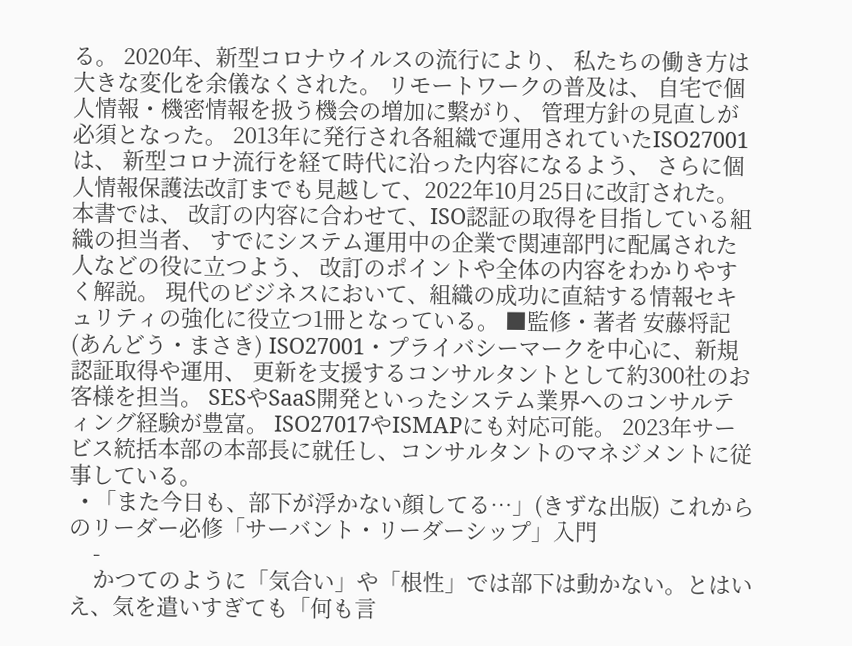る。 2020年、新型コロナウイルスの流行により、 私たちの働き方は大きな変化を余儀なくされた。 リモートワークの普及は、 自宅で個人情報・機密情報を扱う機会の増加に繫がり、 管理方針の見直しが必須となった。 2013年に発行され各組織で運用されていたISO27001は、 新型コロナ流行を経て時代に沿った内容になるよう、 さらに個人情報保護法改訂までも見越して、2022年10月25日に改訂された。 本書では、 改訂の内容に合わせて、ISO認証の取得を目指している組織の担当者、 すでにシステム運用中の企業で関連部門に配属された人などの役に立つよう、 改訂のポイントや全体の内容をわかりやすく解説。 現代のビジネスにおいて、組織の成功に直結する情報セキュリティの強化に役立つ1冊となっている。 ■監修・著者 安藤将記(あんどう・まさき) ISO27001・プライバシーマークを中心に、新規認証取得や運用、 更新を支援するコンサルタントとして約300社のお客様を担当。 SESやSaaS開発といったシステム業界へのコンサルティング経験が豊富。 ISO27017やISMAPにも対応可能。 2023年サービス統括本部の本部長に就任し、コンサルタントのマネジメントに従事している。
  • 「また今日も、部下が浮かない顔してる…」(きずな出版) これからのリーダー必修「サーバント・リーダーシップ」入門
    -
    かつてのように「気合い」や「根性」では部下は動かない。とはいえ、気を遣いすぎても「何も言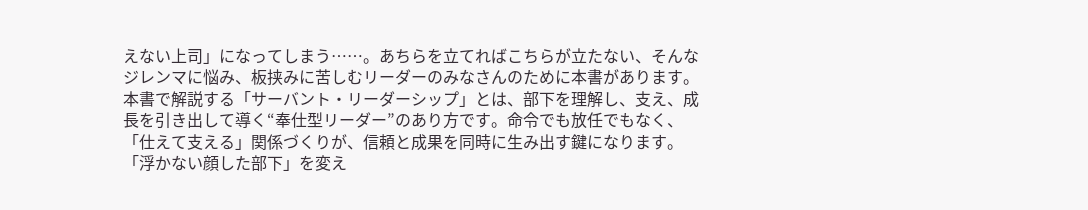えない上司」になってしまう……。あちらを立てればこちらが立たない、そんなジレンマに悩み、板挟みに苦しむリーダーのみなさんのために本書があります。本書で解説する「サーバント・リーダーシップ」とは、部下を理解し、支え、成長を引き出して導く“奉仕型リーダー”のあり方です。命令でも放任でもなく、「仕えて支える」関係づくりが、信頼と成果を同時に生み出す鍵になります。「浮かない顔した部下」を変え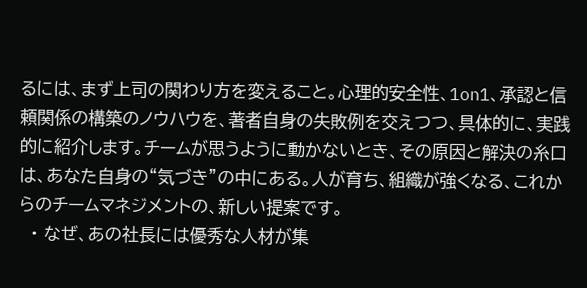るには、まず上司の関わり方を変えること。心理的安全性、1on1、承認と信頼関係の構築のノウハウを、著者自身の失敗例を交えつつ、具体的に、実践的に紹介します。チームが思うように動かないとき、その原因と解決の糸口は、あなた自身の“気づき”の中にある。人が育ち、組織が強くなる、これからのチームマネジメントの、新しい提案です。
  • なぜ、あの社長には優秀な人材が集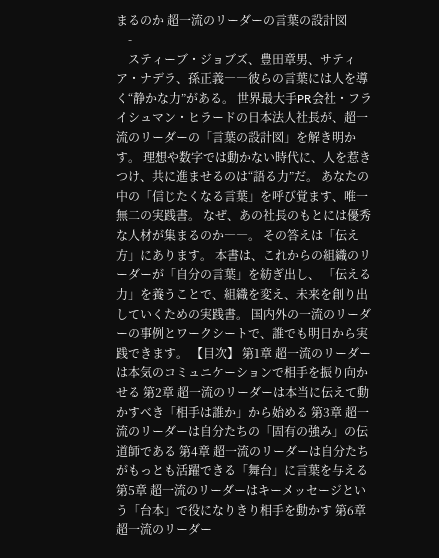まるのか 超一流のリーダーの言葉の設計図
    -
    スティーブ・ジョブズ、豊田章男、サティア・ナデラ、孫正義――彼らの言葉には人を導く“静かな力”がある。 世界最大手PR会社・フライシュマン・ヒラードの日本法人社長が、超一流のリーダーの「言葉の設計図」を解き明かす。 理想や数字では動かない時代に、人を惹きつけ、共に進ませるのは“語る力”だ。 あなたの中の「信じたくなる言葉」を呼び覚ます、唯一無二の実践書。 なぜ、あの社長のもとには優秀な人材が集まるのか――。 その答えは「伝え方」にあります。 本書は、これからの組織のリーダーが「自分の言葉」を紡ぎ出し、 「伝える力」を養うことで、組織を変え、未来を創り出していくための実践書。 国内外の一流のリーダーの事例とワークシートで、誰でも明日から実践できます。 【目次】 第1章 超一流のリーダーは本気のコミュニケーションで相手を振り向かせる 第2章 超一流のリーダーは本当に伝えて動かすべき「相手は誰か」から始める 第3章 超一流のリーダーは自分たちの「固有の強み」の伝道師である 第4章 超一流のリーダーは自分たちがもっとも活躍できる「舞台」に言葉を与える 第5章 超一流のリーダーはキーメッセージという「台本」で役になりきり相手を動かす 第6章 超一流のリーダー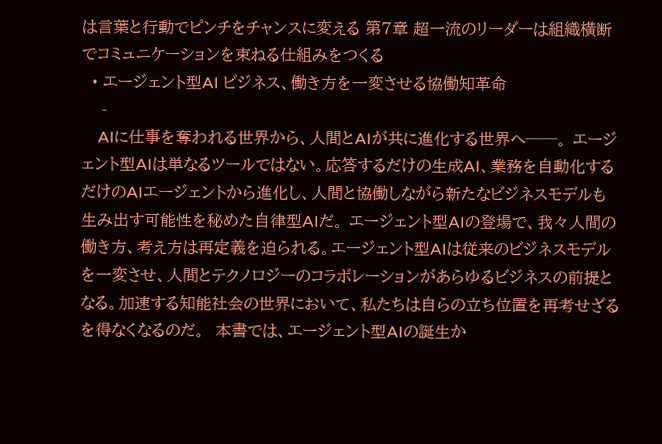は言葉と行動でピンチをチャンスに変える 第7章 超一流のリーダーは組織横断でコミュニケーションを束ねる仕組みをつくる
  • エージェント型AI ビジネス、働き方を一変させる協働知革命
    -
    AIに仕事を奪われる世界から、人間とAIが共に進化する世界へ──。 エージェント型AIは単なるツールではない。応答するだけの生成AI、業務を自動化するだけのAIエージェントから進化し、人間と協働しながら新たなビジネスモデルも生み出す可能性を秘めた自律型AIだ。 エージェント型AIの登場で、我々人間の働き方、考え方は再定義を迫られる。エージェント型AIは従来のビジネスモデルを一変させ、人間とテクノロジーのコラボレーションがあらゆるビジネスの前提となる。加速する知能社会の世界において、私たちは自らの立ち位置を再考せざるを得なくなるのだ。  本書では、エージェント型AIの誕生か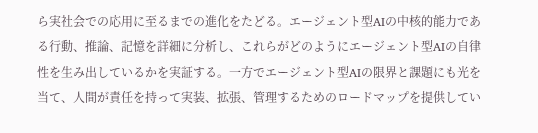ら実社会での応用に至るまでの進化をたどる。エージェント型AIの中核的能力である行動、推論、記憶を詳細に分析し、これらがどのようにエージェント型AIの自律性を生み出しているかを実証する。一方でエージェント型AIの限界と課題にも光を当て、人間が責任を持って実装、拡張、管理するためのロードマップを提供してい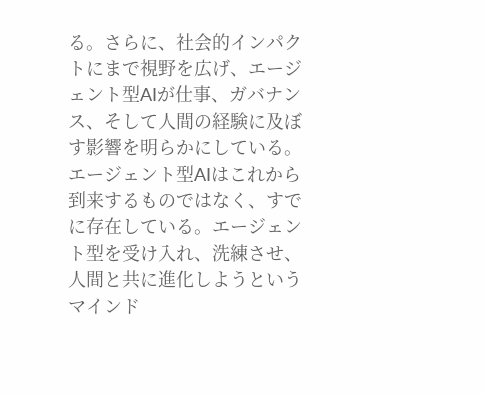る。さらに、社会的インパクトにまで視野を広げ、エージェント型AIが仕事、ガバナンス、そして人間の経験に及ぼす影響を明らかにしている。  エージェント型AIはこれから到来するものではなく、すでに存在している。エージェント型を受け入れ、洗練させ、人間と共に進化しようというマインド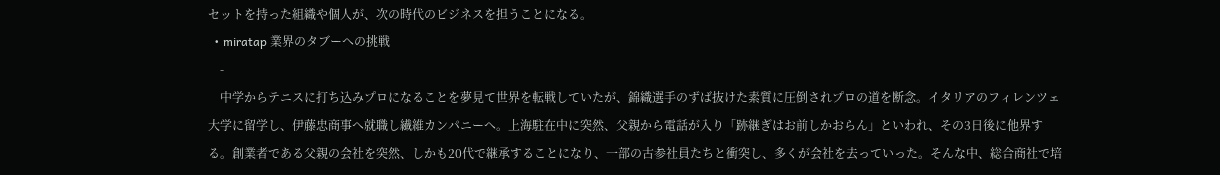セットを持った組織や個人が、次の時代のビジネスを担うことになる。
  • miratap 業界のタブーへの挑戦
    -
    中学からテニスに打ち込みプロになることを夢見て世界を転戦していたが、錦織選手のずば抜けた素質に圧倒されプロの道を断念。イタリアのフィレンツェ大学に留学し、伊藤忠商事へ就職し繊維カンパニーへ。上海駐在中に突然、父親から電話が入り「跡継ぎはお前しかおらん」といわれ、その3日後に他界する。創業者である父親の会社を突然、しかも20代で継承することになり、一部の古参社員たちと衝突し、多くが会社を去っていった。そんな中、総合商社で培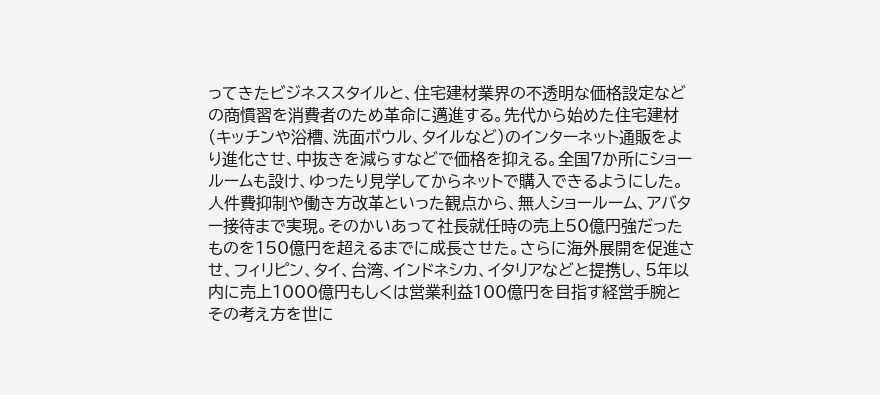ってきたビジネススタイルと、住宅建材業界の不透明な価格設定などの商慣習を消費者のため革命に邁進する。先代から始めた住宅建材(キッチンや浴槽、洗面ボウル、タイルなど)のインターネット通販をより進化させ、中抜きを減らすなどで価格を抑える。全国7か所にショールームも設け、ゆったり見学してからネットで購入できるようにした。人件費抑制や働き方改革といった観点から、無人ショールーム、アバター接待まで実現。そのかいあって社長就任時の売上50億円強だったものを150億円を超えるまでに成長させた。さらに海外展開を促進させ、フィリピン、タイ、台湾、インドネシカ、イタリアなどと提携し、5年以内に売上1000億円もしくは営業利益100億円を目指す経営手腕とその考え方を世に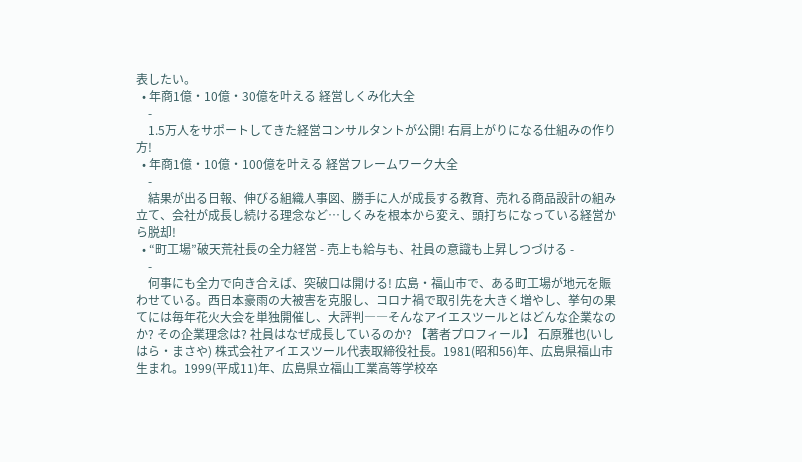表したい。
  • 年商1億・10億・30億を叶える 経営しくみ化大全
    -
    1.5万人をサポートしてきた経営コンサルタントが公開! 右肩上がりになる仕組みの作り方!
  • 年商1億・10億・100億を叶える 経営フレームワーク大全
    -
    結果が出る日報、伸びる組織人事図、勝手に人が成長する教育、売れる商品設計の組み立て、会社が成長し続ける理念など…しくみを根本から変え、頭打ちになっている経営から脱却!
  • “町工場”破天荒社長の全力経営 - 売上も給与も、社員の意識も上昇しつづける -
    -
    何事にも全力で向き合えば、突破口は開ける! 広島・福山市で、ある町工場が地元を賑わせている。西日本豪雨の大被害を克服し、コロナ禍で取引先を大きく増やし、挙句の果てには毎年花火大会を単独開催し、大評判――そんなアイエスツールとはどんな企業なのか? その企業理念は? 社員はなぜ成長しているのか? 【著者プロフィール】 石原雅也(いしはら・まさや) 株式会社アイエスツール代表取締役社長。1981(昭和56)年、広島県福山市生まれ。1999(平成11)年、広島県立福山工業高等学校卒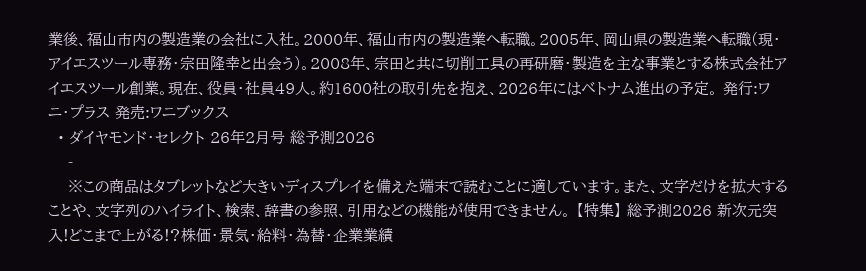業後、福山市内の製造業の会社に入社。2000年、福山市内の製造業へ転職。2005年、岡山県の製造業へ転職(現・アイエスツール専務・宗田隆幸と出会う)。2008年、宗田と共に切削工具の再研磨・製造を主な事業とする株式会社アイエスツール創業。現在、役員・社員49人。約1600社の取引先を抱え、2026年にはベトナム進出の予定。 発行:ワニ・プラス 発売:ワニブックス
  • ダイヤモンド・セレクト 26年2月号 総予測2026
    -
    ※この商品はタブレットなど大きいディスプレイを備えた端末で読むことに適しています。また、文字だけを拡大することや、文字列のハイライト、検索、辞書の参照、引用などの機能が使用できません。 【特集】 総予測2026 新次元突入!どこまで上がる!?株価・景気・給料・為替・企業業績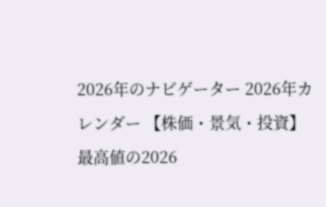2026年のナビゲーター 2026年カレンダー 【株価・景気・投資】 最高値の2026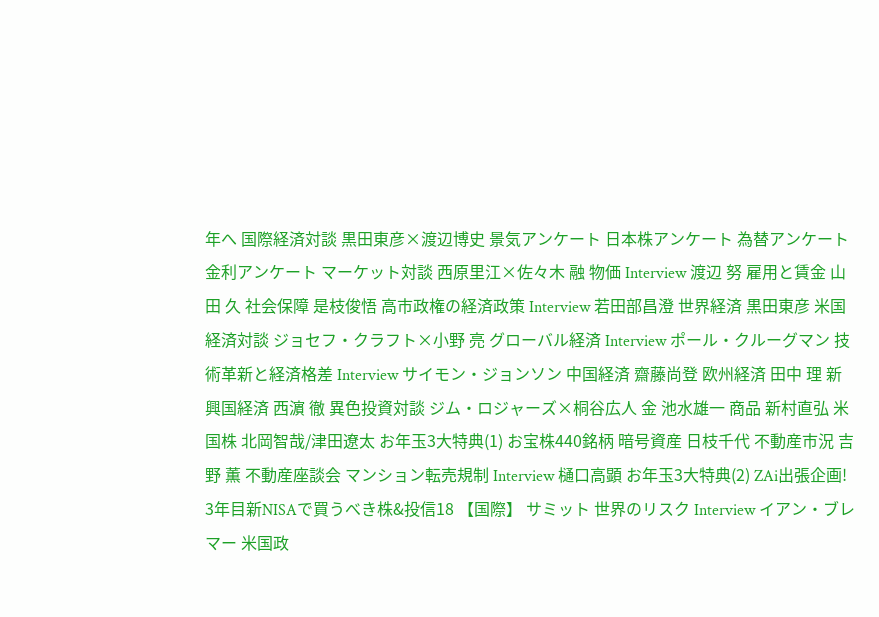年へ 国際経済対談 黒田東彦×渡辺博史 景気アンケート 日本株アンケート 為替アンケート 金利アンケート マーケット対談 西原里江×佐々木 融 物価 Interview 渡辺 努 雇用と賃金 山田 久 社会保障 是枝俊悟 高市政権の経済政策 Interview 若田部昌澄 世界経済 黒田東彦 米国経済対談 ジョセフ・クラフト×小野 亮 グローバル経済 Interview ポール・クルーグマン 技術革新と経済格差 Interview サイモン・ジョンソン 中国経済 齋藤尚登 欧州経済 田中 理 新興国経済 西濵 徹 異色投資対談 ジム・ロジャーズ×桐谷広人 金 池水雄一 商品 新村直弘 米国株 北岡智哉/津田遼太 お年玉3大特典(1) お宝株440銘柄 暗号資産 日枝千代 不動産市況 吉野 薫 不動産座談会 マンション転売規制 Interview 樋口高顕 お年玉3大特典(2) ZAi出張企画! 3年目新NISAで買うべき株&投信18 【国際】 サミット 世界のリスク Interview イアン・ブレマー 米国政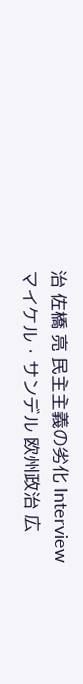治 佐橋 亮 民主主義の劣化 Interview マイケル・サンデル 欧州政治 広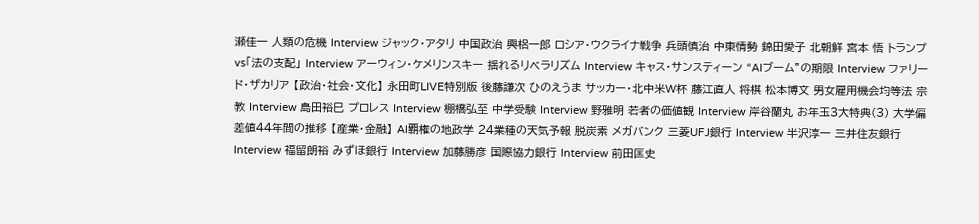瀬佳一 人類の危機 Interview ジャック・アタリ 中国政治 興梠一郎 ロシア・ウクライナ戦争 兵頭慎治 中東情勢 錦田愛子 北朝鮮 宮本 悟 トランプvs「法の支配」 Interview アーウィン・ケメリンスキー 揺れるリベラリズム Interview キャス・サンスティーン “AIブーム”の期限 Interview ファリード・ザカリア 【政治・社会・文化】 永田町LIVE特別版 後藤謙次 ひのえうま サッカー・北中米W杯 藤江直人 将棋 松本博文 男女雇用機会均等法 宗教 Interview 島田裕巳 プロレス Interview 棚橋弘至 中学受験 Interview 野雅明 若者の価値観 Interview 岸谷蘭丸 お年玉3大特典(3) 大学偏差値44年間の推移 【産業・金融】 AI覇権の地政学 24業種の天気予報 脱炭素 メガバンク 三菱UFJ銀行 Interview 半沢淳一 三井住友銀行 Interview 福留朗裕 みずほ銀行 Interview 加藤勝彦 国際協力銀行 Interview 前田匡史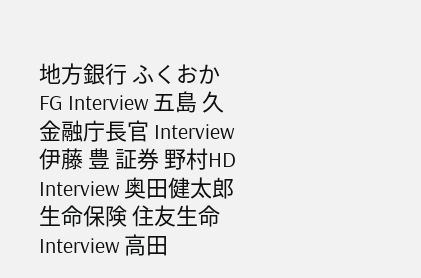地方銀行 ふくおかFG Interview 五島 久 金融庁長官 Interview 伊藤 豊 証券 野村HD Interview 奥田健太郎 生命保険 住友生命 Interview 高田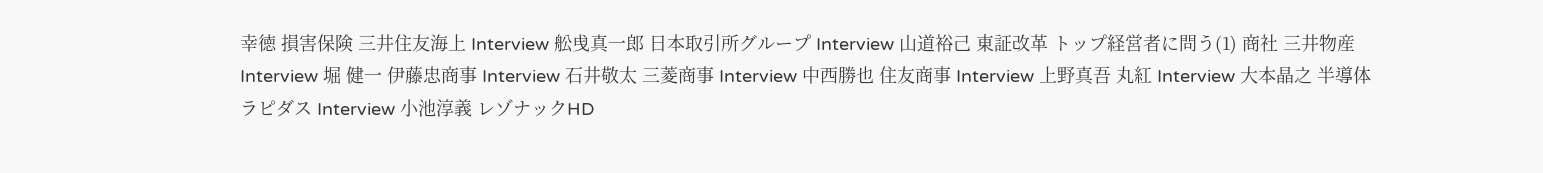幸徳 損害保険 三井住友海上 Interview 舩曵真一郎 日本取引所グループ Interview 山道裕己 東証改革 トップ経営者に問う(1) 商社 三井物産 Interview 堀 健一 伊藤忠商事 Interview 石井敬太 三菱商事 Interview 中西勝也 住友商事 Interview 上野真吾 丸紅 Interview 大本晶之 半導体 ラピダス Interview 小池淳義 レゾナックHD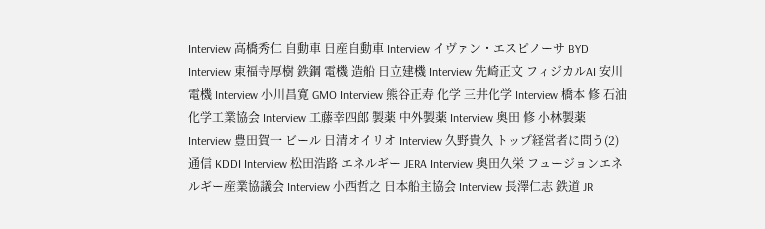Interview 高橋秀仁 自動車 日産自動車 Interview イヴァン・エスピノーサ BYD Interview 東福寺厚樹 鉄鋼 電機 造船 日立建機 Interview 先崎正文 フィジカルAI 安川電機 Interview 小川昌寛 GMO Interview 熊谷正寿 化学 三井化学 Interview 橋本 修 石油化学工業協会 Interview 工藤幸四郎 製薬 中外製薬 Interview 奥田 修 小林製薬 Interview 豊田賀一 ビール 日清オイリオ Interview 久野貴久 トップ経営者に問う(2) 通信 KDDI Interview 松田浩路 エネルギー JERA Interview 奥田久栄 フュージョンエネルギー産業協議会 Interview 小西哲之 日本船主協会 Interview 長澤仁志 鉄道 JR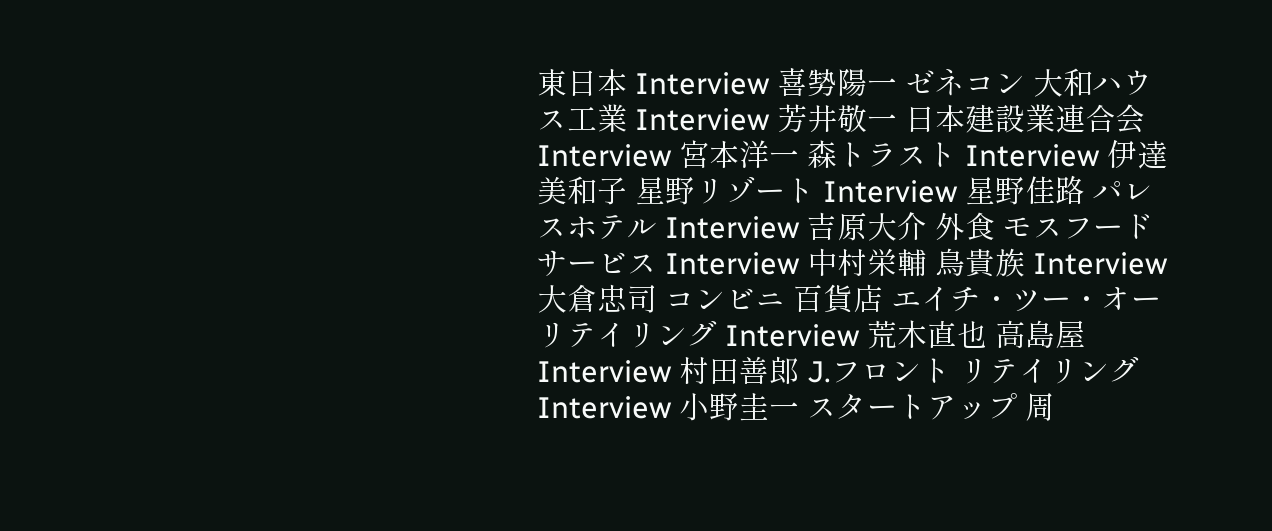東日本 Interview 喜㔟陽一 ゼネコン 大和ハウス工業 Interview 芳井敬一 日本建設業連合会 Interview 宮本洋一 森トラスト Interview 伊達美和子 星野リゾート Interview 星野佳路 パレスホテル Interview 吉原大介 外食 モスフードサービス Interview 中村栄輔 鳥貴族 Interview 大倉忠司 コンビニ 百貨店 エイチ・ツー・オー リテイリング Interview 荒木直也 高島屋 Interview 村田善郎 J.フロント リテイリング Interview 小野圭一 スタートアップ 周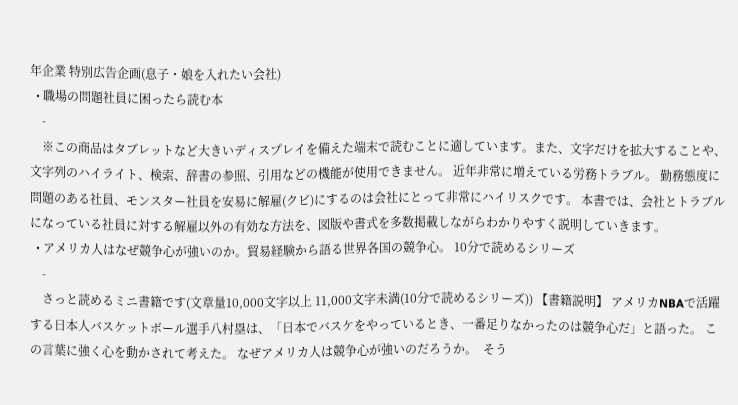年企業 特別広告企画(息子・娘を入れたい会社)
  • 職場の問題社員に困ったら読む本
    -
    ※この商品はタブレットなど大きいディスプレイを備えた端末で読むことに適しています。また、文字だけを拡大することや、文字列のハイライト、検索、辞書の参照、引用などの機能が使用できません。 近年非常に増えている労務トラブル。 勤務態度に問題のある社員、モンスター社員を安易に解雇(クビ)にするのは会社にとって非常にハイリスクです。 本書では、会社とトラブルになっている社員に対する解雇以外の有効な方法を、図版や書式を多数掲載しながらわかりやすく説明していきます。
  • アメリカ人はなぜ競争心が強いのか。貿易経験から語る世界各国の競争心。 10分で読めるシリーズ
    -
    さっと読めるミニ書籍です(文章量10,000文字以上 11,000文字未満(10分で読めるシリーズ)) 【書籍説明】 アメリカNBAで活躍する日本人バスケットボール選手八村塁は、「日本でバスケをやっているとき、一番足りなかったのは競争心だ」と語った。 この言葉に強く心を動かされて考えた。 なぜアメリカ人は競争心が強いのだろうか。  そう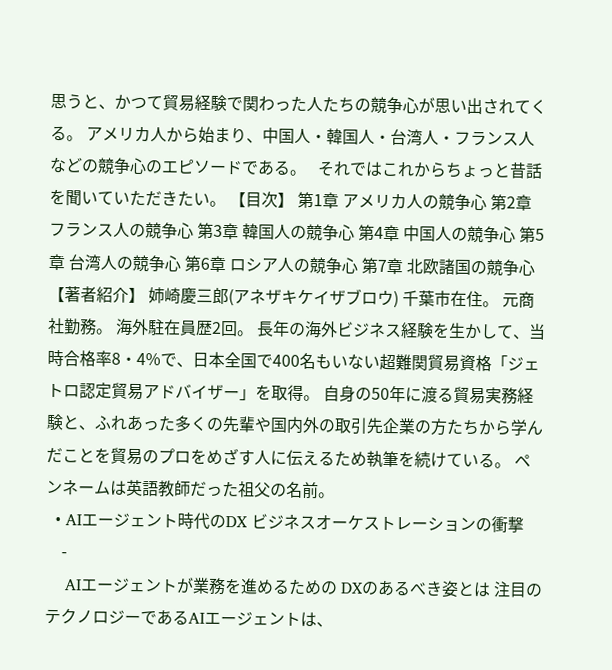思うと、かつて貿易経験で関わった人たちの競争心が思い出されてくる。 アメリカ人から始まり、中国人・韓国人・台湾人・フランス人などの競争心のエピソードである。   それではこれからちょっと昔話を聞いていただきたい。 【目次】 第1章 アメリカ人の競争心 第2章 フランス人の競争心 第3章 韓国人の競争心 第4章 中国人の競争心 第5章 台湾人の競争心 第6章 ロシア人の競争心 第7章 北欧諸国の競争心 【著者紹介】 姉崎慶三郎(アネザキケイザブロウ) 千葉市在住。 元商社勤務。 海外駐在員歴2回。 長年の海外ビジネス経験を生かして、当時合格率8・4%で、日本全国で400名もいない超難関貿易資格「ジェトロ認定貿易アドバイザー」を取得。 自身の50年に渡る貿易実務経験と、ふれあった多くの先輩や国内外の取引先企業の方たちから学んだことを貿易のプロをめざす人に伝えるため執筆を続けている。 ペンネームは英語教師だった祖父の名前。
  • AIエージェント時代のDX ビジネスオーケストレーションの衝撃
    -
    AIエージェントが業務を進めるための DXのあるべき姿とは 注目のテクノロジーであるAIエージェントは、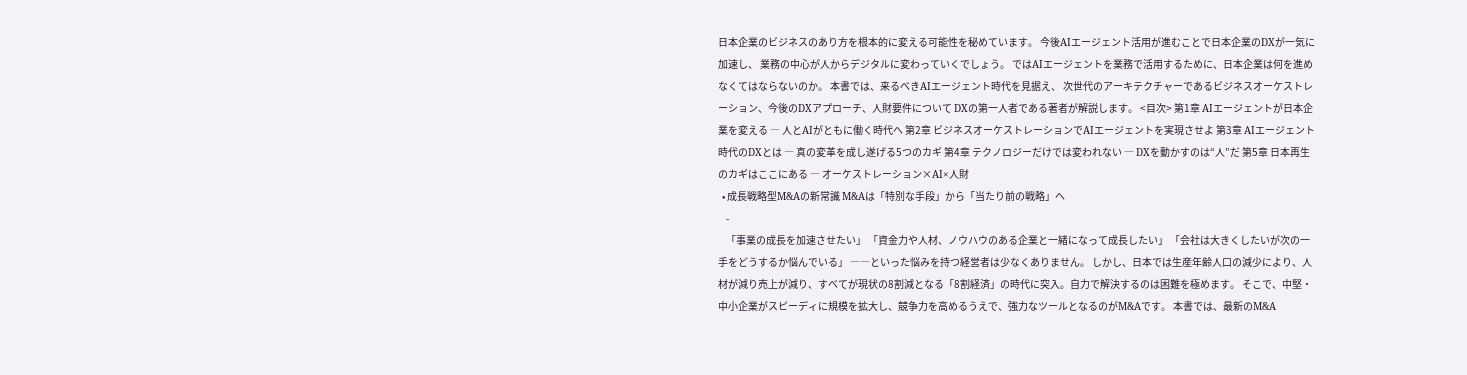日本企業のビジネスのあり方を根本的に変える可能性を秘めています。 今後AIエージェント活用が進むことで日本企業のDXが一気に加速し、 業務の中心が人からデジタルに変わっていくでしょう。 ではAIエージェントを業務で活用するために、日本企業は何を進めなくてはならないのか。 本書では、来るべきAIエージェント時代を見据え、 次世代のアーキテクチャーであるビジネスオーケストレーション、今後のDXアプローチ、人財要件について DXの第一人者である著者が解説します。 <目次> 第1章 AIエージェントが日本企業を変える ― 人とAIがともに働く時代へ 第2章 ビジネスオーケストレーションでAIエージェントを実現させよ 第3章 AIエージェント時代のDXとは ― 真の変革を成し遂げる5つのカギ 第4章 テクノロジーだけでは変われない ― DXを動かすのは“人”だ 第5章 日本再生のカギはここにある ― オーケストレーション×AI×人財
  • 成長戦略型M&Aの新常識 M&Aは「特別な手段」から「当たり前の戦略」へ
    -
    「事業の成長を加速させたい」 「資金力や人材、ノウハウのある企業と一緒になって成長したい」 「会社は大きくしたいが次の一手をどうするか悩んでいる」 ――といった悩みを持つ経営者は少なくありません。 しかし、日本では生産年齢人口の減少により、人材が減り売上が減り、すべてが現状の8割減となる「8割経済」の時代に突入。自力で解決するのは困難を極めます。 そこで、中堅・中小企業がスピーディに規模を拡大し、競争力を高めるうえで、強力なツールとなるのがM&Aです。 本書では、最新のM&A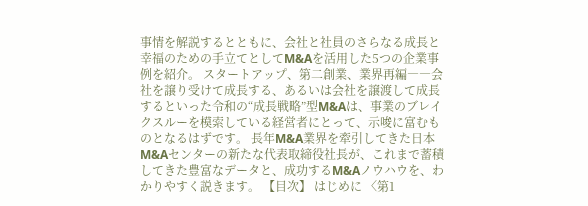事情を解説するとともに、会社と社員のさらなる成長と幸福のための手立てとしてM&Aを活用した5つの企業事例を紹介。 スタートアップ、第二創業、業界再編――会社を譲り受けて成長する、あるいは会社を譲渡して成長するといった令和の“成長戦略”型M&Aは、事業のブレイクスルーを模索している経営者にとって、示唆に富むものとなるはずです。 長年M&A業界を牽引してきた日本M&Aセンターの新たな代表取締役社長が、これまで蓄積してきた豊富なデータと、成功するM&Aノウハウを、わかりやすく説きます。 【目次】 はじめに 〈第1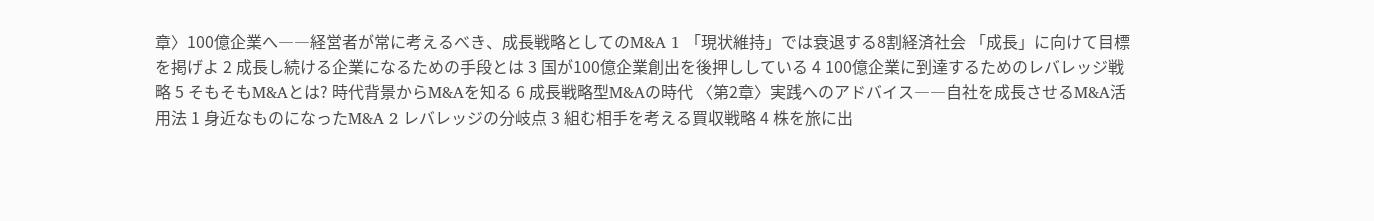章〉100億企業へ――経営者が常に考えるべき、成長戦略としてのM&A 1 「現状維持」では衰退する8割経済社会 「成長」に向けて目標を掲げよ 2 成長し続ける企業になるための手段とは 3 国が100億企業創出を後押ししている 4 100億企業に到達するためのレバレッジ戦略 5 そもそもM&Aとは? 時代背景からM&Aを知る 6 成長戦略型M&Aの時代 〈第2章〉実践へのアドバイス――自社を成長させるM&A活用法 1 身近なものになったM&A 2 レバレッジの分岐点 3 組む相手を考える買収戦略 4 株を旅に出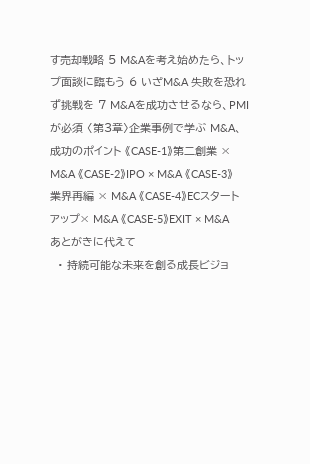す売却戦略 5 M&Aを考え始めたら、トップ面談に臨もう 6 いざM&A 失敗を恐れず挑戦を 7 M&Aを成功させるなら、PMIが必須 〈第3章〉企業事例で学ぶ M&A、成功のポイント 《CASE-1》第二創業 × M&A 《CASE-2》IPO × M&A 《CASE-3》業界再編 × M&A 《CASE-4》ECスタートアップ× M&A 《CASE-5》EXIT × M&A あとがきに代えて
  • 持続可能な未来を創る成長ビジョ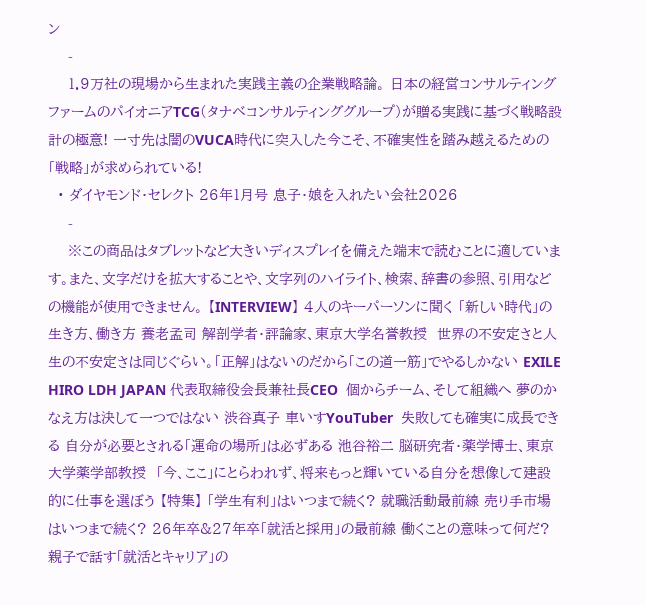ン
    -
    1.9万社の現場から生まれた実践主義の企業戦略論。 日本の経営コンサルティングファームのパイオニアTCG(タナベコンサルティンググループ)が贈る実践に基づく戦略設計の極意! 一寸先は闇のVUCA時代に突入した今こそ、不確実性を踏み越えるための「戦略」が求められている!
  • ダイヤモンド・セレクト 26年1月号 息子・娘を入れたい会社2026
    -
    ※この商品はタブレットなど大きいディスプレイを備えた端末で読むことに適しています。また、文字だけを拡大することや、文字列のハイライト、検索、辞書の参照、引用などの機能が使用できません。 【INTERVIEW】 4人のキーパーソンに聞く 「新しい時代」の生き方、働き方 養老孟司 解剖学者・評論家、東京大学名誉教授  世界の不安定さと人生の不安定さは同じぐらい。「正解」はないのだから「この道一筋」でやるしかない EXILE HIRO LDH JAPAN 代表取締役会長兼社長CEO  個からチーム、そして組織へ 夢のかなえ方は決して一つではない 渋谷真子 車いすYouTuber  失敗しても確実に成長できる 自分が必要とされる「運命の場所」は必ずある 池谷裕二 脳研究者・薬学博士、東京大学薬学部教授  「今、ここ」にとらわれず、将来もっと輝いている自分を想像して建設的に仕事を選ぼう 【特集】 「学生有利」はいつまで続く? 就職活動最前線 売り手市場はいつまで続く? 26年卒&27年卒「就活と採用」の最前線 働くことの意味って何だ? 親子で話す「就活とキャリア」の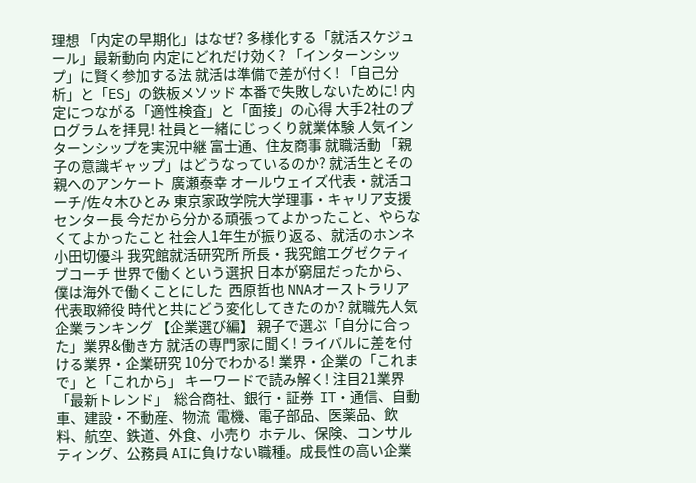理想 「内定の早期化」はなぜ? 多様化する「就活スケジュール」最新動向 内定にどれだけ効く? 「インターンシップ」に賢く参加する法 就活は準備で差が付く! 「自己分析」と「ES」の鉄板メソッド 本番で失敗しないために! 内定につながる「適性検査」と「面接」の心得 大手2社のプログラムを拝見! 社員と一緒にじっくり就業体験 人気インターンシップを実況中継 富士通、住友商事 就職活動 「親子の意識ギャップ」はどうなっているのか? 就活生とその親へのアンケート  廣瀬泰幸 オールウェイズ代表・就活コーチ/佐々木ひとみ 東京家政学院大学理事・キャリア支援センター長 今だから分かる頑張ってよかったこと、やらなくてよかったこと 社会人1年生が振り返る、就活のホンネ  小田切優斗 我究館就活研究所 所長・我究館エグゼクティブコーチ 世界で働くという選択 日本が窮屈だったから、僕は海外で働くことにした  西原哲也 NNAオーストラリア代表取締役 時代と共にどう変化してきたのか? 就職先人気企業ランキング 【企業選び編】 親子で選ぶ「自分に合った」業界&働き方 就活の専門家に聞く! ライバルに差を付ける業界・企業研究 10分でわかる! 業界・企業の「これまで」と「これから」 キーワードで読み解く! 注目21業界「最新トレンド」  総合商社、銀行・証券  IT・通信、自動車、建設・不動産、物流  電機、電子部品、医薬品、飲料、航空、鉄道、外食、小売り  ホテル、保険、コンサルティング、公務員 AIに負けない職種。成長性の高い企業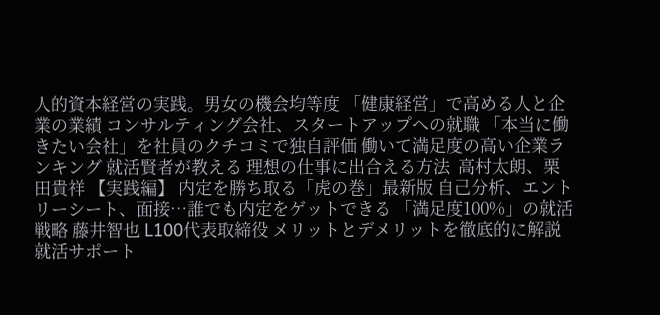人的資本経営の実践。男女の機会均等度 「健康経営」で高める人と企業の業績 コンサルティング会社、スタートアップへの就職 「本当に働きたい会社」を社員のクチコミで独自評価 働いて満足度の高い企業ランキング 就活賢者が教える 理想の仕事に出合える方法  高村太朗、栗田貴祥 【実践編】 内定を勝ち取る「虎の巻」最新版 自己分析、エントリーシート、面接…誰でも内定をゲットできる 「満足度100%」の就活戦略 藤井智也 L100代表取締役 メリットとデメリットを徹底的に解説 就活サポート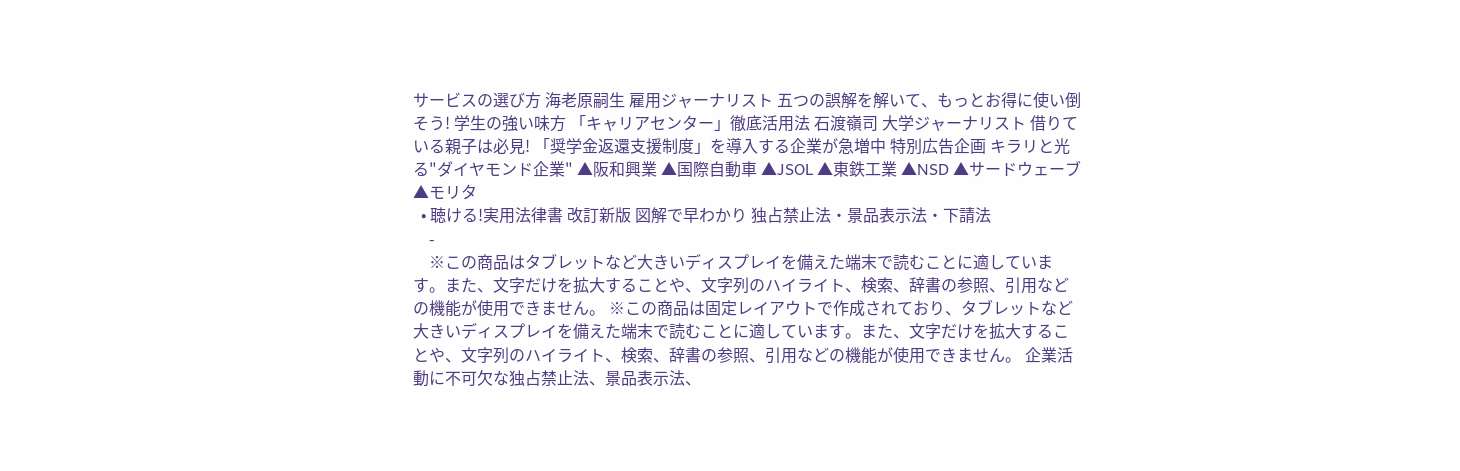サービスの選び方 海老原嗣生 雇用ジャーナリスト 五つの誤解を解いて、もっとお得に使い倒そう! 学生の強い味方 「キャリアセンター」徹底活用法 石渡嶺司 大学ジャーナリスト 借りている親子は必見! 「奨学金返還支援制度」を導入する企業が急増中 特別広告企画 キラリと光る"ダイヤモンド企業" ▲阪和興業 ▲国際自動車 ▲JSOL ▲東鉄工業 ▲NSD ▲サードウェーブ ▲モリタ
  • 聴ける!実用法律書 改訂新版 図解で早わかり 独占禁止法・景品表示法・下請法
    -
    ※この商品はタブレットなど大きいディスプレイを備えた端末で読むことに適しています。また、文字だけを拡大することや、文字列のハイライト、検索、辞書の参照、引用などの機能が使用できません。 ※この商品は固定レイアウトで作成されており、タブレットなど大きいディスプレイを備えた端末で読むことに適しています。また、文字だけを拡大することや、文字列のハイライト、検索、辞書の参照、引用などの機能が使用できません。 企業活動に不可欠な独占禁止法、景品表示法、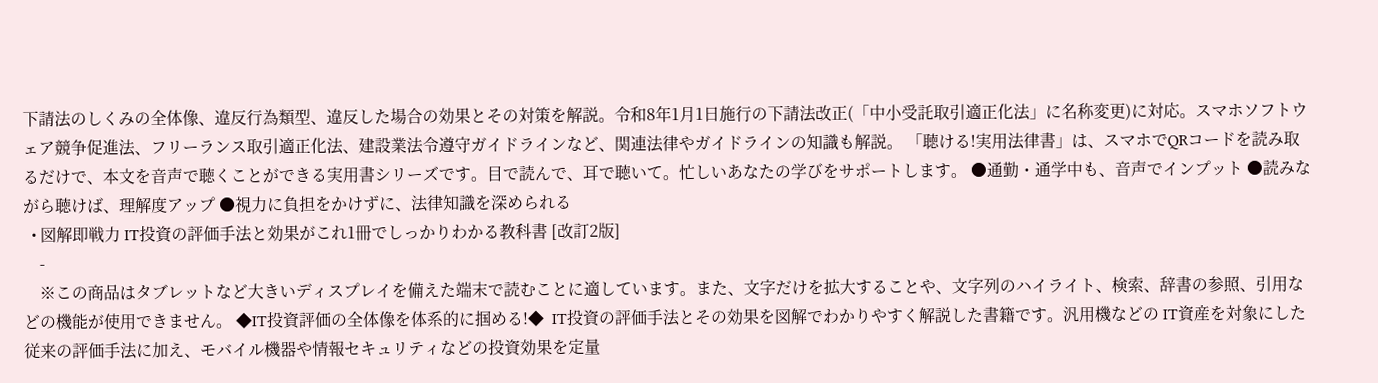下請法のしくみの全体像、違反行為類型、違反した場合の効果とその対策を解説。令和8年1月1日施行の下請法改正(「中小受託取引適正化法」に名称変更)に対応。スマホソフトウェア競争促進法、フリーランス取引適正化法、建設業法令遵守ガイドラインなど、関連法律やガイドラインの知識も解説。 「聴ける!実用法律書」は、スマホでQRコードを読み取るだけで、本文を音声で聴くことができる実用書シリーズです。目で読んで、耳で聴いて。忙しいあなたの学びをサポートします。 ●通勤・通学中も、音声でインプット ●読みながら聴けば、理解度アップ ●視力に負担をかけずに、法律知識を深められる
  • 図解即戦力 IT投資の評価手法と効果がこれ1冊でしっかりわかる教科書 [改訂2版]
    -
    ※この商品はタブレットなど大きいディスプレイを備えた端末で読むことに適しています。また、文字だけを拡大することや、文字列のハイライト、検索、辞書の参照、引用などの機能が使用できません。 ◆IT投資評価の全体像を体系的に掴める!◆  IT投資の評価手法とその効果を図解でわかりやすく解説した書籍です。汎用機などの IT資産を対象にした従来の評価手法に加え、モバイル機器や情報セキュリティなどの投資効果を定量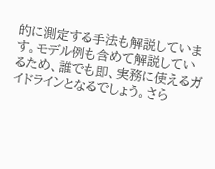的に測定する手法も解説しています。モデル例も含めて解説しているため、誰でも即、実務に使えるガイドラインとなるでしょう。さら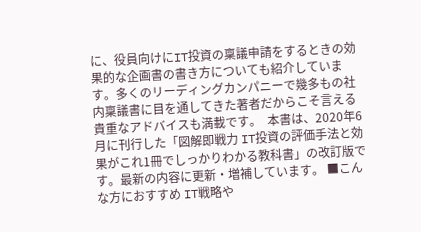に、役員向けにIT投資の稟議申請をするときの効果的な企画書の書き方についても紹介しています。多くのリーディングカンパニーで幾多もの社内稟議書に目を通してきた著者だからこそ言える貴重なアドバイスも満載です。  本書は、2020年6月に刊行した「図解即戦力 IT投資の評価手法と効果がこれ1冊でしっかりわかる教科書」の改訂版です。最新の内容に更新・増補しています。 ■こんな方におすすめ IT戦略や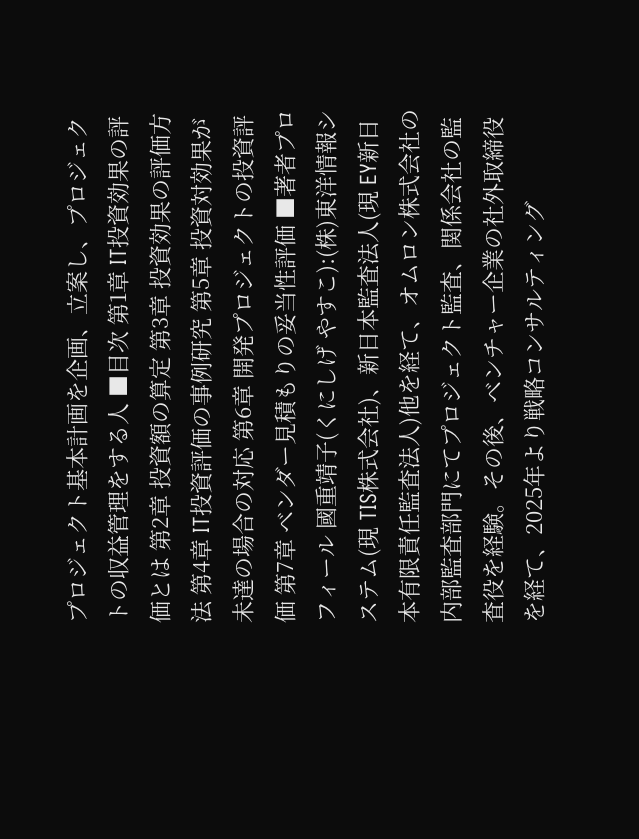プロジェクト基本計画を企画、立案し、プロジェクトの収益管理をする人 ■目次 第1章 IT投資効果の評価とは 第2章 投資額の算定 第3章 投資効果の評価方法 第4章 IT投資評価の事例研究 第5章 投資対効果が未達の場合の対応 第6章 開発プロジェクトの投資評価 第7章 ベンダー見積もりの妥当性評価 ■著者プロフィール 國重靖子(くにしげ やすこ):(株)東洋情報システム(現 TIS株式会社)、新日本監査法人(現 EY新日本有限責任監査法人)他を経て、オムロン株式会社の内部監査部門にてプロジェクト監査、関係会社の監査役を経験。その後、ベンチャー企業の社外取締役を経て、2025年より戦略コンサルティング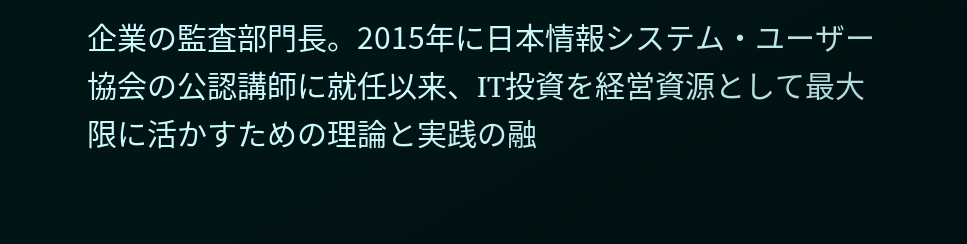企業の監査部門長。2015年に日本情報システム・ユーザー協会の公認講師に就任以来、IT投資を経営資源として最大限に活かすための理論と実践の融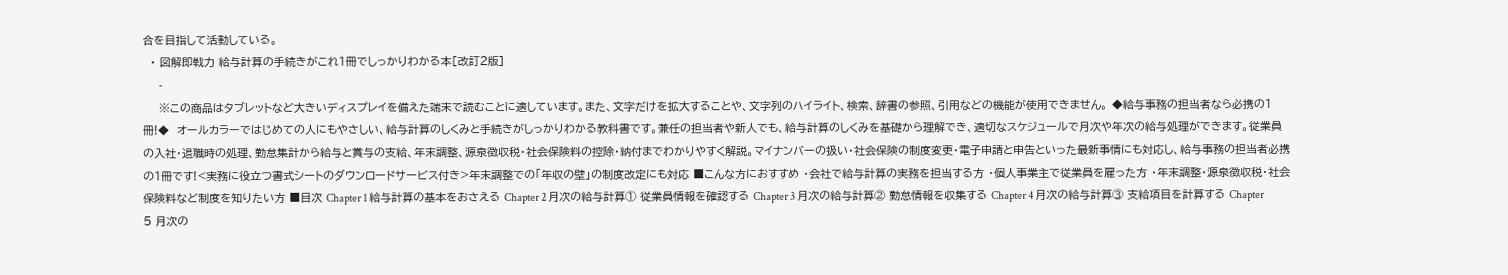合を目指して活動している。
  • 図解即戦力 給与計算の手続きがこれ1冊でしっかりわかる本[改訂2版]
    -
    ※この商品はタブレットなど大きいディスプレイを備えた端末で読むことに適しています。また、文字だけを拡大することや、文字列のハイライト、検索、辞書の参照、引用などの機能が使用できません。 ◆給与事務の担当者なら必携の1冊!◆  オールカラーではじめての人にもやさしい、給与計算のしくみと手続きがしっかりわかる教科書です。兼任の担当者や新人でも、給与計算のしくみを基礎から理解でき、適切なスケジュールで月次や年次の給与処理ができます。従業員の入社・退職時の処理、勤怠集計から給与と賞与の支給、年末調整、源泉徴収税・社会保険料の控除・納付までわかりやすく解説。マイナンバーの扱い・社会保険の制度変更・電子申請と申告といった最新事情にも対応し、給与事務の担当者必携の1冊です!<実務に役立つ書式シートのダウンロードサービス付き>年末調整での「年収の壁」の制度改定にも対応 ■こんな方におすすめ ・会社で給与計算の実務を担当する方 ・個人事業主で従業員を雇った方 ・年末調整・源泉徴収税・社会保険料など制度を知りたい方 ■目次 Chapter 1 給与計算の基本をおさえる Chapter 2 月次の給与計算① 従業員情報を確認する Chapter 3 月次の給与計算② 勤怠情報を収集する Chapter 4 月次の給与計算③ 支給項目を計算する Chapter 5 月次の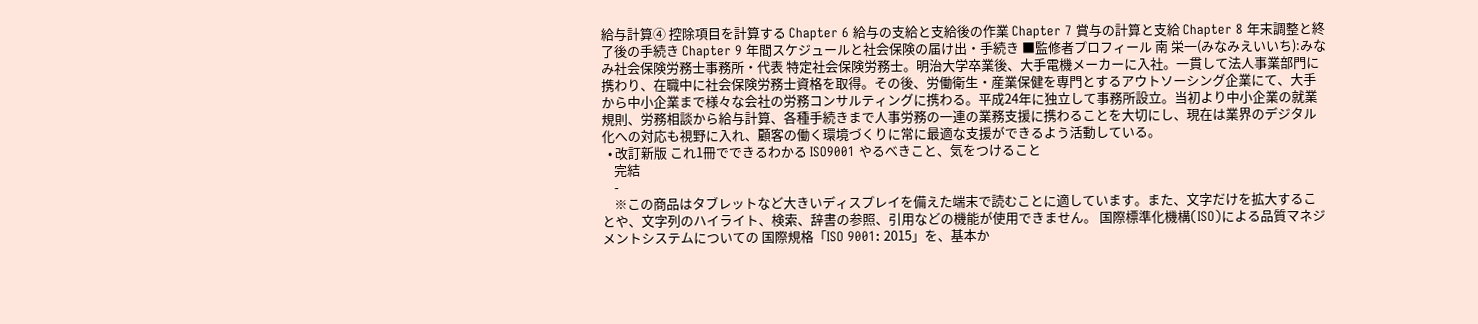給与計算④ 控除項目を計算する Chapter 6 給与の支給と支給後の作業 Chapter 7 賞与の計算と支給 Chapter 8 年末調整と終了後の手続き Chapter 9 年間スケジュールと社会保険の届け出・手続き ■監修者プロフィール 南 栄一(みなみえいいち):みなみ社会保険労務士事務所・代表 特定社会保険労務士。明治大学卒業後、大手電機メーカーに入社。一貫して法人事業部門に携わり、在職中に社会保険労務士資格を取得。その後、労働衛生・産業保健を専門とするアウトソーシング企業にて、大手から中小企業まで様々な会社の労務コンサルティングに携わる。平成24年に独立して事務所設立。当初より中小企業の就業規則、労務相談から給与計算、各種手続きまで人事労務の一連の業務支援に携わることを大切にし、現在は業界のデジタル化への対応も視野に入れ、顧客の働く環境づくりに常に最適な支援ができるよう活動している。
  • 改訂新版 これ1冊でできるわかる ISO9001 やるべきこと、気をつけること
    完結
    -
    ※この商品はタブレットなど大きいディスプレイを備えた端末で読むことに適しています。また、文字だけを拡大することや、文字列のハイライト、検索、辞書の参照、引用などの機能が使用できません。 国際標準化機構(ISO)による品質マネジメントシステムについての 国際規格「ISO 9001: 2015」を、基本か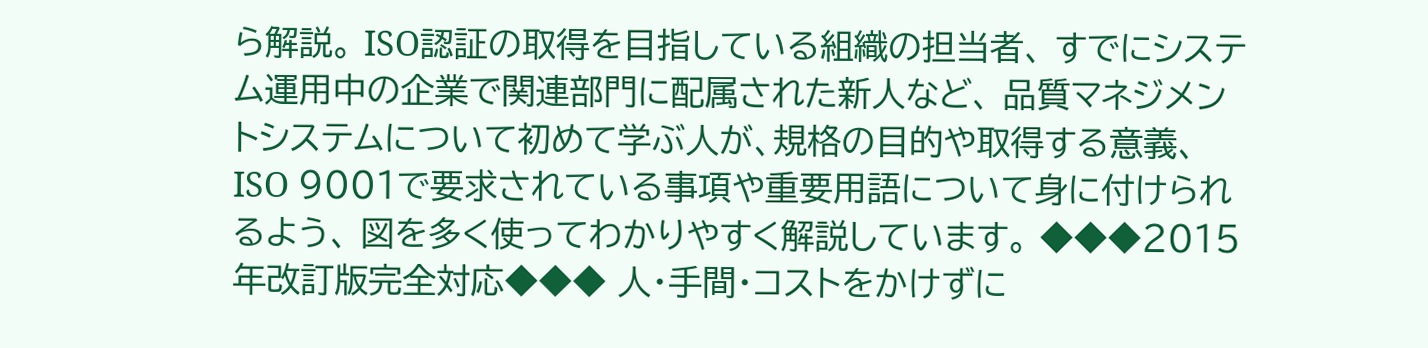ら解説。 ISO認証の取得を目指している組織の担当者、 すでにシステム運用中の企業で関連部門に配属された新人など、 品質マネジメントシステムについて初めて学ぶ人が、規格の目的や取得する意義、 ISO 9001で要求されている事項や重要用語について身に付けられるよう、 図を多く使ってわかりやすく解説しています。 ◆◆◆2015年改訂版完全対応◆◆◆ 人・手間・コストをかけずに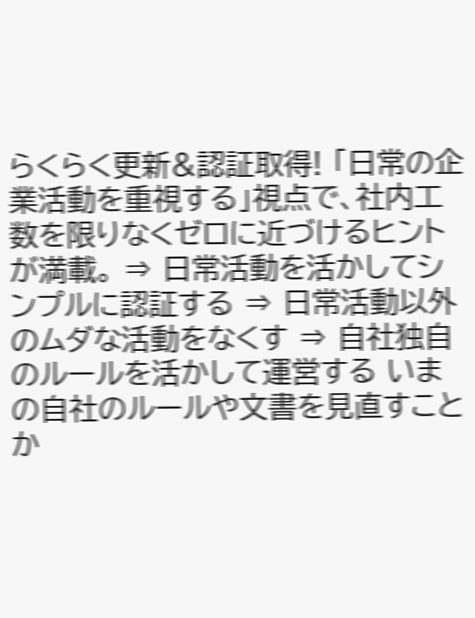らくらく更新&認証取得! 「日常の企業活動を重視する」視点で、社内工数を限りなくゼロに近づけるヒントが満載。 ⇒ 日常活動を活かしてシンプルに認証する ⇒ 日常活動以外のムダな活動をなくす ⇒ 自社独自のルールを活かして運営する いまの自社のルールや文書を見直すことか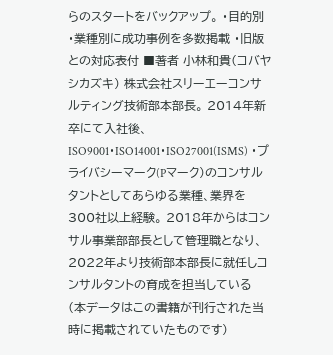らのスタートをバックアップ。 ・目的別 ・業種別に成功事例を多数掲載 ・旧版との対応表付 ■著者 小林和貴(コバヤシカズキ) 株式会社スリーエーコンサルティング技術部本部長。 2014年新卒にて入社後、ISO9001・ISO14001・ISO27001(ISMS) ・プライバシーマーク(Pマーク)のコンサルタントとしてあらゆる業種、業界を300社以上経験。 2018年からはコンサル事業部部長として管理職となり、 2022年より技術部本部長に就任しコンサルタントの育成を担当している (本データはこの書籍が刊行された当時に掲載されていたものです)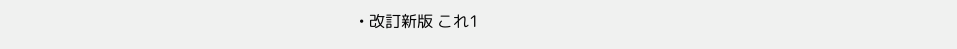• 改訂新版 これ1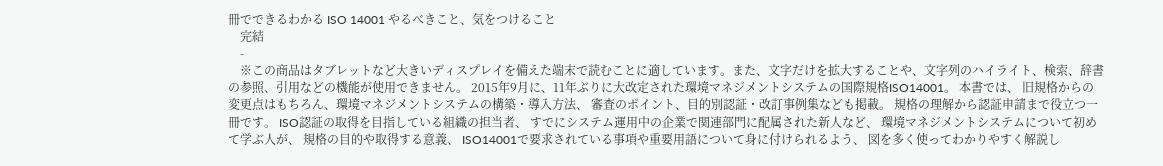冊でできるわかる ISO 14001 やるべきこと、気をつけること
    完結
    -
    ※この商品はタブレットなど大きいディスプレイを備えた端末で読むことに適しています。また、文字だけを拡大することや、文字列のハイライト、検索、辞書の参照、引用などの機能が使用できません。 2015年9月に、11年ぶりに大改定された環境マネジメントシステムの国際規格ISO14001。 本書では、 旧規格からの変更点はもちろん、環境マネジメントシステムの構築・導入方法、 審査のポイント、目的別認証・改訂事例集なども掲載。 規格の理解から認証申請まで役立つ一冊です。 ISO認証の取得を目指している組織の担当者、 すでにシステム運用中の企業で関連部門に配属された新人など、 環境マネジメントシステムについて初めて学ぶ人が、 規格の目的や取得する意義、 ISO14001で要求されている事項や重要用語について身に付けられるよう、 図を多く使ってわかりやすく解説し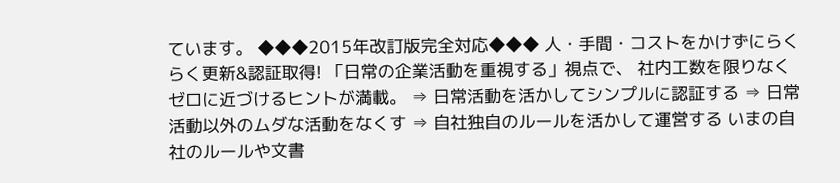ています。 ◆◆◆2015年改訂版完全対応◆◆◆ 人・手間・コストをかけずにらくらく更新&認証取得! 「日常の企業活動を重視する」視点で、 社内工数を限りなくゼロに近づけるヒントが満載。 ⇒ 日常活動を活かしてシンプルに認証する ⇒ 日常活動以外のムダな活動をなくす ⇒ 自社独自のルールを活かして運営する いまの自社のルールや文書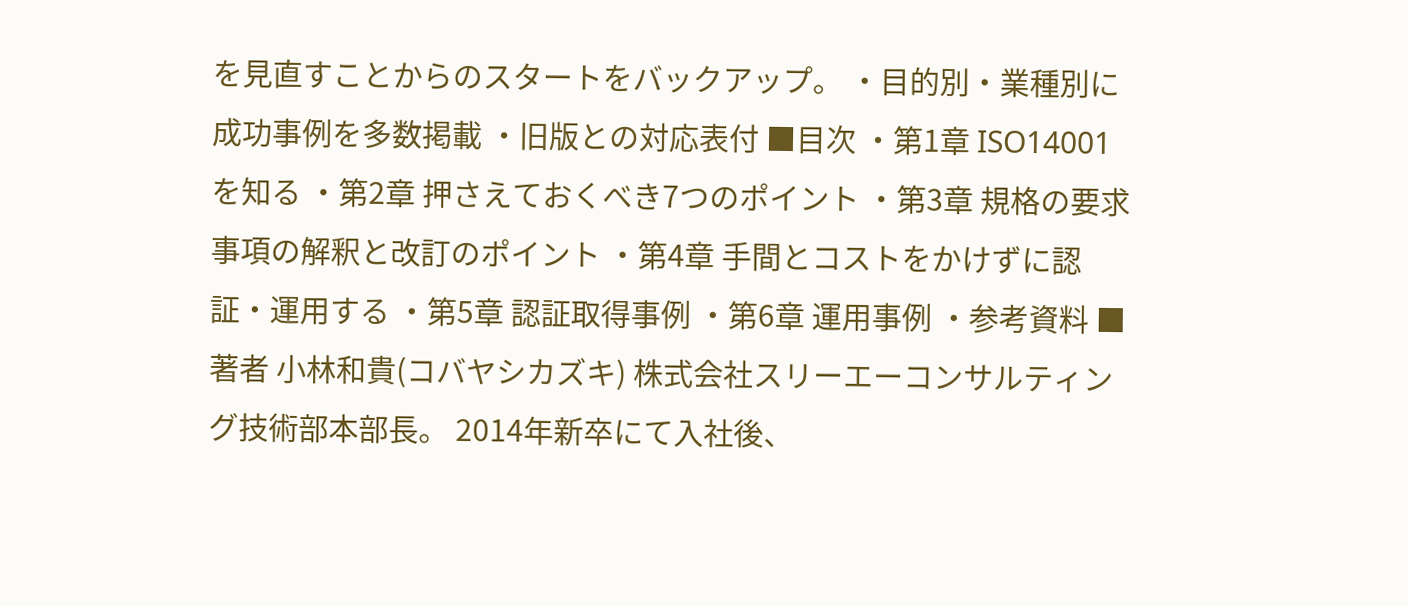を見直すことからのスタートをバックアップ。 ・目的別・業種別に成功事例を多数掲載 ・旧版との対応表付 ■目次 ・第1章 ISO14001を知る ・第2章 押さえておくべき7つのポイント ・第3章 規格の要求事項の解釈と改訂のポイント ・第4章 手間とコストをかけずに認証・運用する ・第5章 認証取得事例 ・第6章 運用事例 ・参考資料 ■著者 小林和貴(コバヤシカズキ) 株式会社スリーエーコンサルティング技術部本部長。 2014年新卒にて入社後、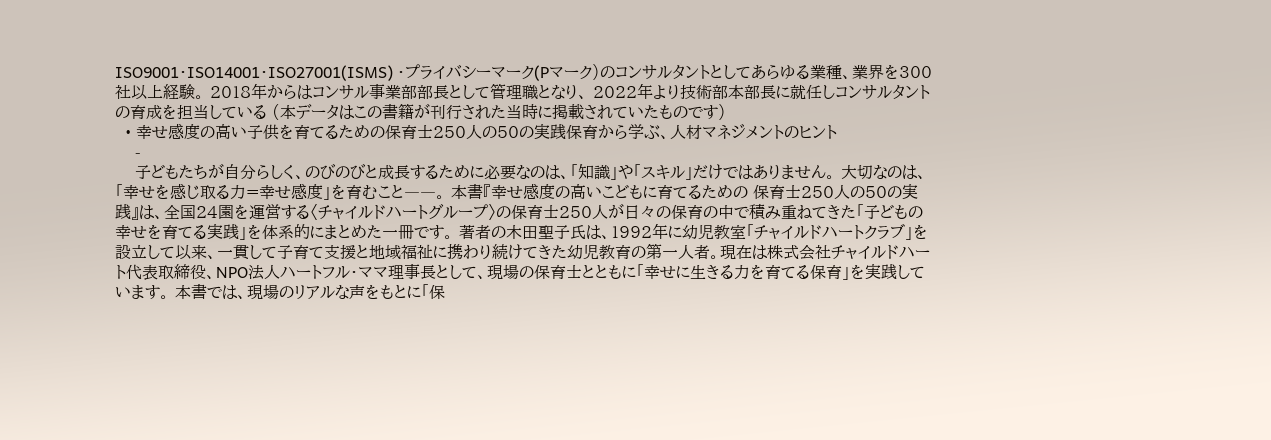ISO9001・ISO14001・ISO27001(ISMS) ・プライバシーマーク(Pマーク)のコンサルタントとしてあらゆる業種、業界を300社以上経験。 2018年からはコンサル事業部部長として管理職となり、 2022年より技術部本部長に就任しコンサルタントの育成を担当している (本データはこの書籍が刊行された当時に掲載されていたものです)
  • 幸せ感度の高い子供を育てるための保育士250人の50の実践保育から学ぶ、人材マネジメントのヒント
    -
    子どもたちが自分らしく、のびのびと成長するために必要なのは、「知識」や「スキル」だけではありません。 大切なのは、「幸せを感じ取る力=幸せ感度」を育むこと――。 本書『幸せ感度の高いこどもに育てるための 保育士250人の50の実践』は、全国24園を運営する〈チャイルドハートグループ〉の保育士250人が日々の保育の中で積み重ねてきた「子どもの幸せを育てる実践」を体系的にまとめた一冊です。 著者の木田聖子氏は、1992年に幼児教室「チャイルドハートクラブ」を設立して以来、一貫して子育て支援と地域福祉に携わり続けてきた幼児教育の第一人者。現在は株式会社チャイルドハート代表取締役、NPO法人ハートフル・ママ理事長として、現場の保育士とともに「幸せに生きる力を育てる保育」を実践しています。 本書では、現場のリアルな声をもとに「保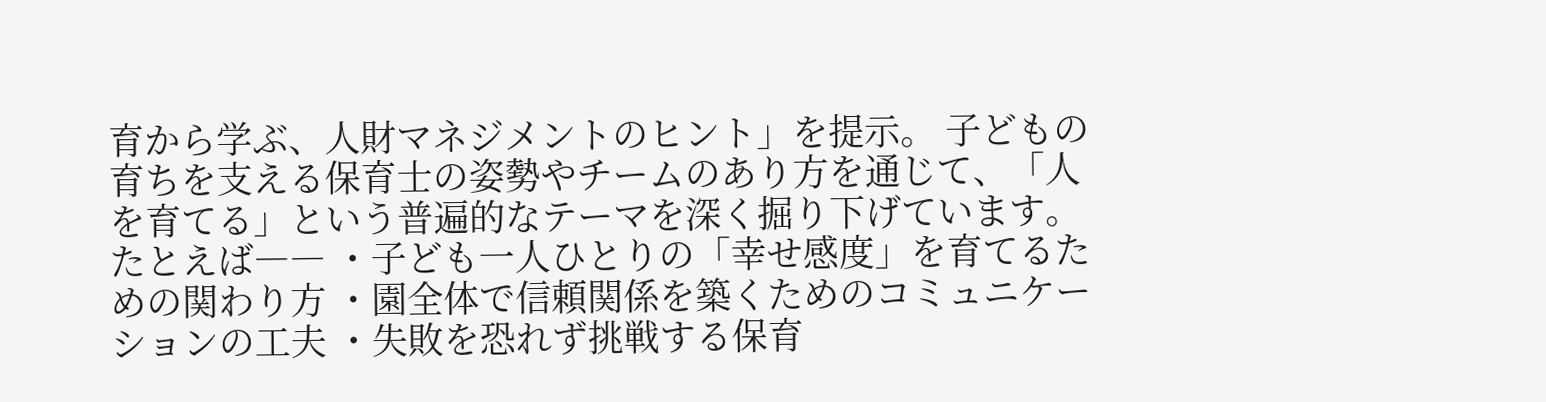育から学ぶ、人財マネジメントのヒント」を提示。 子どもの育ちを支える保育士の姿勢やチームのあり方を通じて、「人を育てる」という普遍的なテーマを深く掘り下げています。 たとえば―― ・子ども一人ひとりの「幸せ感度」を育てるための関わり方 ・園全体で信頼関係を築くためのコミュニケーションの工夫 ・失敗を恐れず挑戦する保育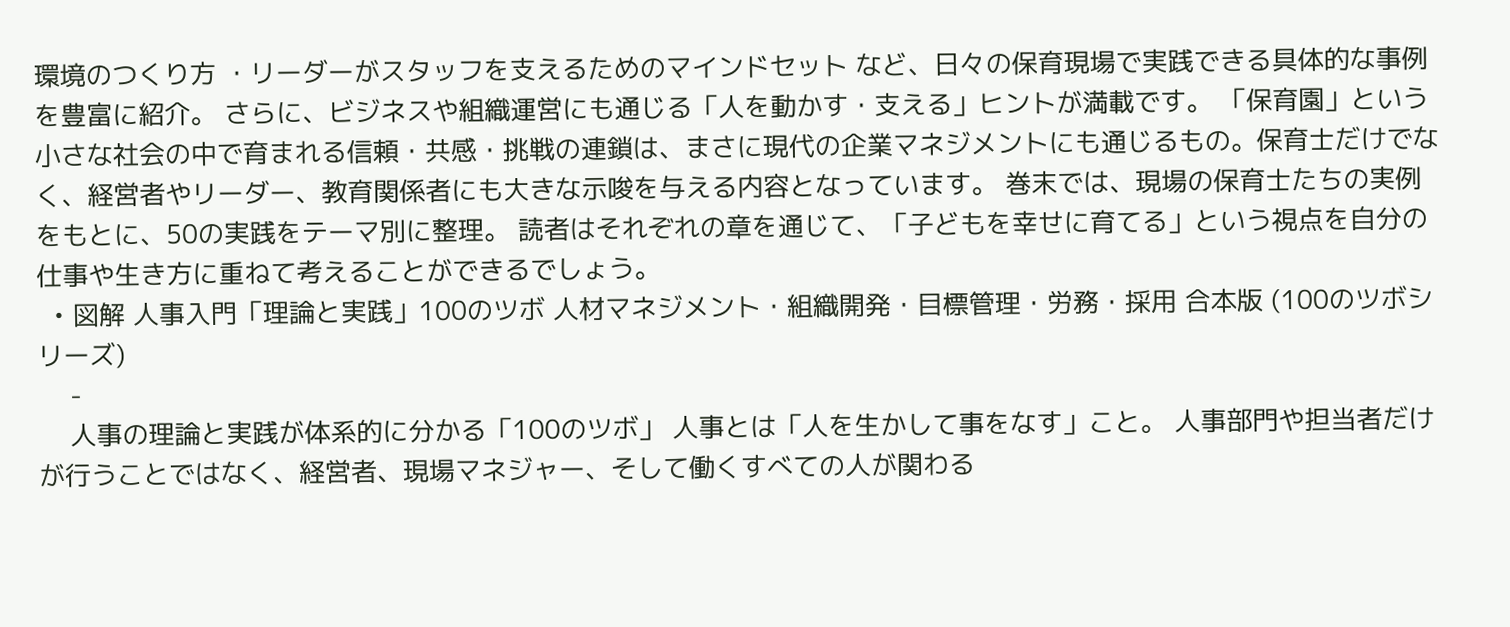環境のつくり方 ・リーダーがスタッフを支えるためのマインドセット など、日々の保育現場で実践できる具体的な事例を豊富に紹介。 さらに、ビジネスや組織運営にも通じる「人を動かす・支える」ヒントが満載です。 「保育園」という小さな社会の中で育まれる信頼・共感・挑戦の連鎖は、まさに現代の企業マネジメントにも通じるもの。保育士だけでなく、経営者やリーダー、教育関係者にも大きな示唆を与える内容となっています。 巻末では、現場の保育士たちの実例をもとに、50の実践をテーマ別に整理。 読者はそれぞれの章を通じて、「子どもを幸せに育てる」という視点を自分の仕事や生き方に重ねて考えることができるでしょう。
  • 図解 人事入門「理論と実践」100のツボ 人材マネジメント・組織開発・目標管理・労務・採用 合本版 (100のツボシリーズ)
    -
    人事の理論と実践が体系的に分かる「100のツボ」 人事とは「人を生かして事をなす」こと。 人事部門や担当者だけが行うことではなく、経営者、現場マネジャー、そして働くすべての人が関わる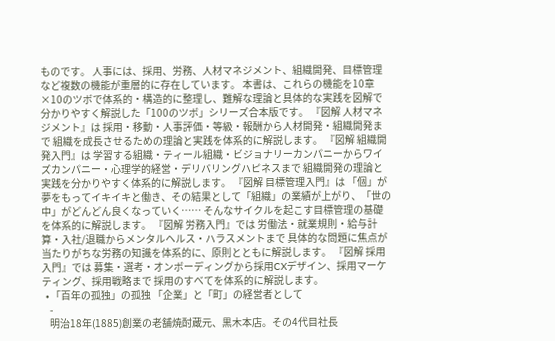ものです。 人事には、採用、労務、人材マネジメント、組織開発、目標管理など複数の機能が重層的に存在しています。 本書は、これらの機能を10章×10のツボで体系的・構造的に整理し、難解な理論と具体的な実践を図解で分かりやすく解説した「100のツボ」シリーズ合本版です。 『図解 人材マネジメント』は 採用・移動・人事評価・等級・報酬から人材開発・組織開発まで 組織を成長させるための理論と実践を体系的に解説します。 『図解 組織開発入門』は 学習する組織・ティール組織・ビジョナリーカンパニーからワイズカンパニー・心理学的経営・デリバリングハピネスまで 組織開発の理論と実践を分かりやすく体系的に解説します。 『図解 目標管理入門』は 「個」が夢をもってイキイキと働き、その結果として「組織」の業績が上がり、「世の中」がどんどん良くなっていく…… そんなサイクルを起こす目標管理の基礎を体系的に解説します。 『図解 労務入門』では 労働法・就業規則・給与計算・入社/退職からメンタルヘルス・ハラスメントまで 具体的な問題に焦点が当たりがちな労務の知識を体系的に、原則とともに解説します。 『図解 採用入門』では 募集・選考・オンボーディングから採用CXデザイン、採用マーケティング、採用戦略まで 採用のすべてを体系的に解説します。
  • 「百年の孤独」の孤独 「企業」と「町」の経営者として
    -
    明治18年(1885)創業の老舗焼酎蔵元、黒木本店。その4代目社長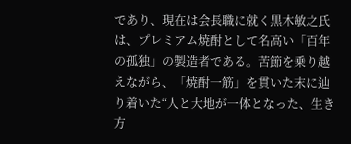であり、現在は会長職に就く黒木敏之氏は、プレミアム焼酎として名高い「百年の孤独」の製造者である。苦節を乗り越えながら、「焼酎一筋」を貫いた末に辿り着いた“人と大地が一体となった、生き方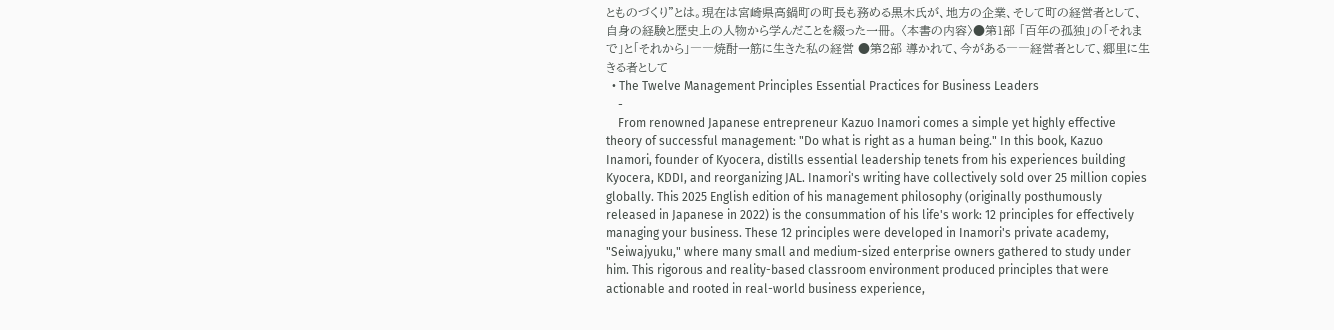とものづくり”とは。現在は宮崎県高鍋町の町長も務める黒木氏が、地方の企業、そして町の経営者として、自身の経験と歴史上の人物から学んだことを綴った一冊。 〈本書の内容〉●第1部 「百年の孤独」の「それまで」と「それから」――焼酎一筋に生きた私の経営 ●第2部 導かれて、今がある――経営者として、郷里に生きる者として
  • The Twelve Management Principles Essential Practices for Business Leaders
    -
    From renowned Japanese entrepreneur Kazuo Inamori comes a simple yet highly effective theory of successful management: "Do what is right as a human being." In this book, Kazuo Inamori, founder of Kyocera, distills essential leadership tenets from his experiences building Kyocera, KDDI, and reorganizing JAL. Inamori's writing have collectively sold over 25 million copies globally. This 2025 English edition of his management philosophy (originally posthumously released in Japanese in 2022) is the consummation of his life's work: 12 principles for effectively managing your business. These 12 principles were developed in Inamori's private academy, "Seiwajyuku," where many small and medium-sized enterprise owners gathered to study under him. This rigorous and reality-based classroom environment produced principles that were actionable and rooted in real-world business experience,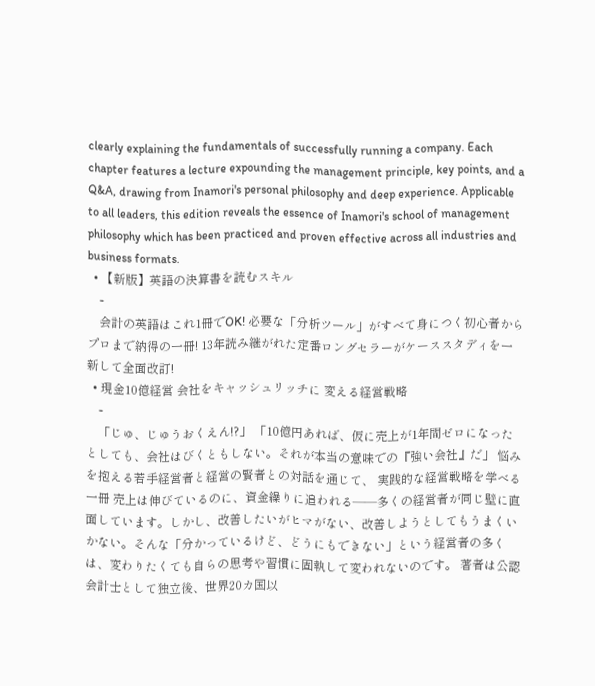clearly explaining the fundamentals of successfully running a company. Each chapter features a lecture expounding the management principle, key points, and a Q&A, drawing from Inamori's personal philosophy and deep experience. Applicable to all leaders, this edition reveals the essence of Inamori's school of management philosophy which has been practiced and proven effective across all industries and business formats.
  • 【新版】英語の決算書を読むスキル
    -
    会計の英語はこれ1冊でOK! 必要な「分析ツール」がすべて身につく初心者からプロまで納得の一冊! 13年読み継がれた定番ロングセラーがケーススタディを一新して全面改訂!
  • 現金10億経営 会社をキャッシュリッチに 変える経営戦略
    -
    「じゅ、じゅうおくえん!?」 「10億円あれば、仮に売上が1年間ゼロになったとしても、会社はびくともしない。それが本当の意味での『強い会社』だ」 悩みを抱える若手経営者と経営の賢者との対話を通じて、 実践的な経営戦略を学べる一冊 売上は伸びているのに、資金繰りに追われる――多くの経営者が同じ壁に直面しています。しかし、改善したいがヒマがない、改善しようとしてもうまくいかない。そんな「分かっているけど、どうにもできない」という経営者の多くは、変わりたくても自らの思考や習慣に固執して変われないのです。 著者は公認会計士として独立後、世界20カ国以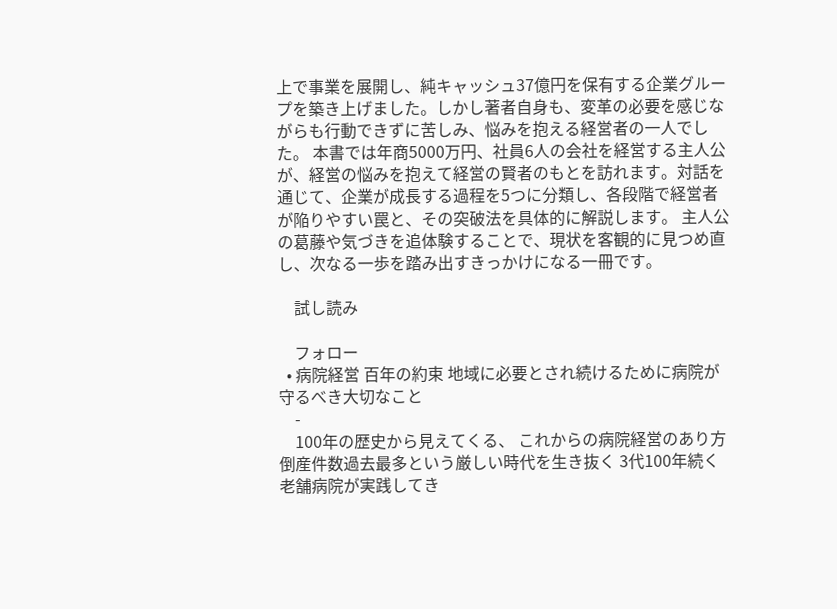上で事業を展開し、純キャッシュ37億円を保有する企業グループを築き上げました。しかし著者自身も、変革の必要を感じながらも行動できずに苦しみ、悩みを抱える経営者の一人でした。 本書では年商5000万円、社員6人の会社を経営する主人公が、経営の悩みを抱えて経営の賢者のもとを訪れます。対話を通じて、企業が成長する過程を5つに分類し、各段階で経営者が陥りやすい罠と、その突破法を具体的に解説します。 主人公の葛藤や気づきを追体験することで、現状を客観的に見つめ直し、次なる一歩を踏み出すきっかけになる一冊です。

    試し読み

    フォロー
  • 病院経営 百年の約束 地域に必要とされ続けるために病院が守るべき大切なこと
    -
    100年の歴史から見えてくる、 これからの病院経営のあり方 倒産件数過去最多という厳しい時代を生き抜く 3代100年続く老舗病院が実践してき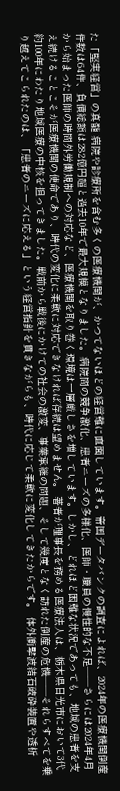た「堅実経営」の真髄 病院や診療所を含む多くの医療機関が、かつてないほどの経営難に直面しています。帝国データバンクの調査によれば、2024年の医療機関倒産件数は64件、負債総額は282億円超と過去10年で最大規模となりました。病院間の競争激化、患者ニーズの多様化、医師・職員の慢性的な不足――さらには2024年4月から始まった医師の時間外労働規制への対応など、医療機関を取り巻く環境は一層厳しさを増しています。しかし、どれほど困難な状況であっても、地域の患者を支え続けることこそが医療機関の使命であり、時代の変化に柔軟に対応できなければ存続は望めません。 著者が理事長を務める医療法人は、栃木県日光市において3代約100年にわたり地域医療の中核を担ってきました。戦前から戦後にかけての社会の激変、事業承継の問題、そして幾度となく訪れた倒産の危機――それらすべてを乗り越えてこられたのは、「患者のニーズに応える」という経営指針を貫きながらも、時代に応じて柔軟に変化してきたからです。 体外衝撃波結石破砕装置や透析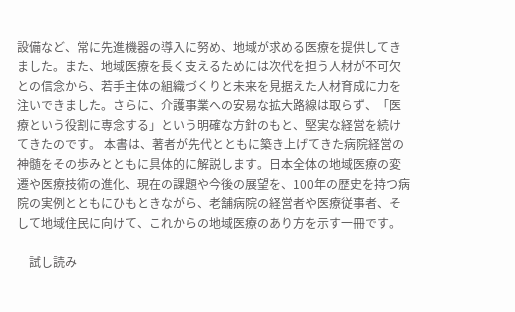設備など、常に先進機器の導入に努め、地域が求める医療を提供してきました。また、地域医療を長く支えるためには次代を担う人材が不可欠との信念から、若手主体の組織づくりと未来を見据えた人材育成に力を注いできました。さらに、介護事業への安易な拡大路線は取らず、「医療という役割に専念する」という明確な方針のもと、堅実な経営を続けてきたのです。 本書は、著者が先代とともに築き上げてきた病院経営の神髄をその歩みとともに具体的に解説します。日本全体の地域医療の変遷や医療技術の進化、現在の課題や今後の展望を、100年の歴史を持つ病院の実例とともにひもときながら、老舗病院の経営者や医療従事者、そして地域住民に向けて、これからの地域医療のあり方を示す一冊です。

    試し読み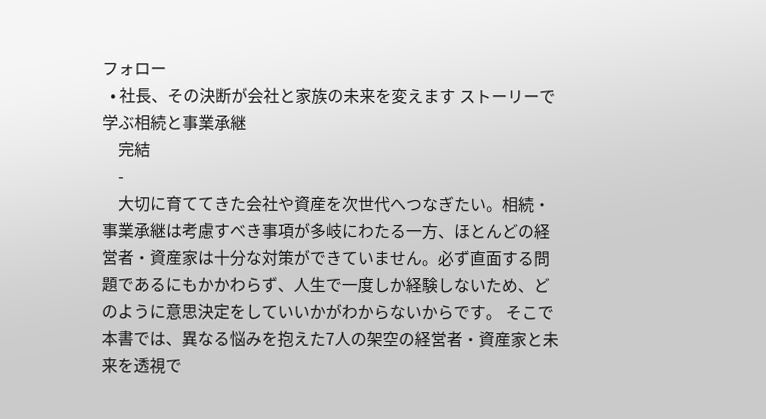フォロー
  • 社長、その決断が会社と家族の未来を変えます ストーリーで学ぶ相続と事業承継
    完結
    -
    大切に育ててきた会社や資産を次世代へつなぎたい。相続・事業承継は考慮すべき事項が多岐にわたる一方、ほとんどの経営者・資産家は十分な対策ができていません。必ず直面する問題であるにもかかわらず、人生で一度しか経験しないため、どのように意思決定をしていいかがわからないからです。 そこで本書では、異なる悩みを抱えた7人の架空の経営者・資産家と未来を透視で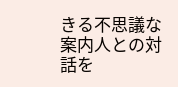きる不思議な案内人との対話を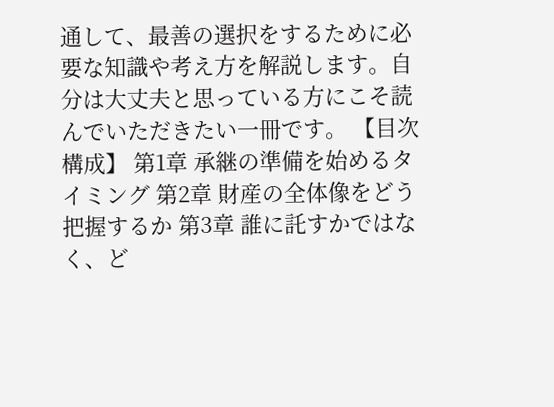通して、最善の選択をするために必要な知識や考え方を解説します。自分は大丈夫と思っている方にこそ読んでいただきたい一冊です。 【目次構成】 第1章 承継の準備を始めるタイミング 第2章 財産の全体像をどう把握するか 第3章 誰に託すかではなく、ど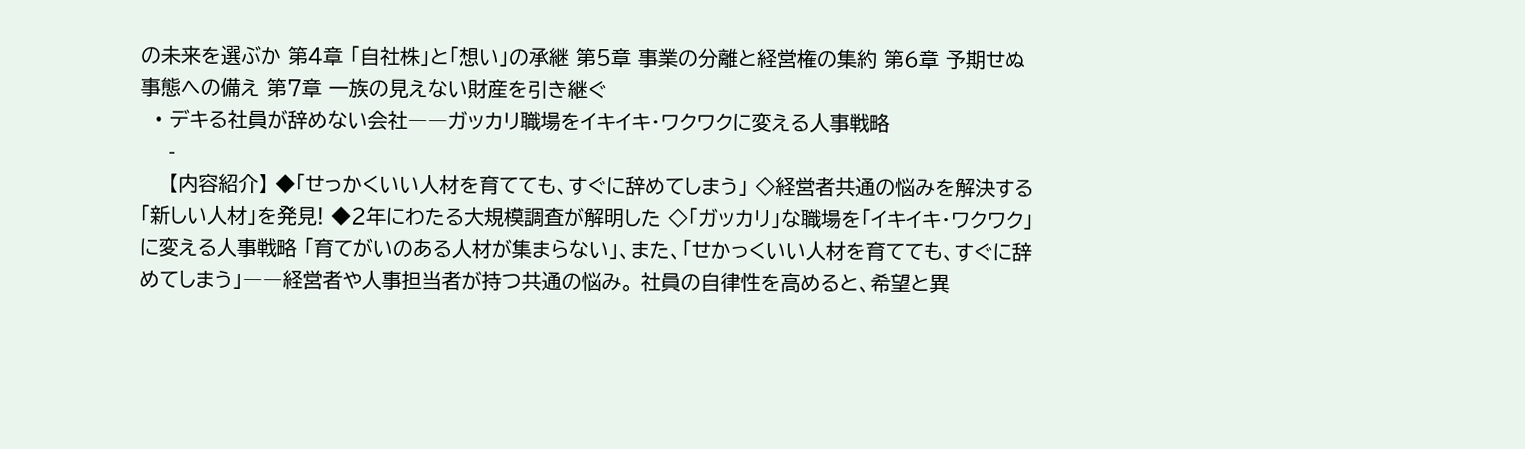の未来を選ぶか 第4章 「自社株」と「想い」の承継 第5章 事業の分離と経営権の集約 第6章 予期せぬ事態への備え 第7章 一族の見えない財産を引き継ぐ
  • デキる社員が辞めない会社――ガッカリ職場をイキイキ・ワクワクに変える人事戦略
    -
    【内容紹介】 ◆「せっかくいい人材を育てても、すぐに辞めてしまう」 ◇経営者共通の悩みを解決する「新しい人材」を発見! ◆2年にわたる大規模調査が解明した ◇「ガッカリ」な職場を「イキイキ・ワクワク」に変える人事戦略 「育てがいのある人材が集まらない」、また、「せかっくいい人材を育てても、すぐに辞めてしまう」――経営者や人事担当者が持つ共通の悩み。 社員の自律性を高めると、希望と異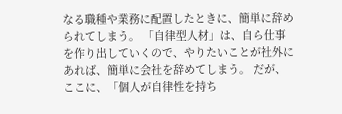なる職種や業務に配置したときに、簡単に辞められてしまう。 「自律型人材」は、自ら仕事を作り出していくので、やりたいことが社外にあれば、簡単に会社を辞めてしまう。 だが、ここに、「個人が自律性を持ち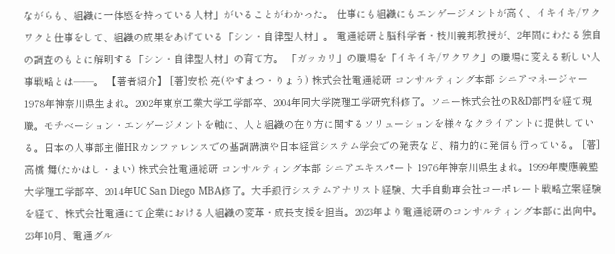ながらも、組織に一体感を持っている人材」がいることがわかった。 仕事にも組織にもエンゲージメントが高く、イキイキ/ワクワクと仕事をして、組織の成果をあげている「シン・自律型人材」。 電通総研と脳科学者・枝川義邦教授が、2年間にわたる独自の調査のもとに解明する「シン・自律型人材」の育て方。 「ガッカリ」の職場を「イキイキ/ワクワク」の職場に変える新しい人事戦略とは――。 【著者紹介】 [著]安松 亮(やすまつ・りょう) 株式会社電通総研 コンサルティング本部 シニアマネージャー 1978年神奈川県生まれ。2002年東京工業大学工学部卒、2004年同大学院理工学研究科修了。ソニー株式会社のR&D部門を経て現職。モチベーション・エンゲージメントを軸に、人と組織の在り方に関するソリューションを様々なクライアントに提供している。日本の人事部主催HRカンファレンスでの基調講演や日本経営システム学会での発表など、精力的に発信も行っている。 [著]高橋 舞(たかはし・まい) 株式会社電通総研 コンサルティング本部 シニアエキスパート 1976年神奈川県生まれ。1999年慶應義塾大学理工学部卒、2014年UC San Diego MBA修了。大手銀行システムアナリスト経験、大手自動車会社コーポレート戦略立案経験を経て、株式会社電通にて企業における人組織の変革・成長支援を担当。2023年より電通総研のコンサルティング本部に出向中。23年10月、電通グル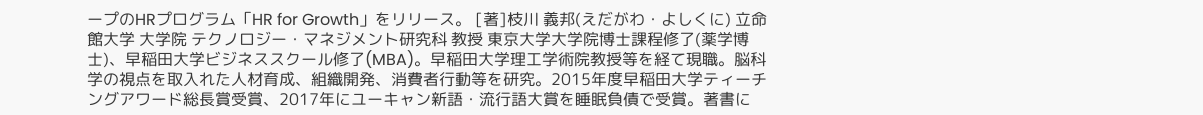ープのHRプログラム「HR for Growth」をリリース。 [著]枝川 義邦(えだがわ・よしくに) 立命館大学 大学院 テクノロジー・マネジメント研究科 教授 東京大学大学院博士課程修了(薬学博士)、早稲田大学ビジネススクール修了(MBA)。早稲田大学理工学術院教授等を経て現職。脳科学の視点を取入れた人材育成、組織開発、消費者行動等を研究。2015年度早稲田大学ティーチングアワード総長賞受賞、2017年にユーキャン新語・流行語大賞を睡眠負債で受賞。著書に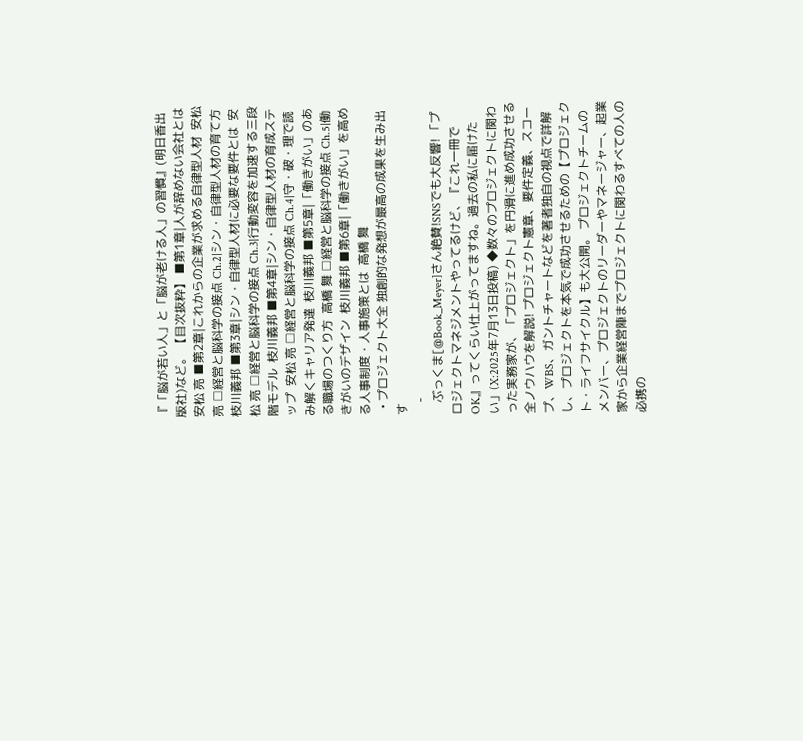『「脳が若い人」と「脳が老ける人」の習慣』(明日香出版社)など。 【目次抜粋】 ■第1章|人が辞めない会社とは  安松 亮 ■第2章|これからの企業が求める自律型人材  安松 亮 □経営と脳科学の接点 Ch.2|シン・自律型人材の育て方  枝川義邦 ■第3章|シン・自律型人材に必要な要件とは  安松 亮 □経営と脳科学の接点 Ch.3|行動変容を加速する三段階モデル  枝川義邦 ■第4章|シン・自律型人材の育成ステップ  安松 亮 □経営と脳科学の接点 Ch.4|守・破・理で読み解くキャリア発達  枝川義邦 ■第5章|「働きがい」のある職場のつくり方  高橋 舞 □経営と脳科学の接点 Ch.5|働きがいのデザイン  枝川義邦 ■第6章|「働きがい」を高める人事制度・人事施策とは  高橋 舞
  • プロジェクト大全 独創的な発想が最高の成果を生み出す
    -
    ぶっくま[@Book_Meyer]さん絶賛!SNSでも大反響! 「プロジェクトマネジメントやってるけど、『これ一冊でOK』ってくらい仕上がってますね。過去の私に届けたい」(X:2025年7月13日投稿) ◆数々のプロジェクトに関わった実務家が、「プロジェクト」を円滑に進め成功させる全ノウハウを解説! プロジェクト憲章、要件定義、スコープ、WBS、ガントチャートなどを著者独自の視点で詳解し、プロジェクトを本気で成功させるための【プロジェクト・ライフサイクル】も大公開。 プロジェクトチームのメンバー、プロジェクトのリーダーやマネージャー、起業家から企業経営陣までプロジェクトに関わるすべての人の必携の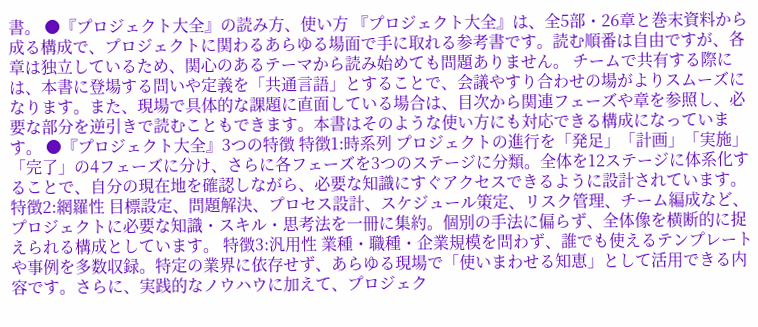書。 ●『プロジェクト大全』の読み方、使い方 『プロジェクト大全』は、全5部・26章と巻末資料から成る構成で、プロジェクトに関わるあらゆる場面で手に取れる参考書です。読む順番は自由ですが、各章は独立しているため、関心のあるテーマから読み始めても問題ありません。 チームで共有する際には、本書に登場する問いや定義を「共通言語」とすることで、会議やすり合わせの場がよりスムーズになります。また、現場で具体的な課題に直面している場合は、目次から関連フェーズや章を参照し、必要な部分を逆引きで読むこともできます。本書はそのような使い方にも対応できる構成になっています。 ●『プロジェクト大全』3つの特徴 特徴1:時系列 プロジェクトの進行を「発足」「計画」「実施」「完了」の4フェーズに分け、さらに各フェーズを3つのステージに分類。全体を12ステージに体系化することで、自分の現在地を確認しながら、必要な知識にすぐアクセスできるように設計されています。 特徴2:網羅性 目標設定、問題解決、プロセス設計、スケジュール策定、リスク管理、チーム編成など、プロジェクトに必要な知識・スキル・思考法を一冊に集約。個別の手法に偏らず、全体像を横断的に捉えられる構成としています。 特徴3:汎用性 業種・職種・企業規模を問わず、誰でも使えるテンプレートや事例を多数収録。特定の業界に依存せず、あらゆる現場で「使いまわせる知恵」として活用できる内容です。さらに、実践的なノウハウに加えて、プロジェク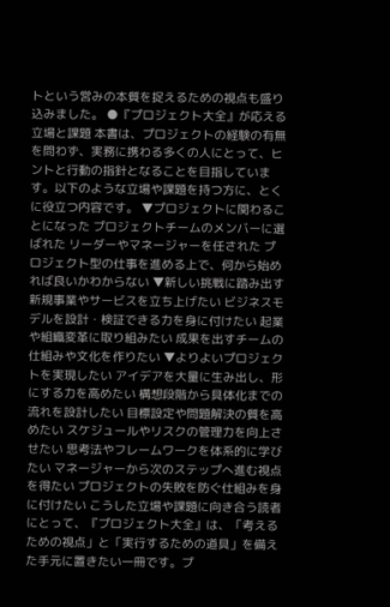トという営みの本質を捉えるための視点も盛り込みました。 ●『プロジェクト大全』が応える立場と課題 本書は、プロジェクトの経験の有無を問わず、実務に携わる多くの人にとって、ヒントと行動の指針となることを目指しています。以下のような立場や課題を持つ方に、とくに役立つ内容です。 ▼プロジェクトに関わることになった プロジェクトチームのメンバーに選ばれた リーダーやマネージャーを任された プロジェクト型の仕事を進める上で、何から始めれば良いかわからない ▼新しい挑戦に踏み出す 新規事業やサービスを立ち上げたい ビジネスモデルを設計・検証できる力を身に付けたい 起業や組織変革に取り組みたい 成果を出すチームの仕組みや文化を作りたい ▼よりよいプロジェクトを実現したい アイデアを大量に生み出し、形にする力を高めたい 構想段階から具体化までの流れを設計したい 目標設定や問題解決の質を高めたい スケジュールやリスクの管理力を向上させたい 思考法やフレームワークを体系的に学びたい マネージャーから次のステップへ進む視点を得たい プロジェクトの失敗を防ぐ仕組みを身に付けたい こうした立場や課題に向き合う読者にとって、『プロジェクト大全』は、「考えるための視点」と「実行するための道具」を備えた手元に置きたい一冊です。プ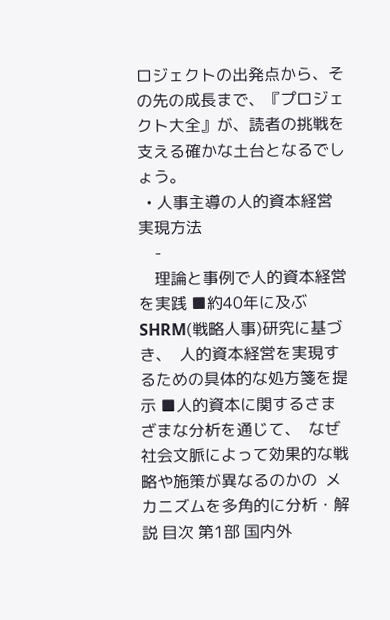ロジェクトの出発点から、その先の成長まで、『プロジェクト大全』が、読者の挑戦を支える確かな土台となるでしょう。
  • 人事主導の人的資本経営実現方法
    -
    理論と事例で人的資本経営を実践 ■約40年に及ぶ SHRM(戦略人事)研究に基づき、  人的資本経営を実現するための具体的な処方箋を提示 ■人的資本に関するさまざまな分析を通じて、  なぜ社会文脈によって効果的な戦略や施策が異なるのかの  メカニズムを多角的に分析・解説 目次 第1部 国内外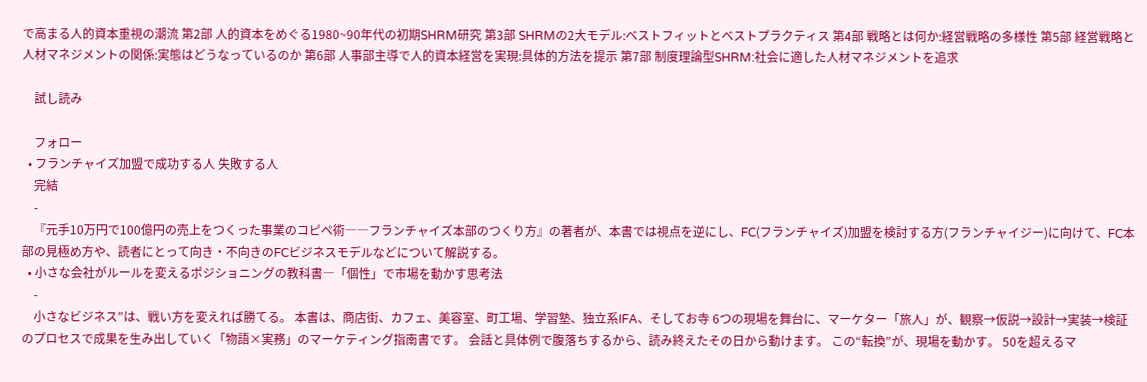で高まる人的資本重視の潮流 第2部 人的資本をめぐる1980~90年代の初期SHRM研究 第3部 SHRMの2大モデル:ベストフィットとベストプラクティス 第4部 戦略とは何か:経営戦略の多様性 第5部 経営戦略と人材マネジメントの関係:実態はどうなっているのか 第6部 人事部主導で人的資本経営を実現:具体的方法を提示 第7部 制度理論型SHRM:社会に適した人材マネジメントを追求

    試し読み

    フォロー
  • フランチャイズ加盟で成功する人 失敗する人
    完結
    -
    『元手10万円で100億円の売上をつくった事業のコピペ術――フランチャイズ本部のつくり方』の著者が、本書では視点を逆にし、FC(フランチャイズ)加盟を検討する方(フランチャイジー)に向けて、FC本部の見極め方や、読者にとって向き・不向きのFCビジネスモデルなどについて解説する。
  • 小さな会社がルールを変えるポジショニングの教科書―「個性」で市場を動かす思考法
    -
    小さなビジネス”は、戦い方を変えれば勝てる。 本書は、商店街、カフェ、美容室、町工場、学習塾、独立系IFA、そしてお寺 6つの現場を舞台に、マーケター「旅人」が、観察→仮説→設計→実装→検証のプロセスで成果を生み出していく「物語×実務」のマーケティング指南書です。 会話と具体例で腹落ちするから、読み終えたその日から動けます。 この“転換”が、現場を動かす。 50を超えるマ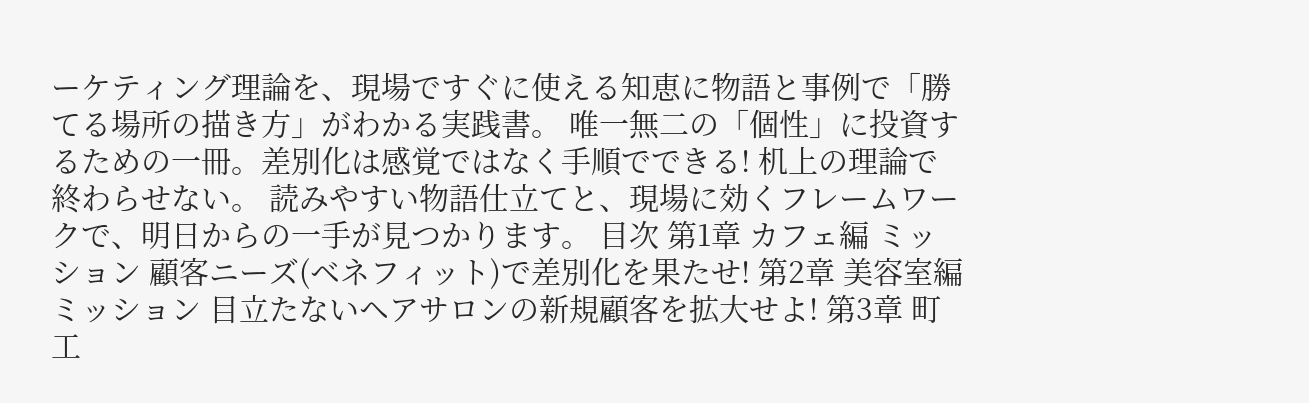ーケティング理論を、現場ですぐに使える知恵に物語と事例で「勝てる場所の描き方」がわかる実践書。 唯一無二の「個性」に投資するための一冊。差別化は感覚ではなく手順でできる! 机上の理論で終わらせない。 読みやすい物語仕立てと、現場に効くフレームワークで、明日からの一手が見つかります。 目次 第1章 カフェ編 ミッション 顧客ニーズ(ベネフィット)で差別化を果たせ! 第2章 美容室編 ミッション 目立たないヘアサロンの新規顧客を拡大せよ! 第3章 町工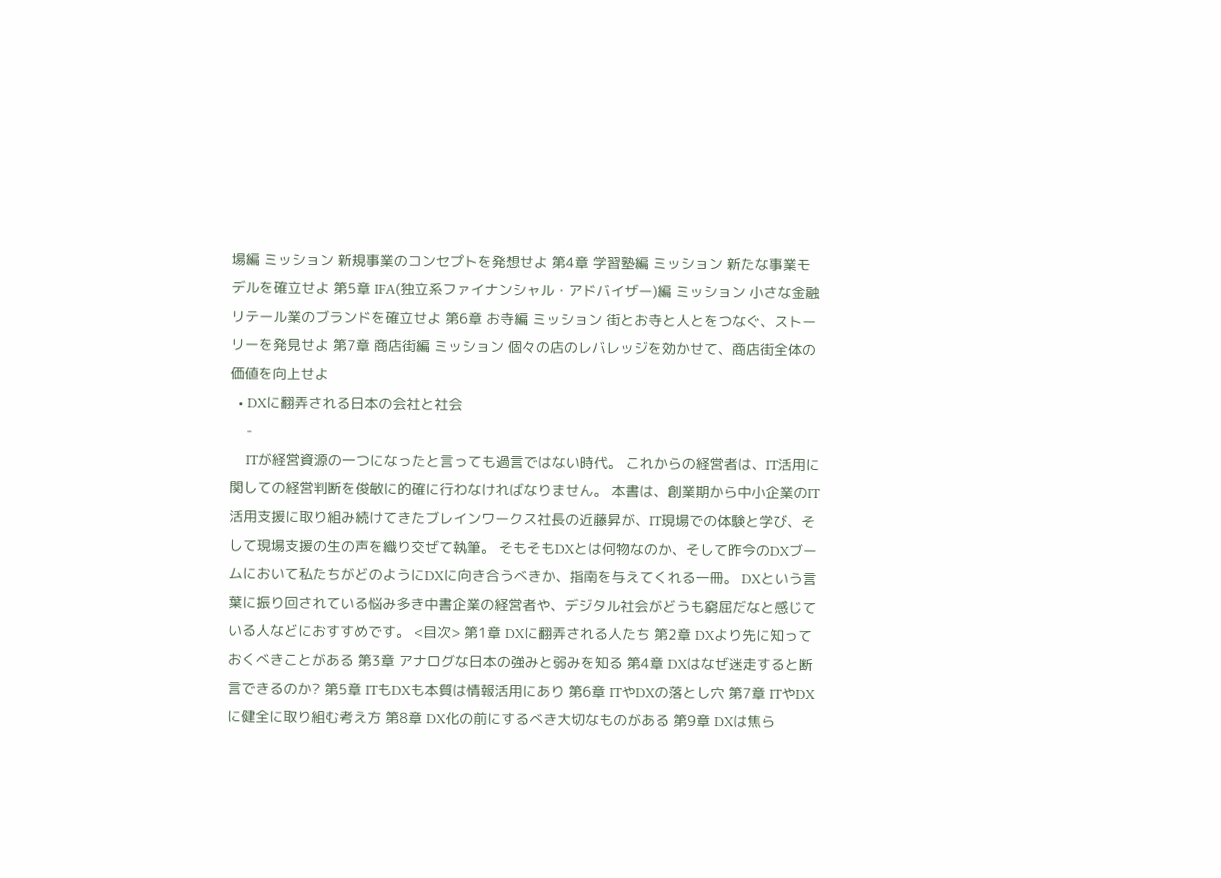場編 ミッション 新規事業のコンセプトを発想せよ 第4章 学習塾編 ミッション 新たな事業モデルを確立せよ 第5章 IFA(独立系ファイナンシャル・アドバイザー)編 ミッション 小さな金融リテール業のブランドを確立せよ 第6章 お寺編 ミッション 街とお寺と人とをつなぐ、ストーリーを発見せよ 第7章 商店街編 ミッション 個々の店のレバレッジを効かせて、商店街全体の価値を向上せよ
  • DXに翻弄される日本の会社と社会
    -
    ITが経営資源の一つになったと言っても過言ではない時代。 これからの経営者は、IT活用に関しての経営判断を俊敏に的確に行わなければなりません。 本書は、創業期から中小企業のIT活用支援に取り組み続けてきたブレインワークス社長の近藤昇が、IT現場での体験と学び、そして現場支援の生の声を織り交ぜて執筆。 そもそもDXとは何物なのか、そして昨今のDXブームにおいて私たちがどのようにDXに向き合うべきか、指南を与えてくれる一冊。 DXという言葉に振り回されている悩み多き中書企業の経営者や、デジタル社会がどうも窮屈だなと感じている人などにおすすめです。 <目次> 第1章 DXに翻弄される人たち 第2章 DXより先に知っておくべきことがある 第3章 アナログな日本の強みと弱みを知る 第4章 DXはなぜ迷走すると断言できるのか? 第5章 ITもDXも本質は情報活用にあり 第6章 ITやDXの落とし穴 第7章 ITやDXに健全に取り組む考え方 第8章 DX化の前にするべき大切なものがある 第9章 DXは焦ら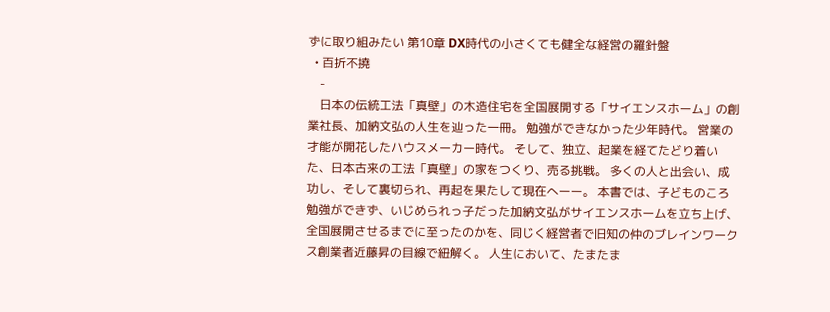ずに取り組みたい 第10章 DX時代の小さくても健全な経営の羅針盤
  • 百折不撓
    -
    日本の伝統工法「真壁」の木造住宅を全国展開する「サイエンスホーム」の創業社長、加納文弘の人生を辿った一冊。 勉強ができなかった少年時代。 営業の才能が開花したハウスメーカー時代。 そして、独立、起業を経てたどり着いた、日本古来の工法「真壁」の家をつくり、売る挑戦。 多くの人と出会い、成功し、そして裏切られ、再起を果たして現在へーー。 本書では、子どものころ勉強ができず、いじめられっ子だった加納文弘がサイエンスホームを立ち上げ、全国展開させるまでに至ったのかを、同じく経営者で旧知の仲のブレインワークス創業者近藤昇の目線で紐解く。 人生において、たまたま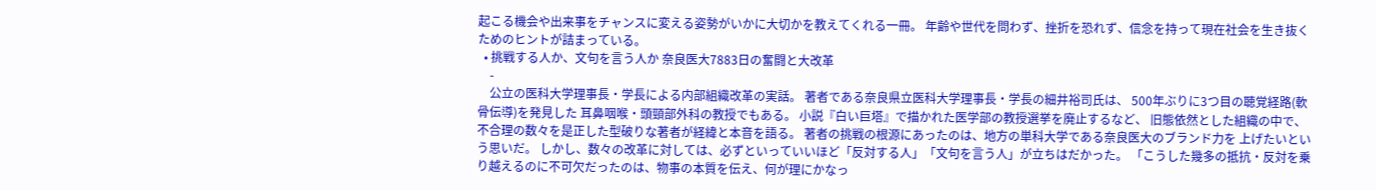起こる機会や出来事をチャンスに変える姿勢がいかに大切かを教えてくれる一冊。 年齢や世代を問わず、挫折を恐れず、信念を持って現在社会を生き抜くためのヒントが詰まっている。
  • 挑戦する人か、文句を言う人か 奈良医大7883日の奮闘と大改革
    -
    公立の医科大学理事長・学長による内部組織改革の実話。 著者である奈良県立医科大学理事長・学長の細井裕司氏は、 500年ぶりに3つ目の聴覚経路(軟骨伝導)を発見した 耳鼻咽喉・頭頸部外科の教授でもある。 小説『白い巨塔』で描かれた医学部の教授選挙を廃止するなど、 旧態依然とした組織の中で、 不合理の数々を是正した型破りな著者が経緯と本音を語る。 著者の挑戦の根源にあったのは、地方の単科大学である奈良医大のブランド力を 上げたいという思いだ。 しかし、数々の改革に対しては、必ずといっていいほど「反対する人」「文句を言う人」が立ちはだかった。 「こうした幾多の抵抗・反対を乗り越えるのに不可欠だったのは、物事の本質を伝え、何が理にかなっ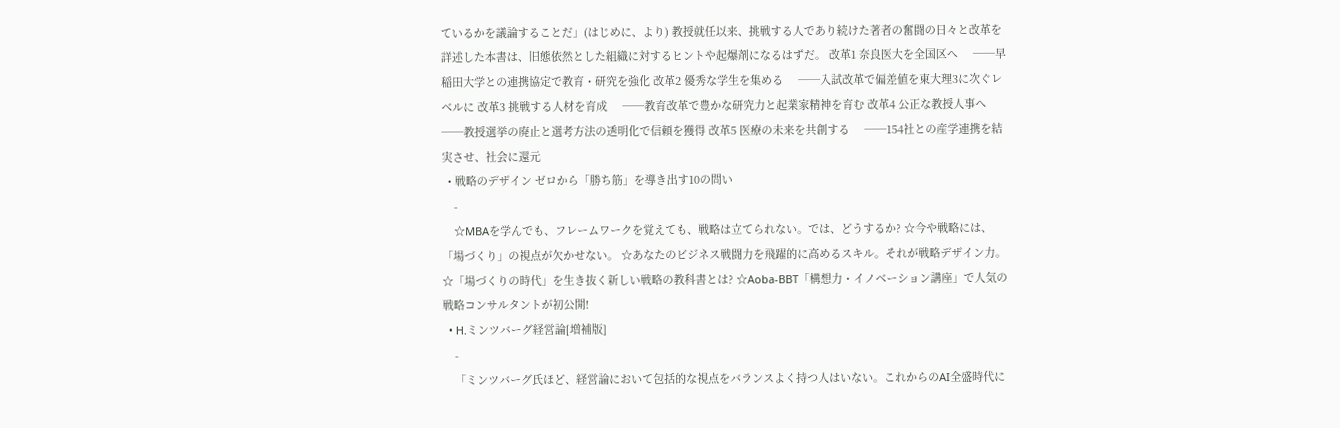ているかを議論することだ」(はじめに、より) 教授就任以来、挑戦する人であり続けた著者の奮闘の日々と改革を詳述した本書は、旧態依然とした組織に対するヒントや起爆剤になるはずだ。 改革1 奈良医大を全国区へ     ──早稲田大学との連携協定で教育・研究を強化 改革2 優秀な学生を集める     ──入試改革で偏差値を東大理3に次ぐレベルに 改革3 挑戦する人材を育成     ──教育改革で豊かな研究力と起業家精神を育む 改革4 公正な教授人事へ     ──教授選挙の廃止と選考方法の透明化で信頼を獲得 改革5 医療の未来を共創する     ──154社との産学連携を結実させ、社会に還元
  • 戦略のデザイン ゼロから「勝ち筋」を導き出す10の問い
    -
    ☆MBAを学んでも、フレームワークを覚えても、戦略は立てられない。では、どうするか? ☆今や戦略には、「場づくり」の視点が欠かせない。 ☆あなたのビジネス戦闘力を飛躍的に高めるスキル。それが戦略デザイン力。 ☆「場づくりの時代」を生き抜く新しい戦略の教科書とは? ☆Aoba-BBT「構想力・イノベーション講座」で人気の戦略コンサルタントが初公開!
  • H.ミンツバーグ経営論[増補版]
    -
    「ミンツバーグ氏ほど、経営論において包括的な視点をバランスよく持つ人はいない。これからのAI全盛時代に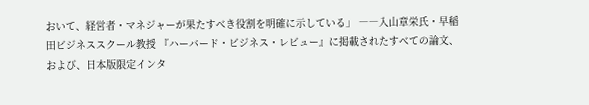おいて、経営者・マネジャーが果たすべき役割を明確に示している」 ――入山章栄氏・早稲田ビジネススクール教授 『ハーバード・ビジネス・レビュー』に掲載されたすべての論文、および、日本版限定インタ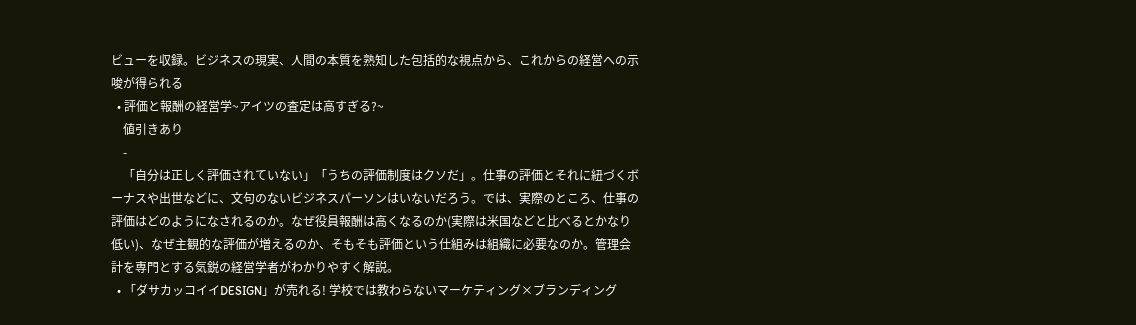ビューを収録。ビジネスの現実、人間の本質を熟知した包括的な視点から、これからの経営への示唆が得られる
  • 評価と報酬の経営学~アイツの査定は高すぎる?~
    値引きあり
    -
    「自分は正しく評価されていない」「うちの評価制度はクソだ」。仕事の評価とそれに紐づくボーナスや出世などに、文句のないビジネスパーソンはいないだろう。では、実際のところ、仕事の評価はどのようになされるのか。なぜ役員報酬は高くなるのか(実際は米国などと比べるとかなり低い)、なぜ主観的な評価が増えるのか、そもそも評価という仕組みは組織に必要なのか。管理会計を専門とする気鋭の経営学者がわかりやすく解説。
  • 「ダサカッコイイDESIGN」が売れる! 学校では教わらないマーケティング×ブランディング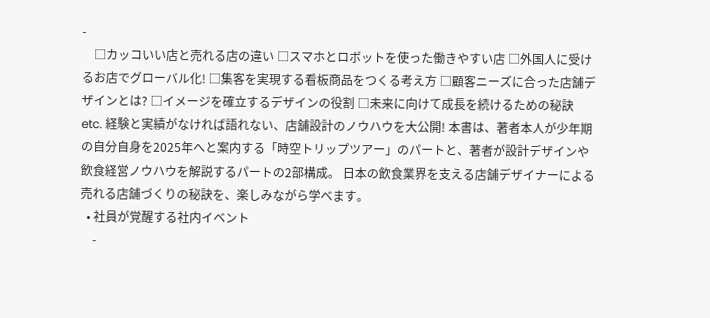-
    □カッコいい店と売れる店の違い □スマホとロボットを使った働きやすい店 □外国人に受けるお店でグローバル化! □集客を実現する看板商品をつくる考え方 □顧客ニーズに合った店舗デザインとは? □イメージを確立するデザインの役割 □未来に向けて成長を続けるための秘訣 etc. 経験と実績がなければ語れない、店舗設計のノウハウを大公開! 本書は、著者本人が少年期の自分自身を2025年へと案内する「時空トリップツアー」のパートと、著者が設計デザインや飲食経営ノウハウを解説するパートの2部構成。 日本の飲食業界を支える店舗デザイナーによる売れる店舗づくりの秘訣を、楽しみながら学べます。
  • 社員が覚醒する社内イベント
    -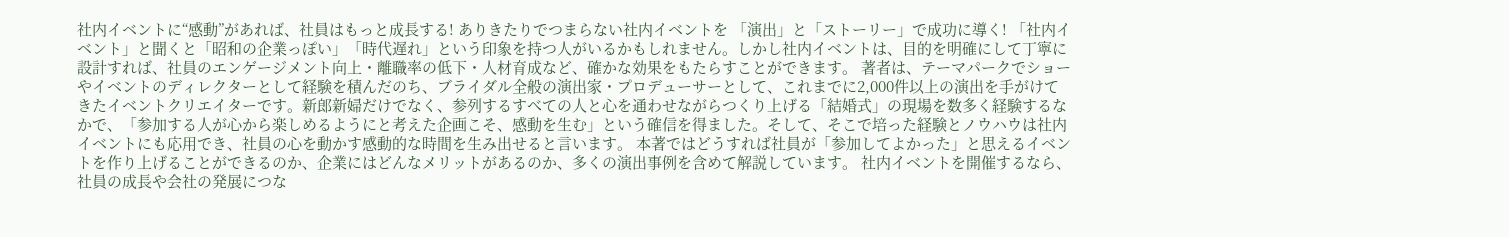社内イベントに“感動”があれば、社員はもっと成長する! ありきたりでつまらない社内イベントを 「演出」と「ストーリー」で成功に導く! 「社内イベント」と聞くと「昭和の企業っぽい」「時代遅れ」という印象を持つ人がいるかもしれません。しかし社内イベントは、目的を明確にして丁寧に設計すれば、社員のエンゲージメント向上・離職率の低下・人材育成など、確かな効果をもたらすことができます。 著者は、テーマパークでショーやイベントのディレクターとして経験を積んだのち、ブライダル全般の演出家・プロデューサーとして、これまでに2,000件以上の演出を手がけてきたイベントクリエイターです。新郎新婦だけでなく、参列するすべての人と心を通わせながらつくり上げる「結婚式」の現場を数多く経験するなかで、「参加する人が心から楽しめるようにと考えた企画こそ、感動を生む」という確信を得ました。そして、そこで培った経験とノウハウは社内イベントにも応用でき、社員の心を動かす感動的な時間を生み出せると言います。 本著ではどうすれば社員が「参加してよかった」と思えるイベントを作り上げることができるのか、企業にはどんなメリットがあるのか、多くの演出事例を含めて解説しています。 社内イベントを開催するなら、社員の成長や会社の発展につな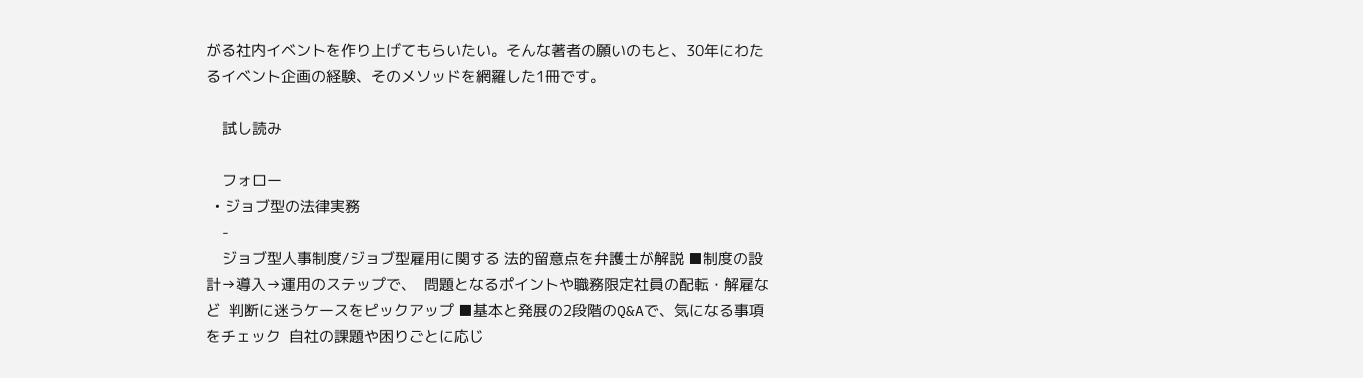がる社内イベントを作り上げてもらいたい。そんな著者の願いのもと、30年にわたるイベント企画の経験、そのメソッドを網羅した1冊です。

    試し読み

    フォロー
  • ジョブ型の法律実務
    -
    ジョブ型人事制度/ジョブ型雇用に関する 法的留意点を弁護士が解説 ■制度の設計→導入→運用のステップで、  問題となるポイントや職務限定社員の配転・解雇など  判断に迷うケースをピックアップ ■基本と発展の2段階のQ&Aで、気になる事項をチェック  自社の課題や困りごとに応じ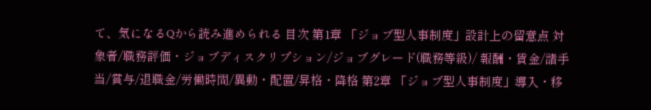て、気になるQから読み進められる 目次 第1章 「ジョブ型人事制度」設計上の留意点 対象者/職務評価・ジョブディスクリプション/ジョブグレード(職務等級)/ 報酬・賃金/諸手当/賞与/退職金/労働時間/異動・配置/昇格・降格 第2章 「ジョブ型人事制度」導入・移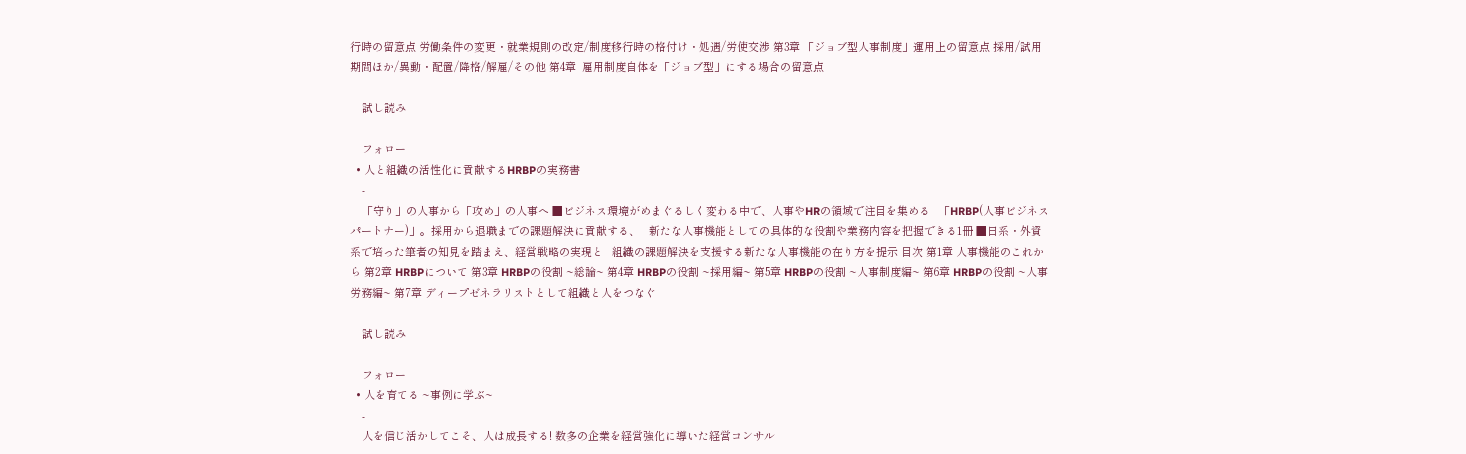行時の留意点 労働条件の変更・就業規則の改定/制度移行時の格付け・処遇/労使交渉 第3章 「ジョブ型人事制度」運用上の留意点 採用/試用期間ほか/異動・配置/降格/解雇/その他 第4章  雇用制度自体を「ジョブ型」にする場合の留意点

    試し読み

    フォロー
  • 人と組織の活性化に貢献するHRBPの実務書
    -
    「守り」の人事から「攻め」の人事へ ■ビジネス環境がめまぐるしく変わる中で、人事やHRの領域で注目を集める   「HRBP(人事ビジネスパートナー)」。採用から退職までの課題解決に貢献する、   新たな人事機能としての具体的な役割や業務内容を把握できる1冊 ■日系・外資系で培った筆者の知見を踏まえ、経営戦略の実現と   組織の課題解決を支援する新たな人事機能の在り方を提示 目次 第1章 人事機能のこれから 第2章 HRBPについて 第3章 HRBPの役割 ~総論~ 第4章 HRBPの役割 ~採用編~ 第5章 HRBPの役割 ~人事制度編~ 第6章 HRBPの役割 ~人事労務編~ 第7章 ディープゼネラリストとして組織と人をつなぐ

    試し読み

    フォロー
  • 人を育てる ~事例に学ぶ~
    -
    人を信じ活かしてこそ、人は成長する! 数多の企業を経営強化に導いた経営コンサル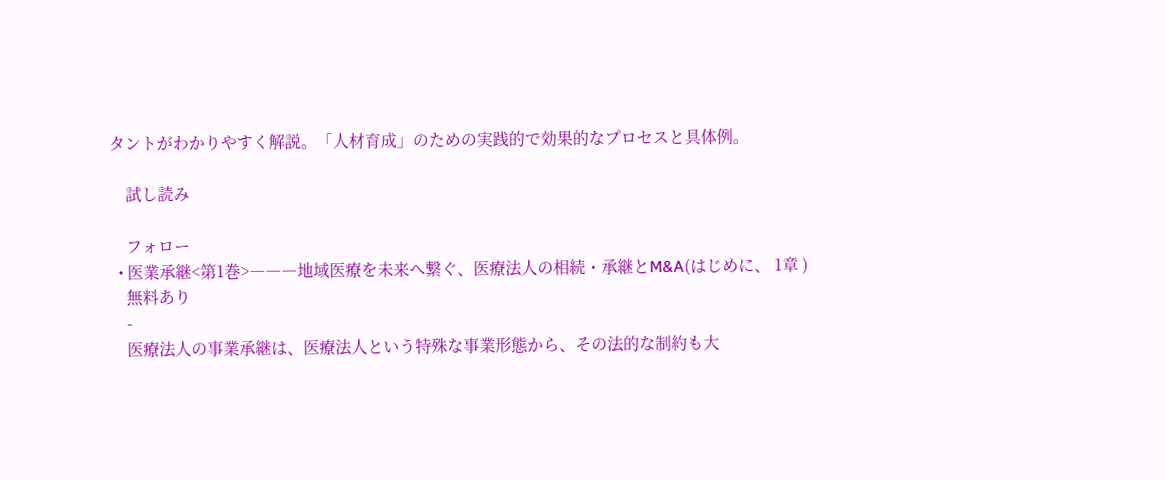タントがわかりやすく解説。「人材育成」のための実践的で効果的なプロセスと具体例。

    試し読み

    フォロー
  • 医業承継<第1巻>―――地域医療を未来へ繋ぐ、医療法人の相続・承継とM&A(はじめに、 1章 )
    無料あり
    -
    医療法人の事業承継は、医療法人という特殊な事業形態から、その法的な制約も大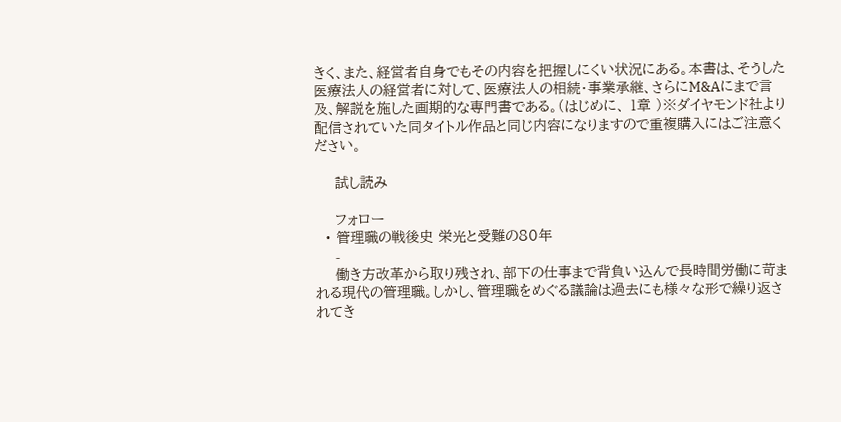きく、また、経営者自身でもその内容を把握しにくい状況にある。本書は、そうした医療法人の経営者に対して、医療法人の相続・事業承継、さらにM&Aにまで言及、解説を施した画期的な専門書である。(はじめに、 1章 )※ダイヤモンド社より配信されていた同タイトル作品と同じ内容になりますので重複購入にはご注意ください。

    試し読み

    フォロー
  • 管理職の戦後史 栄光と受難の80年
    -
    働き方改革から取り残され、部下の仕事まで背負い込んで長時間労働に苛まれる現代の管理職。しかし、管理職をめぐる議論は過去にも様々な形で繰り返されてき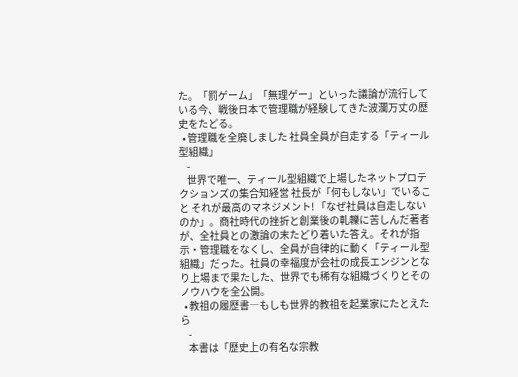た。「罰ゲーム」「無理ゲー」といった議論が流行している今、戦後日本で管理職が経験してきた波瀾万丈の歴史をたどる。
  • 管理職を全廃しました 社員全員が自走する「ティール型組織」
    -
    世界で唯一、ティール型組織で上場したネットプロテクションズの集合知経営 社長が「何もしない」でいること それが最高のマネジメント! 「なぜ社員は自走しないのか」。商社時代の挫折と創業後の軋轢に苦しんだ著者が、全社員との激論の末たどり着いた答え。それが指示・管理職をなくし、全員が自律的に動く「ティール型組織」だった。社員の幸福度が会社の成長エンジンとなり上場まで果たした、世界でも稀有な組織づくりとそのノウハウを全公開。
  • 教祖の履歴書―もしも世界的教祖を起業家にたとえたら
    -
    本書は「歴史上の有名な宗教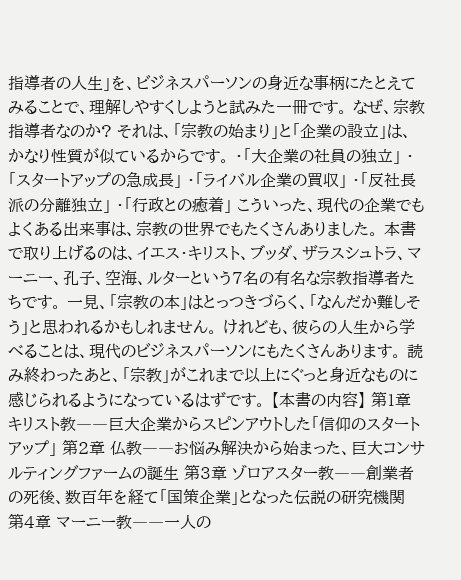指導者の人生」を、ビジネスパーソンの身近な事柄にたとえてみることで、理解しやすくしようと試みた一冊です。 なぜ、宗教指導者なのか? それは、「宗教の始まり」と「企業の設立」は、かなり性質が似ているからです。 ・「大企業の社員の独立」 ・「スタートアップの急成長」 ・「ライバル企業の買収」 ・「反社長派の分離独立」 ・「行政との癒着」 こういった、現代の企業でもよくある出来事は、宗教の世界でもたくさんありました。 本書で取り上げるのは、イエス・キリスト、ブッダ、ザラスシュトラ、マーニー、孔子、空海、ルターという7名の有名な宗教指導者たちです。 一見、「宗教の本」はとっつきづらく、「なんだか難しそう」と思われるかもしれません。 けれども、彼らの人生から学べることは、現代のビジネスパーソンにもたくさんあります。 読み終わったあと、「宗教」がこれまで以上にぐっと身近なものに感じられるようになっているはずです。 【本書の内容】 第1章 キリスト教――巨大企業からスピンアウトした「信仰のスタートアップ」 第2章 仏教――お悩み解決から始まった、巨大コンサルティングファームの誕生 第3章 ゾロアスター教――創業者の死後、数百年を経て「国策企業」となった伝説の研究機関 第4章 マーニー教――一人の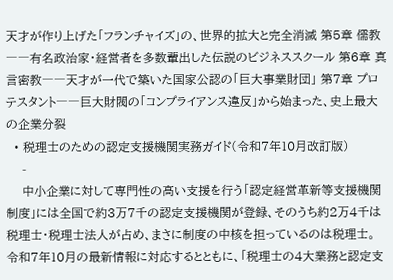天才が作り上げた「フランチャイズ」の、世界的拡大と完全消滅 第5章 儒教――有名政治家・経営者を多数輩出した伝説のビジネススクール 第6章 真言密教――天才が一代で築いた国家公認の「巨大事業財団」 第7章 プロテスタント――巨大財閥の「コンプライアンス違反」から始まった、史上最大の企業分裂
  • 税理士のための認定支援機関実務ガイド(令和7年10月改訂版)
    -
    中小企業に対して専門性の高い支援を行う「認定経営革新等支援機関制度」には全国で約3万7千の認定支援機関が登録、そのうち約2万4千は税理士・税理士法人が占め、まさに制度の中核を担っているのは税理士。 令和7年10月の最新情報に対応するとともに、「税理士の4大業務と認定支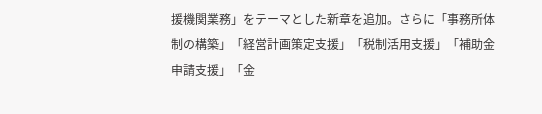援機関業務」をテーマとした新章を追加。さらに「事務所体制の構築」「経営計画策定支援」「税制活用支援」「補助金申請支援」「金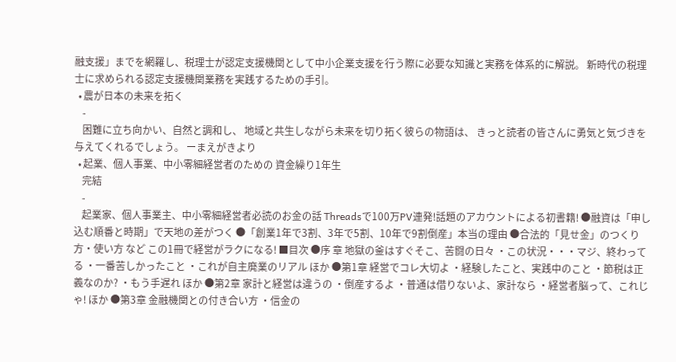融支援」までを網羅し、税理士が認定支援機関として中小企業支援を行う際に必要な知識と実務を体系的に解説。 新時代の税理士に求められる認定支援機関業務を実践するための手引。
  • 農が日本の未来を拓く
    -
    困難に立ち向かい、自然と調和し、 地域と共生しながら未来を切り拓く彼らの物語は、 きっと読者の皆さんに勇気と気づきを与えてくれるでしょう。 ーまえがきより
  • 起業、個人事業、中小零細経営者のための 資金繰り1年生
    完結
    -
    起業家、個人事業主、中小零細経営者必読のお金の話 Threadsで100万PV連発!話題のアカウントによる初書籍! ●融資は「申し込む順番と時期」で天地の差がつく ●「創業1年で3割、3年で5割、10年で9割倒産」本当の理由 ●合法的「見せ金」のつくり方・使い方 など この1冊で経営がラクになる! ■目次 ●序 章 地獄の釜はすぐそこ、苦闘の日々 ・この状況・・・マジ、終わってる ・一番苦しかったこと ・これが自主廃業のリアル ほか ●第1章 経営でコレ大切よ ・経験したこと、実践中のこと ・節税は正義なのか? ・もう手遅れ ほか ●第2章 家計と経営は違うの ・倒産するよ ・普通は借りないよ、家計なら ・経営者脳って、これじゃ! ほか ●第3章 金融機関との付き合い方 ・信金の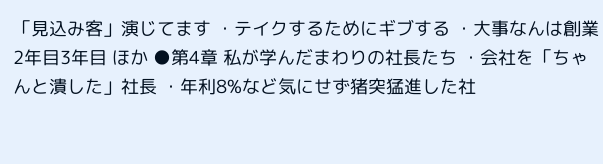「見込み客」演じてます ・テイクするためにギブする ・大事なんは創業2年目3年目 ほか ●第4章 私が学んだまわりの社長たち ・会社を「ちゃんと潰した」社長 ・年利8%など気にせず猪突猛進した社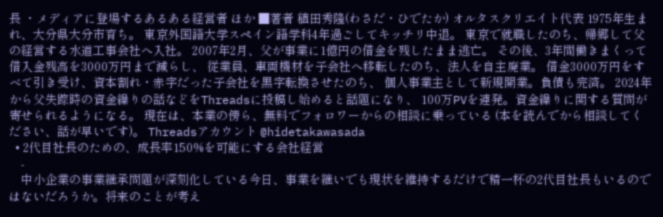長 ・メディアに登場するあるある経営者 ほか ■著者 稙田秀隆(わさだ・ひでたか) オルタスクリエイト代表 1975年生まれ、大分県大分市育ち。 東京外国語大学スペイン語学科4年過ごしてキッチリ中退。 東京で就職したのち、帰郷して父の経営する水道工事会社へ入社。 2007年2月、父が事業に1億円の借金を残したまま逃亡。 その後、3年間働きまくって借入金残高を3000万円まで減らし、 従業員、車両機材を子会社へ移転したのち、法人を自主廃業。 借金3000万円をすべて引き受け、資本割れ・赤字だった子会社を黒字転換させたのち、 個人事業主として新規開業。負債も完済。 2024年から父失踪時の資金繰りの話などをThreadsに投稿し始めると話題になり、 100万PVを連発。資金繰りに関する質問が寄せられるようになる。 現在は、本業の傍ら、無料でフォロワーからの相談に乗っている (本を読んでから相談してください、話が早いです)。 Threadsアカウント @hidetakawasada
  • 2代目社長のための、成長率150%を可能にする会社経営
    -
    中小企業の事業継承問題が深刻化している今日、事業を継いでも現状を維持するだけで精一杯の2代目社長もいるのではないだろうか。将来のことが考え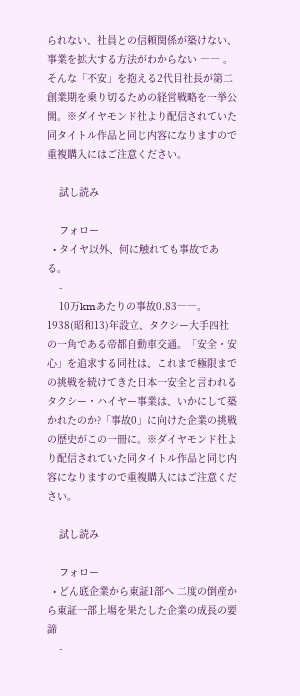られない、社員との信頼関係が築けない、事業を拡大する方法がわからない ―― 。そんな「不安」を抱える2代目社長が第二創業期を乗り切るための経営戦略を一挙公開。※ダイヤモンド社より配信されていた同タイトル作品と同じ内容になりますので重複購入にはご注意ください。

    試し読み

    フォロー
  • タイヤ以外、何に触れても事故である。
    -
    10万kmあたりの事故0.83――。1938(昭和13)年設立、タクシー大手四社の一角である帝都自動車交通。「安全・安心」を追求する同社は、これまで極限までの挑戦を続けてきた日本一安全と言われるタクシー・ハイヤー事業は、いかにして築かれたのか?「事故0」に向けた企業の挑戦の歴史がこの一冊に。※ダイヤモンド社より配信されていた同タイトル作品と同じ内容になりますので重複購入にはご注意ください。

    試し読み

    フォロー
  • どん底企業から東証1部へ 二度の倒産から東証一部上場を果たした企業の成長の要諦
    -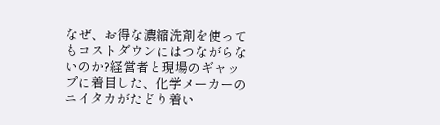なぜ、お得な濃縮洗剤を使ってもコストダウンにはつながらないのか?経営者と現場のギャップに着目した、化学メーカーのニイタカがたどり着い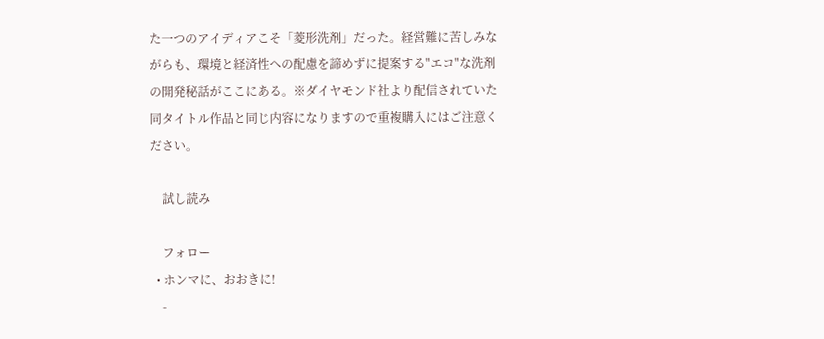た一つのアイディアこそ「菱形洗剤」だった。経営難に苦しみながらも、環境と経済性への配慮を諦めずに提案する"エコ"な洗剤の開発秘話がここにある。※ダイヤモンド社より配信されていた同タイトル作品と同じ内容になりますので重複購入にはご注意ください。

    試し読み

    フォロー
  • ホンマに、おおきに!
    -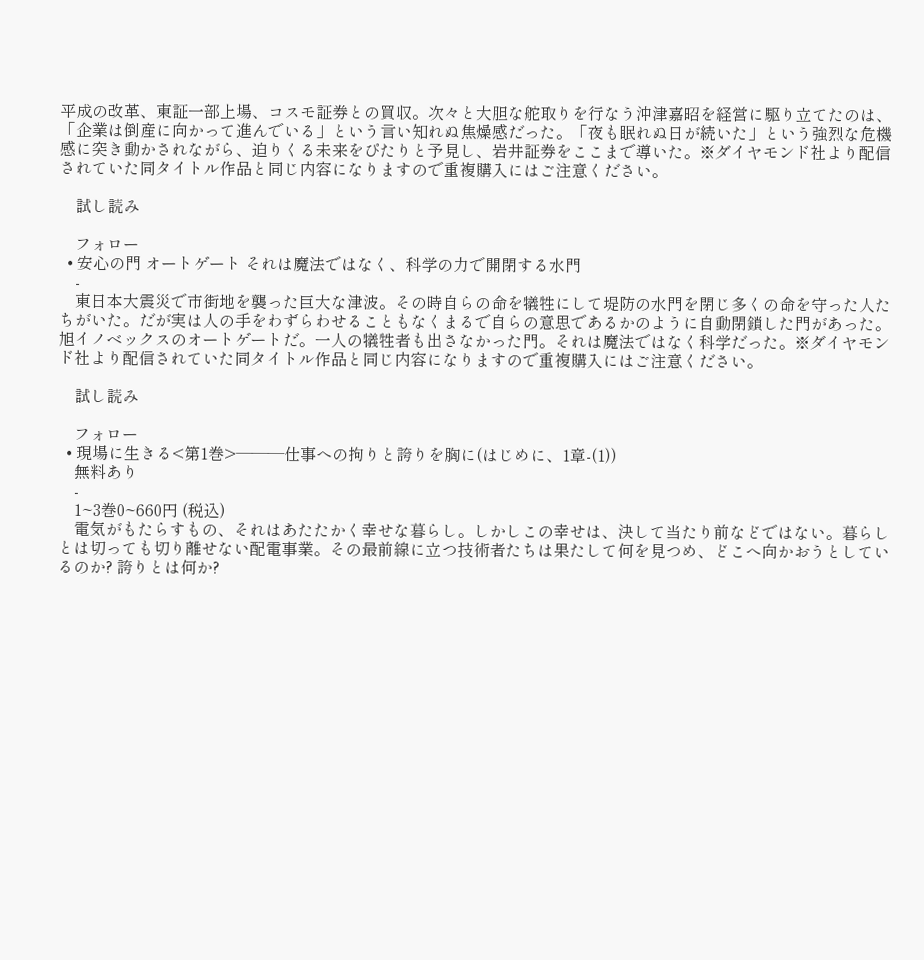平成の改革、東証一部上場、コスモ証券との買収。次々と大胆な舵取りを行なう沖津嘉昭を経営に駆り立てたのは、「企業は倒産に向かって進んでいる」という言い知れぬ焦燥感だった。「夜も眠れぬ日が続いた」という強烈な危機感に突き動かされながら、迫りくる未来をぴたりと予見し、岩井証券をここまで導いた。※ダイヤモンド社より配信されていた同タイトル作品と同じ内容になりますので重複購入にはご注意ください。

    試し読み

    フォロー
  • 安心の門 オートゲート それは魔法ではなく、科学の力で開閉する水門
    -
    東日本大震災で市街地を襲った巨大な津波。その時自らの命を犠牲にして堤防の水門を閉じ多くの命を守った人たちがいた。だが実は人の手をわずらわせることもなくまるで自らの意思であるかのように自動閉鎖した門があった。旭イノベックスのオートゲートだ。一人の犠牲者も出さなかった門。それは魔法ではなく科学だった。※ダイヤモンド社より配信されていた同タイトル作品と同じ内容になりますので重複購入にはご注意ください。

    試し読み

    フォロー
  • 現場に生きる<第1巻>―――仕事への拘りと誇りを胸に(はじめに、1章-(1))
    無料あり
    -
    1~3巻0~660円 (税込)
    電気がもたらすもの、それはあたたかく幸せな暮らし。しかしこの幸せは、決して当たり前などではない。暮らしとは切っても切り離せない配電事業。その最前線に立つ技術者たちは果たして何を見つめ、どこへ向かおうとしているのか? 誇りとは何か?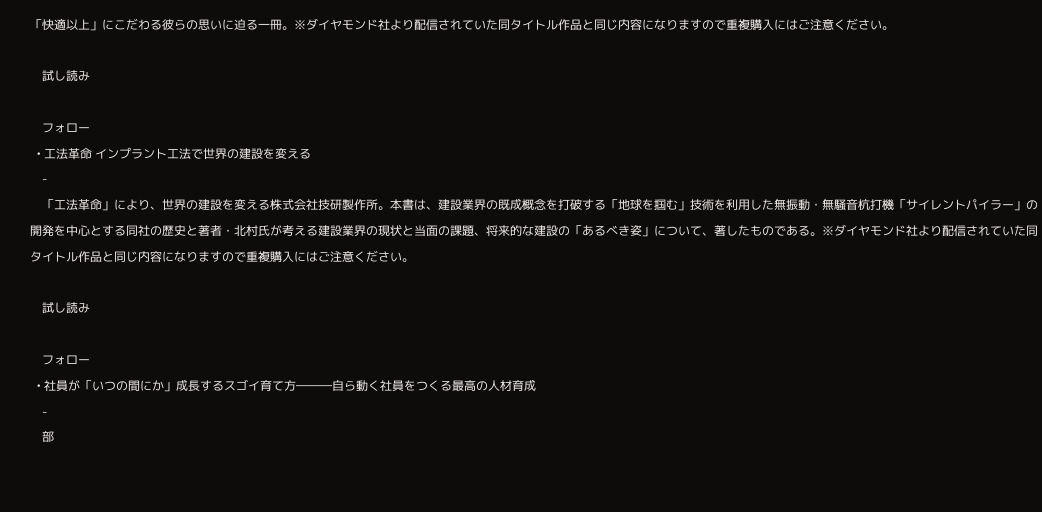「快適以上」にこだわる彼らの思いに迫る一冊。※ダイヤモンド社より配信されていた同タイトル作品と同じ内容になりますので重複購入にはご注意ください。

    試し読み

    フォロー
  • 工法革命 インプラント工法で世界の建設を変える
    -
    「工法革命」により、世界の建設を変える株式会社技研製作所。本書は、建設業界の既成概念を打破する「地球を掴む」技術を利用した無振動・無騒音杭打機「サイレントパイラー」の開発を中心とする同社の歴史と著者・北村氏が考える建設業界の現状と当面の課題、将来的な建設の「あるべき姿」について、著したものである。※ダイヤモンド社より配信されていた同タイトル作品と同じ内容になりますので重複購入にはご注意ください。

    試し読み

    フォロー
  • 社員が「いつの間にか」成長するスゴイ育て方―――自ら動く社員をつくる最高の人材育成
    -
    部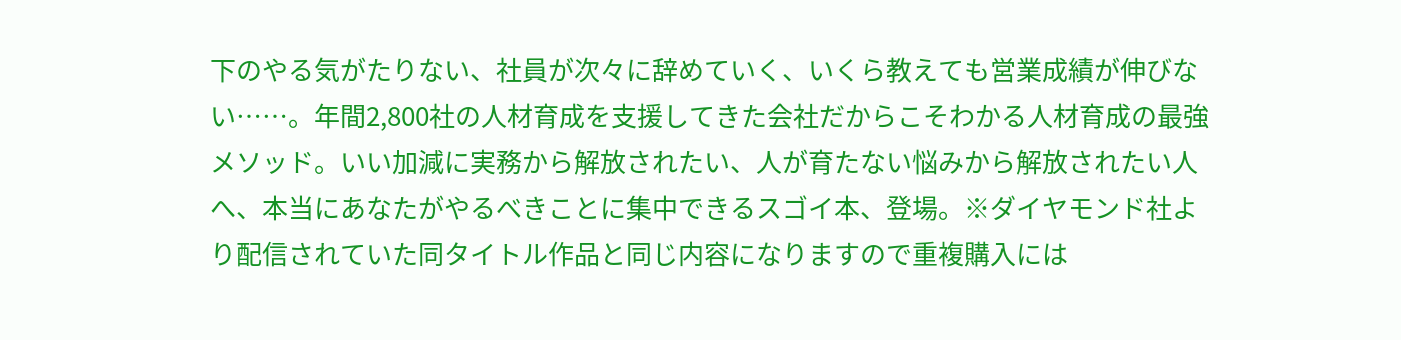下のやる気がたりない、社員が次々に辞めていく、いくら教えても営業成績が伸びない……。年間2,800社の人材育成を支援してきた会社だからこそわかる人材育成の最強メソッド。いい加減に実務から解放されたい、人が育たない悩みから解放されたい人へ、本当にあなたがやるべきことに集中できるスゴイ本、登場。※ダイヤモンド社より配信されていた同タイトル作品と同じ内容になりますので重複購入には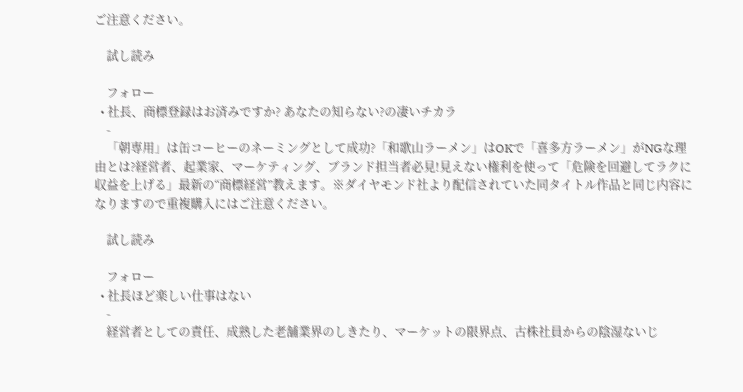ご注意ください。

    試し読み

    フォロー
  • 社長、商標登録はお済みですか? あなたの知らない?の凄いチカラ
    -
    「朝専用」は缶コーヒーのネーミングとして成功?「和歌山ラーメン」はOKで「喜多方ラーメン」がNGな理由とは?経営者、起業家、マーケティング、ブランド担当者必見!見えない権利を使って「危険を回避してラクに収益を上げる」最新の“商標経営”教えます。※ダイヤモンド社より配信されていた同タイトル作品と同じ内容になりますので重複購入にはご注意ください。

    試し読み

    フォロー
  • 社長ほど楽しい仕事はない
    -
    経営者としての責任、成熟した老舗業界のしきたり、マーケットの限界点、古株社員からの陰湿ないじ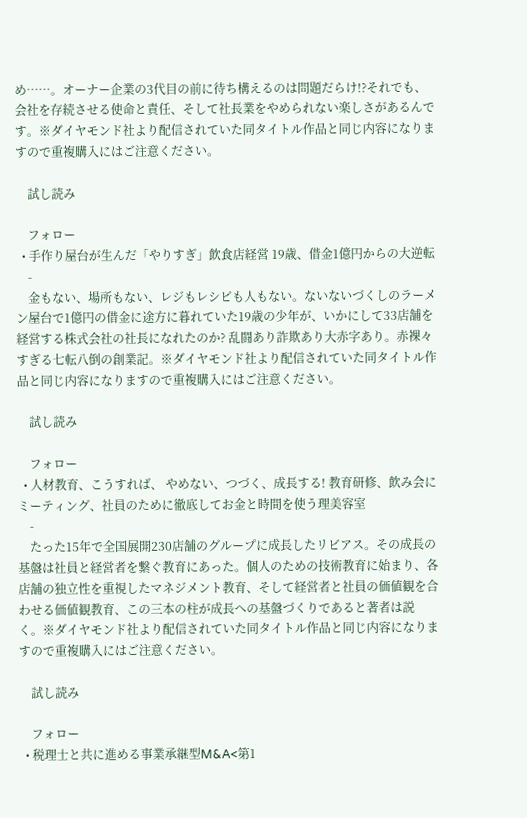め……。オーナー企業の3代目の前に待ち構えるのは問題だらけ!?それでも、会社を存続させる使命と責任、そして社長業をやめられない楽しさがあるんです。※ダイヤモンド社より配信されていた同タイトル作品と同じ内容になりますので重複購入にはご注意ください。

    試し読み

    フォロー
  • 手作り屋台が生んだ「やりすぎ」飲食店経営 19歳、借金1億円からの大逆転
    -
    金もない、場所もない、レジもレシピも人もない。ないないづくしのラーメン屋台で1億円の借金に途方に暮れていた19歳の少年が、いかにして33店舗を経営する株式会社の社長になれたのか? 乱闘あり詐欺あり大赤字あり。赤裸々すぎる七転八倒の創業記。※ダイヤモンド社より配信されていた同タイトル作品と同じ内容になりますので重複購入にはご注意ください。

    試し読み

    フォロー
  • 人材教育、こうすれば、 やめない、つづく、成長する! 教育研修、飲み会にミーティング、社員のために徹底してお金と時間を使う理美容室
    -
    たった15年で全国展開230店舗のグループに成長したリビアス。その成長の基盤は社員と経営者を繋ぐ教育にあった。個人のための技術教育に始まり、各店舗の独立性を重視したマネジメント教育、そして経営者と社員の価値観を合わせる価値観教育、この三本の柱が成長への基盤づくりであると著者は説く。※ダイヤモンド社より配信されていた同タイトル作品と同じ内容になりますので重複購入にはご注意ください。

    試し読み

    フォロー
  • 税理士と共に進める事業承継型M&A<第1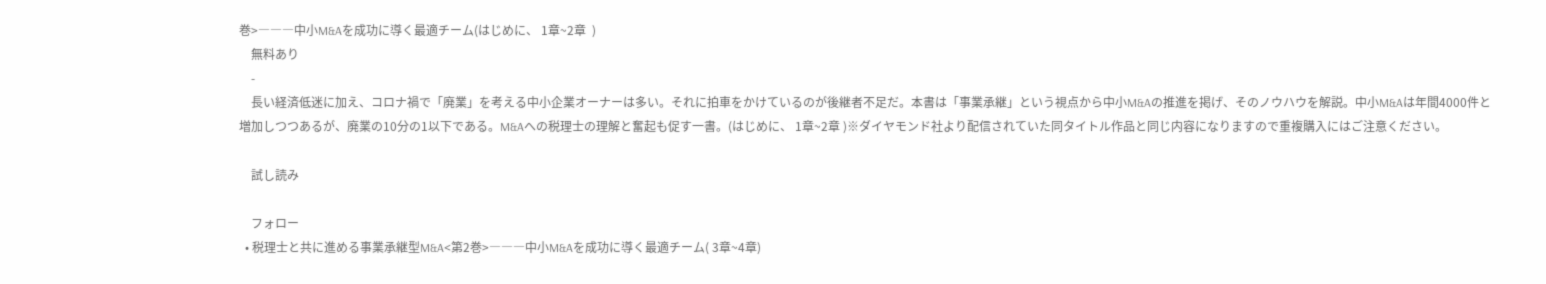巻>―――中小M&Aを成功に導く最適チーム(はじめに、 1章~2章  )
    無料あり
    -
    長い経済低迷に加え、コロナ禍で「廃業」を考える中小企業オーナーは多い。それに拍車をかけているのが後継者不足だ。本書は「事業承継」という視点から中小M&Aの推進を掲げ、そのノウハウを解説。中小M&Aは年間4000件と増加しつつあるが、廃業の10分の1以下である。M&Aへの税理士の理解と奮起も促す一書。(はじめに、 1章~2章 )※ダイヤモンド社より配信されていた同タイトル作品と同じ内容になりますので重複購入にはご注意ください。

    試し読み

    フォロー
  • 税理士と共に進める事業承継型M&A<第2巻>―――中小M&Aを成功に導く最適チーム( 3章~4章)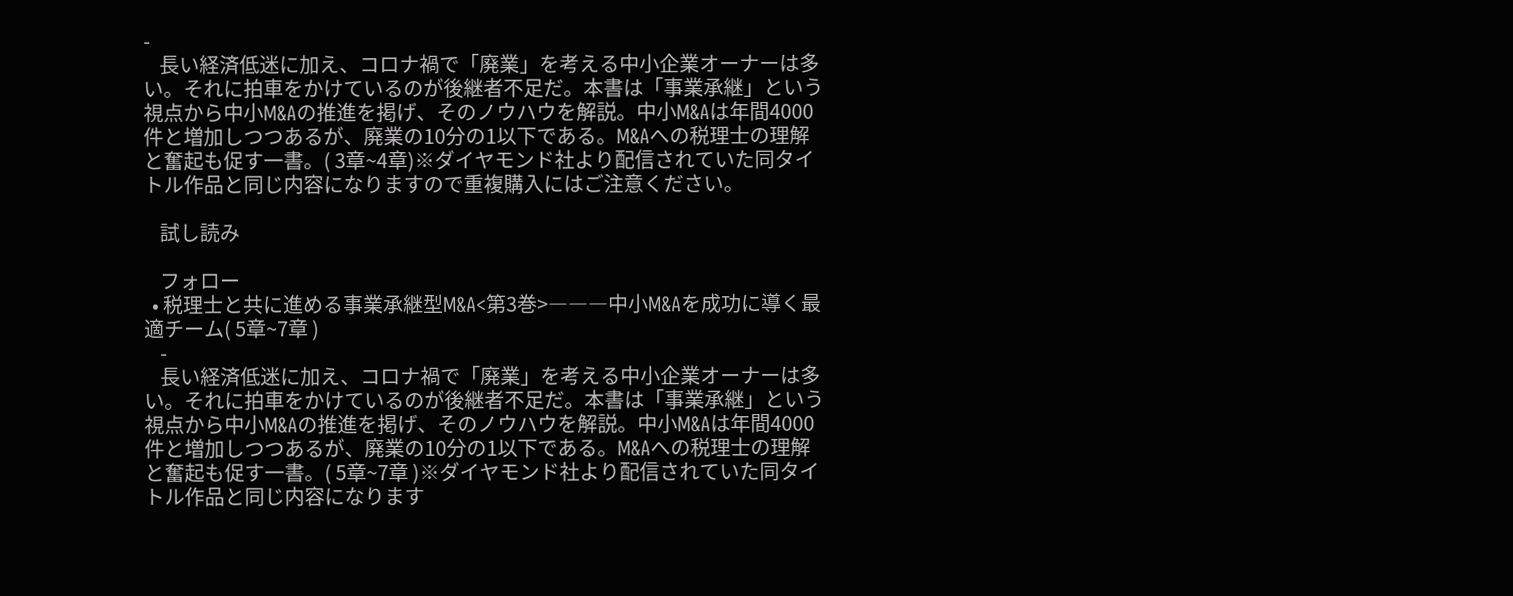-
    長い経済低迷に加え、コロナ禍で「廃業」を考える中小企業オーナーは多い。それに拍車をかけているのが後継者不足だ。本書は「事業承継」という視点から中小M&Aの推進を掲げ、そのノウハウを解説。中小M&Aは年間4000件と増加しつつあるが、廃業の10分の1以下である。M&Aへの税理士の理解と奮起も促す一書。( 3章~4章)※ダイヤモンド社より配信されていた同タイトル作品と同じ内容になりますので重複購入にはご注意ください。

    試し読み

    フォロー
  • 税理士と共に進める事業承継型M&A<第3巻>―――中小M&Aを成功に導く最適チーム( 5章~7章 )
    -
    長い経済低迷に加え、コロナ禍で「廃業」を考える中小企業オーナーは多い。それに拍車をかけているのが後継者不足だ。本書は「事業承継」という視点から中小M&Aの推進を掲げ、そのノウハウを解説。中小M&Aは年間4000件と増加しつつあるが、廃業の10分の1以下である。M&Aへの税理士の理解と奮起も促す一書。( 5章~7章 )※ダイヤモンド社より配信されていた同タイトル作品と同じ内容になります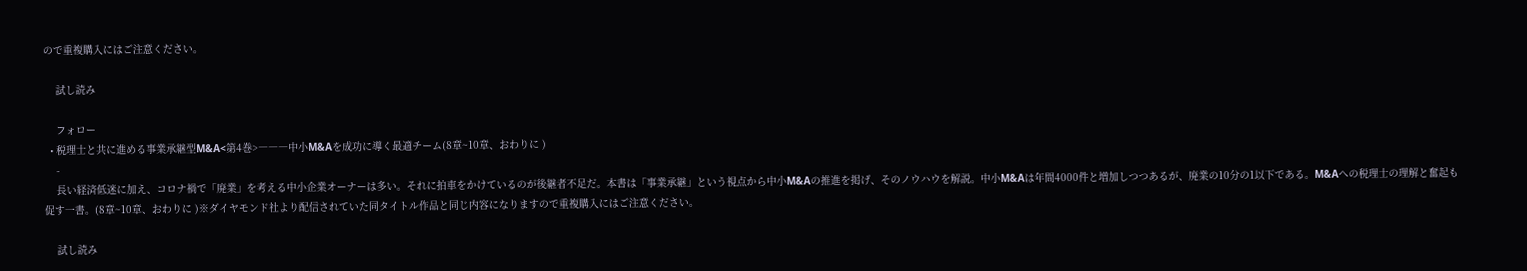ので重複購入にはご注意ください。

    試し読み

    フォロー
  • 税理士と共に進める事業承継型M&A<第4巻>―――中小M&Aを成功に導く最適チーム(8章~10章、おわりに )
    -
    長い経済低迷に加え、コロナ禍で「廃業」を考える中小企業オーナーは多い。それに拍車をかけているのが後継者不足だ。本書は「事業承継」という視点から中小M&Aの推進を掲げ、そのノウハウを解説。中小M&Aは年間4000件と増加しつつあるが、廃業の10分の1以下である。M&Aへの税理士の理解と奮起も促す一書。(8章~10章、おわりに )※ダイヤモンド社より配信されていた同タイトル作品と同じ内容になりますので重複購入にはご注意ください。

    試し読み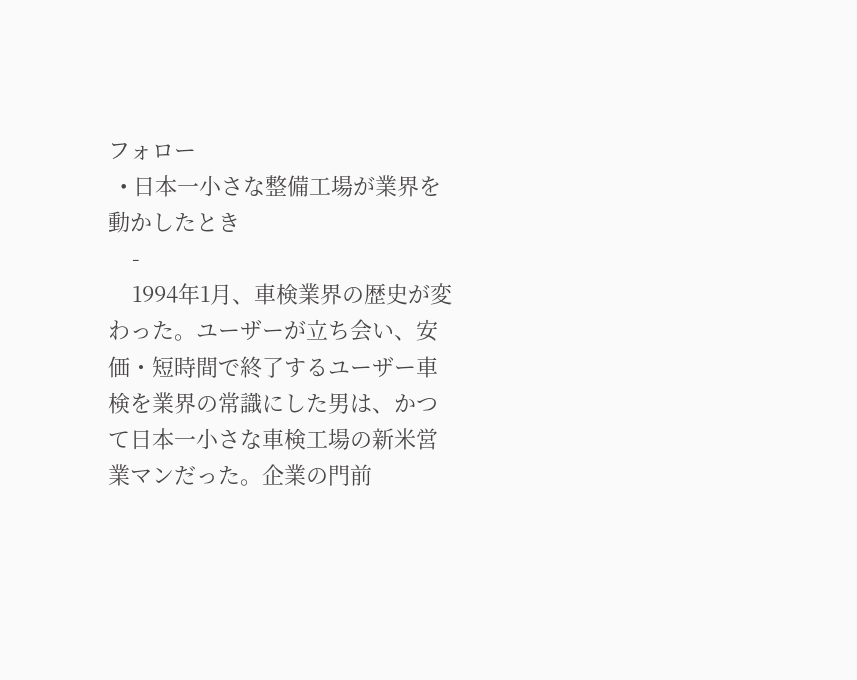フォロー
  • 日本一小さな整備工場が業界を動かしたとき
    -
    1994年1月、車検業界の歴史が変わった。ユーザーが立ち会い、安価・短時間で終了するユーザー車検を業界の常識にした男は、かつて日本一小さな車検工場の新米営業マンだった。企業の門前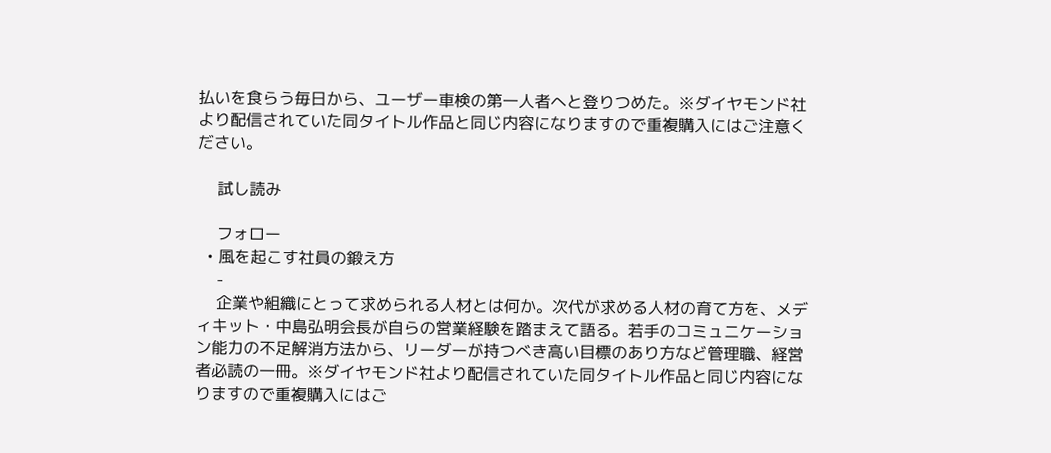払いを食らう毎日から、ユーザー車検の第一人者へと登りつめた。※ダイヤモンド社より配信されていた同タイトル作品と同じ内容になりますので重複購入にはご注意ください。

    試し読み

    フォロー
  • 風を起こす社員の鍛え方
    -
    企業や組織にとって求められる人材とは何か。次代が求める人材の育て方を、メディキット・中島弘明会長が自らの営業経験を踏まえて語る。若手のコミュニケーション能力の不足解消方法から、リーダーが持つべき高い目標のあり方など管理職、経営者必読の一冊。※ダイヤモンド社より配信されていた同タイトル作品と同じ内容になりますので重複購入にはご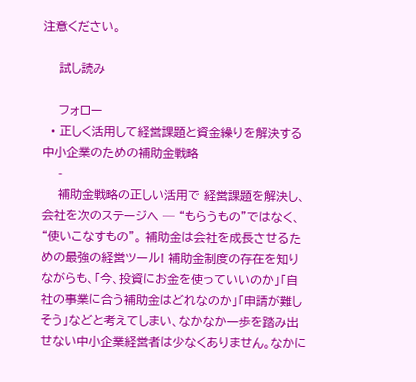注意ください。

    試し読み

    フォロー
  • 正しく活用して経営課題と資金繰りを解決する 中小企業のための補助金戦略
    -
    補助金戦略の正しい活用で 経営課題を解決し、会社を次のステージへ ─ “もらうもの”ではなく、“使いこなすもの”。 補助金は会社を成長させるための最強の経営ツール! 補助金制度の存在を知りながらも、「今、投資にお金を使っていいのか」「自社の事業に合う補助金はどれなのか」「申請が難しそう」などと考えてしまい、なかなか一歩を踏み出せない中小企業経営者は少なくありません。なかに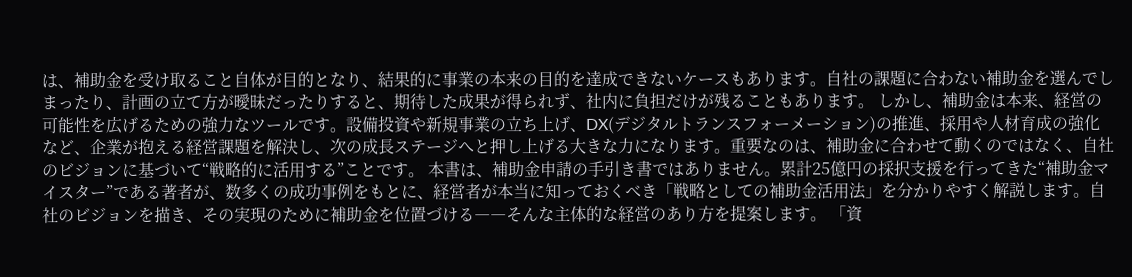は、補助金を受け取ること自体が目的となり、結果的に事業の本来の目的を達成できないケースもあります。自社の課題に合わない補助金を選んでしまったり、計画の立て方が曖昧だったりすると、期待した成果が得られず、社内に負担だけが残ることもあります。 しかし、補助金は本来、経営の可能性を広げるための強力なツールです。設備投資や新規事業の立ち上げ、DX(デジタルトランスフォーメーション)の推進、採用や人材育成の強化など、企業が抱える経営課題を解決し、次の成長ステージへと押し上げる大きな力になります。重要なのは、補助金に合わせて動くのではなく、自社のビジョンに基づいて“戦略的に活用する”ことです。 本書は、補助金申請の手引き書ではありません。累計25億円の採択支援を行ってきた“補助金マイスター”である著者が、数多くの成功事例をもとに、経営者が本当に知っておくべき「戦略としての補助金活用法」を分かりやすく解説します。自社のビジョンを描き、その実現のために補助金を位置づける――そんな主体的な経営のあり方を提案します。 「資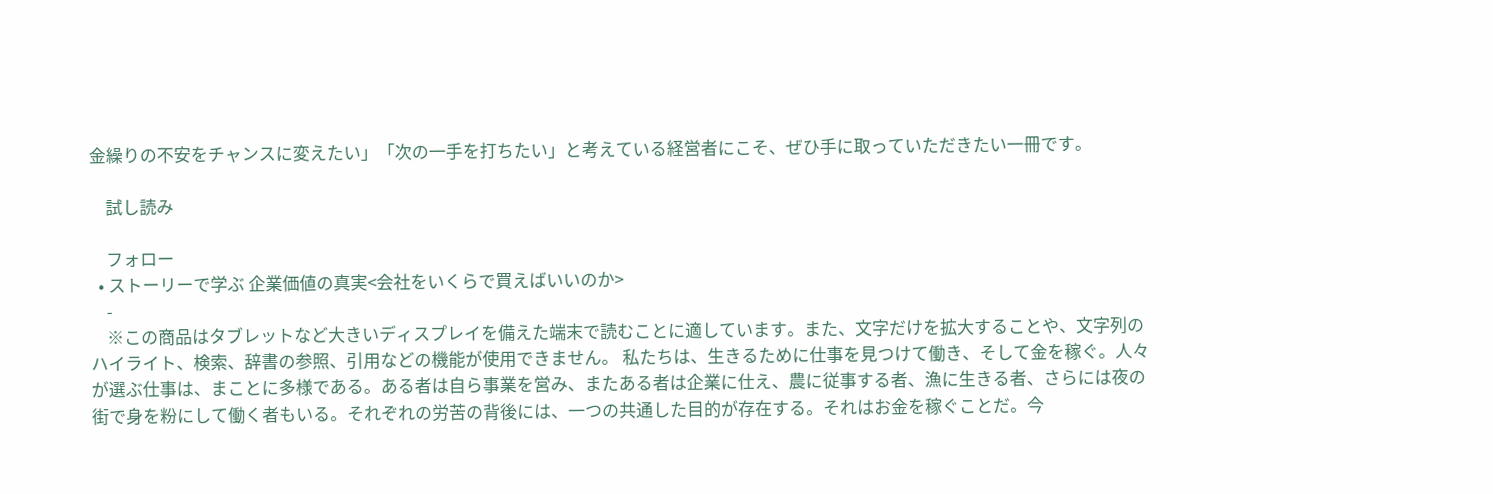金繰りの不安をチャンスに変えたい」「次の一手を打ちたい」と考えている経営者にこそ、ぜひ手に取っていただきたい一冊です。

    試し読み

    フォロー
  • ストーリーで学ぶ 企業価値の真実<会社をいくらで買えばいいのか>
    -
    ※この商品はタブレットなど大きいディスプレイを備えた端末で読むことに適しています。また、文字だけを拡大することや、文字列のハイライト、検索、辞書の参照、引用などの機能が使用できません。 私たちは、生きるために仕事を見つけて働き、そして金を稼ぐ。人々が選ぶ仕事は、まことに多様である。ある者は自ら事業を営み、またある者は企業に仕え、農に従事する者、漁に生きる者、さらには夜の街で身を粉にして働く者もいる。それぞれの労苦の背後には、一つの共通した目的が存在する。それはお金を稼ぐことだ。今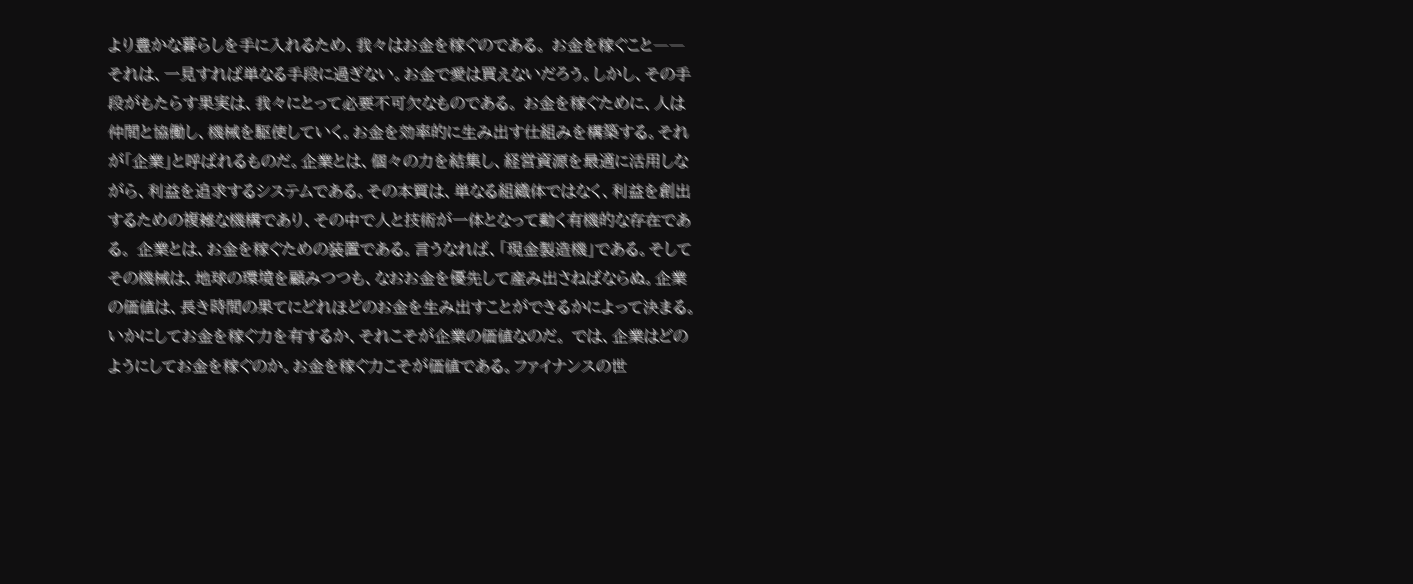より豊かな暮らしを手に入れるため、我々はお金を稼ぐのである。 お金を稼ぐこと――それは、一見すれば単なる手段に過ぎない。お金で愛は買えないだろう。しかし、その手段がもたらす果実は、我々にとって必要不可欠なものである。 お金を稼ぐために、人は仲間と協働し、機械を駆使していく。お金を効率的に生み出す仕組みを構築する。それが「企業」と呼ばれるものだ。企業とは、個々の力を結集し、経営資源を最適に活用しながら、利益を追求するシステムである。その本質は、単なる組織体ではなく、利益を創出するための複雑な機構であり、その中で人と技術が一体となって動く有機的な存在である。 企業とは、お金を稼ぐための装置である。言うなれば、「現金製造機」である。そしてその機械は、地球の環境を顧みつつも、なおお金を優先して産み出さねばならぬ。企業の価値は、長き時間の果てにどれほどのお金を生み出すことができるかによって決まる。いかにしてお金を稼ぐ力を有するか、それこそが企業の価値なのだ。 では、企業はどのようにしてお金を稼ぐのか。お金を稼ぐ力こそが価値である。ファイナンスの世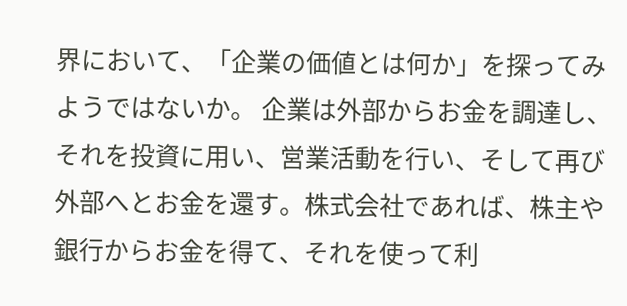界において、「企業の価値とは何か」を探ってみようではないか。 企業は外部からお金を調達し、それを投資に用い、営業活動を行い、そして再び外部へとお金を還す。株式会社であれば、株主や銀行からお金を得て、それを使って利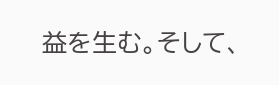益を生む。そして、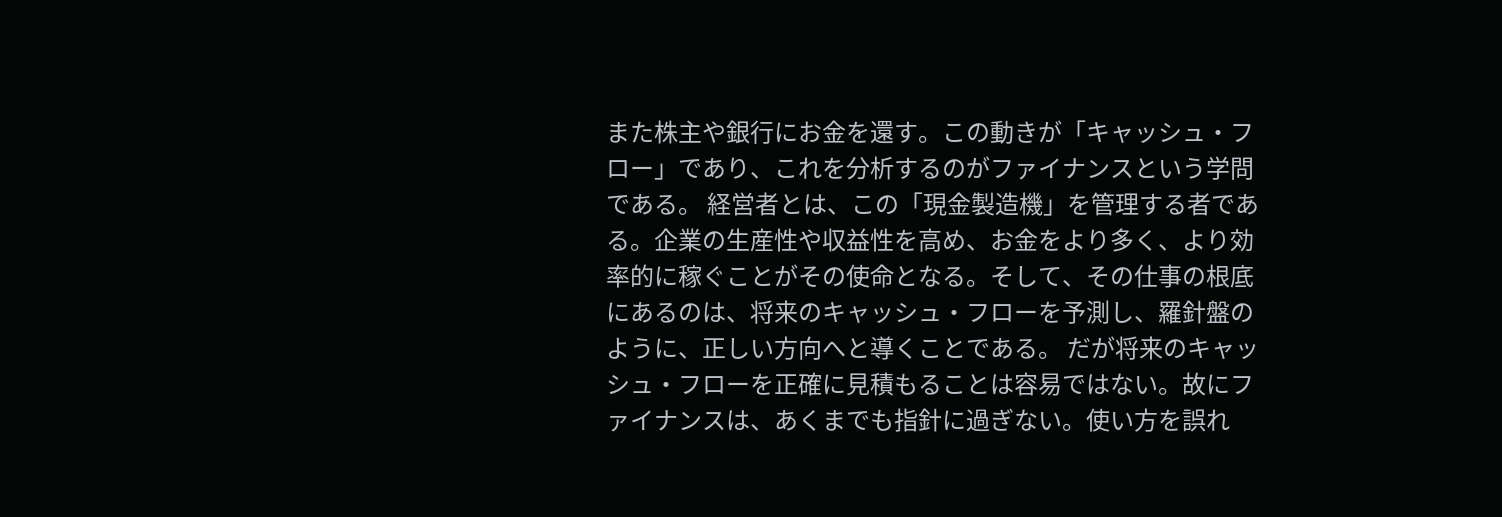また株主や銀行にお金を還す。この動きが「キャッシュ・フロー」であり、これを分析するのがファイナンスという学問である。 経営者とは、この「現金製造機」を管理する者である。企業の生産性や収益性を高め、お金をより多く、より効率的に稼ぐことがその使命となる。そして、その仕事の根底にあるのは、将来のキャッシュ・フローを予測し、羅針盤のように、正しい方向へと導くことである。 だが将来のキャッシュ・フローを正確に見積もることは容易ではない。故にファイナンスは、あくまでも指針に過ぎない。使い方を誤れ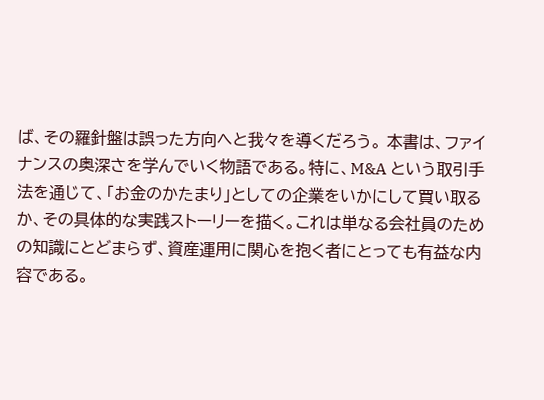ば、その羅針盤は誤った方向へと我々を導くだろう。 本書は、ファイナンスの奥深さを学んでいく物語である。特に、M&A という取引手法を通じて、「お金のかたまり」としての企業をいかにして買い取るか、その具体的な実践ストーリーを描く。これは単なる会社員のための知識にとどまらず、資産運用に関心を抱く者にとっても有益な内容である。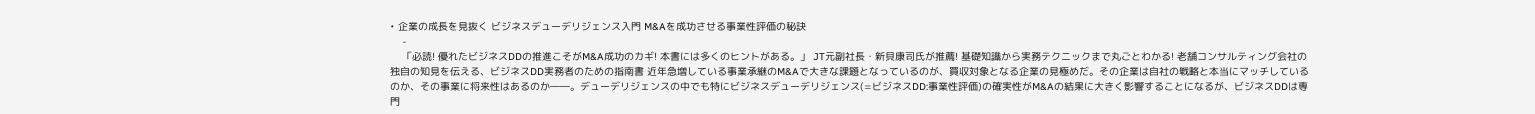• 企業の成長を見抜く ビジネスデューデリジェンス入門 M&Aを成功させる事業性評価の秘訣
    -
    「必読! 優れたビジネスDDの推進こそがM&A成功のカギ! 本書には多くのヒントがある。」 JT元副社長・新貝康司氏が推薦! 基礎知識から実務テクニックまで丸ごとわかる! 老舗コンサルティング会社の独自の知見を伝える、ビジネスDD実務者のための指南書 近年急増している事業承継のM&Aで大きな課題となっているのが、買収対象となる企業の見極めだ。その企業は自社の戦略と本当にマッチしているのか、その事業に将来性はあるのか――。デューデリジェンスの中でも特にビジネスデューデリジェンス(=ビジネスDD:事業性評価)の確実性がM&Aの結果に大きく影響することになるが、ビジネスDDは専門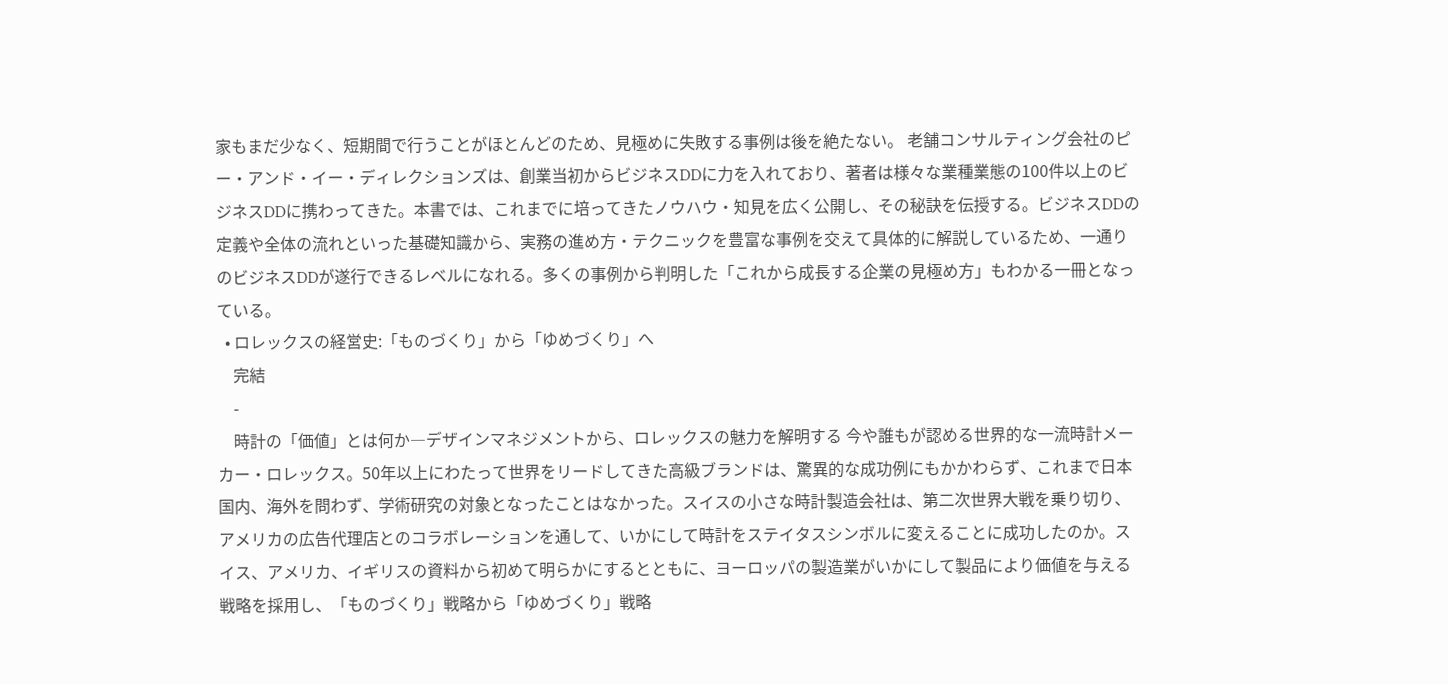家もまだ少なく、短期間で行うことがほとんどのため、見極めに失敗する事例は後を絶たない。 老舗コンサルティング会社のピー・アンド・イー・ディレクションズは、創業当初からビジネスDDに力を入れており、著者は様々な業種業態の100件以上のビジネスDDに携わってきた。本書では、これまでに培ってきたノウハウ・知見を広く公開し、その秘訣を伝授する。ビジネスDDの定義や全体の流れといった基礎知識から、実務の進め方・テクニックを豊富な事例を交えて具体的に解説しているため、一通りのビジネスDDが遂行できるレベルになれる。多くの事例から判明した「これから成長する企業の見極め方」もわかる一冊となっている。
  • ロレックスの経営史:「ものづくり」から「ゆめづくり」へ
    完結
    -
    時計の「価値」とは何か―デザインマネジメントから、ロレックスの魅力を解明する 今や誰もが認める世界的な一流時計メーカー・ロレックス。50年以上にわたって世界をリードしてきた高級ブランドは、驚異的な成功例にもかかわらず、これまで日本国内、海外を問わず、学術研究の対象となったことはなかった。スイスの小さな時計製造会社は、第二次世界大戦を乗り切り、アメリカの広告代理店とのコラボレーションを通して、いかにして時計をステイタスシンボルに変えることに成功したのか。スイス、アメリカ、イギリスの資料から初めて明らかにするとともに、ヨーロッパの製造業がいかにして製品により価値を与える戦略を採用し、「ものづくり」戦略から「ゆめづくり」戦略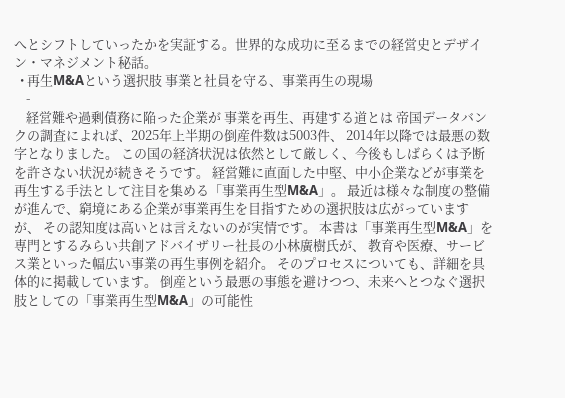へとシフトしていったかを実証する。世界的な成功に至るまでの経営史とデザイン・マネジメント秘話。
  • 再生M&Aという選択肢 事業と社員を守る、事業再生の現場
    -
    経営難や過剰債務に陥った企業が 事業を再生、再建する道とは 帝国データバンクの調査によれば、2025年上半期の倒産件数は5003件、 2014年以降では最悪の数字となりました。 この国の経済状況は依然として厳しく、今後もしばらくは予断を許さない状況が続きそうです。 経営難に直面した中堅、中小企業などが事業を再生する手法として注目を集める「事業再生型M&A」。 最近は様々な制度の整備が進んで、窮境にある企業が事業再生を目指すための選択肢は広がっていますが、 その認知度は高いとは言えないのが実情です。 本書は「事業再生型M&A」を専門とするみらい共創アドバイザリー社長の小林廣樹氏が、 教育や医療、サービス業といった幅広い事業の再生事例を紹介。 そのプロセスについても、詳細を具体的に掲載しています。 倒産という最悪の事態を避けつつ、未来へとつなぐ選択肢としての「事業再生型M&A」の可能性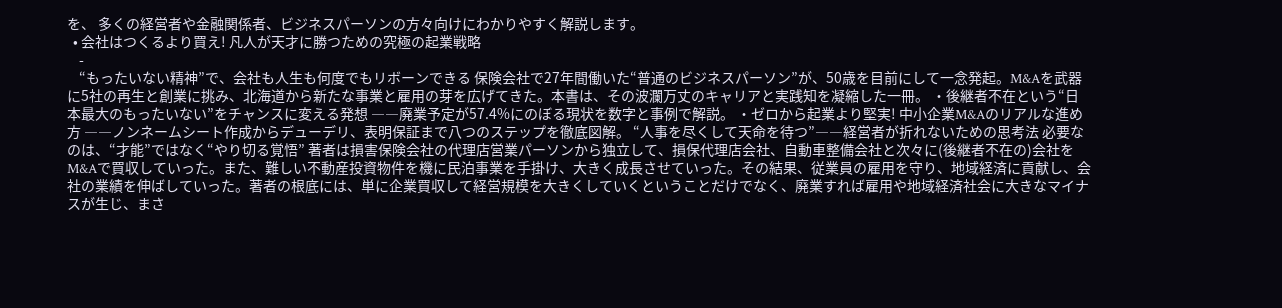を、 多くの経営者や金融関係者、ビジネスパーソンの方々向けにわかりやすく解説します。
  • 会社はつくるより買え! 凡人が天才に勝つための究極の起業戦略
    -
    “もったいない精神”で、会社も人生も何度でもリボーンできる 保険会社で27年間働いた“普通のビジネスパーソン”が、50歳を目前にして一念発起。M&Aを武器に5社の再生と創業に挑み、北海道から新たな事業と雇用の芽を広げてきた。本書は、その波瀾万丈のキャリアと実践知を凝縮した一冊。 ・後継者不在という“日本最大のもったいない”をチャンスに変える発想 ――廃業予定が57.4%にのぼる現状を数字と事例で解説。 ・ゼロから起業より堅実! 中小企業M&Aのリアルな進め方 ――ノンネームシート作成からデューデリ、表明保証まで八つのステップを徹底図解。 “人事を尽くして天命を待つ”――経営者が折れないための思考法 必要なのは、“才能”ではなく“やり切る覚悟” 著者は損害保険会社の代理店営業パーソンから独立して、損保代理店会社、自動車整備会社と次々に(後継者不在の)会社をM&Aで買収していった。また、難しい不動産投資物件を機に民泊事業を手掛け、大きく成長させていった。その結果、従業員の雇用を守り、地域経済に貢献し、会社の業績を伸ばしていった。著者の根底には、単に企業買収して経営規模を大きくしていくということだけでなく、廃業すれば雇用や地域経済社会に大きなマイナスが生じ、まさ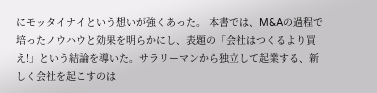にモッタイナイという想いが強くあった。 本書では、M&Aの過程で培ったノウハウと効果を明らかにし、表題の「会社はつくるより買え!」という結論を導いた。サラリーマンから独立して起業する、新しく会社を起こすのは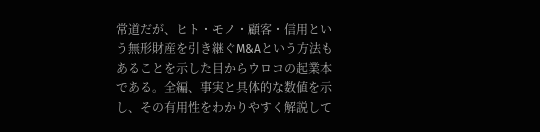常道だが、ヒト・モノ・顧客・信用という無形財産を引き継ぐM&Aという方法もあることを示した目からウロコの起業本である。全編、事実と具体的な数値を示し、その有用性をわかりやすく解説して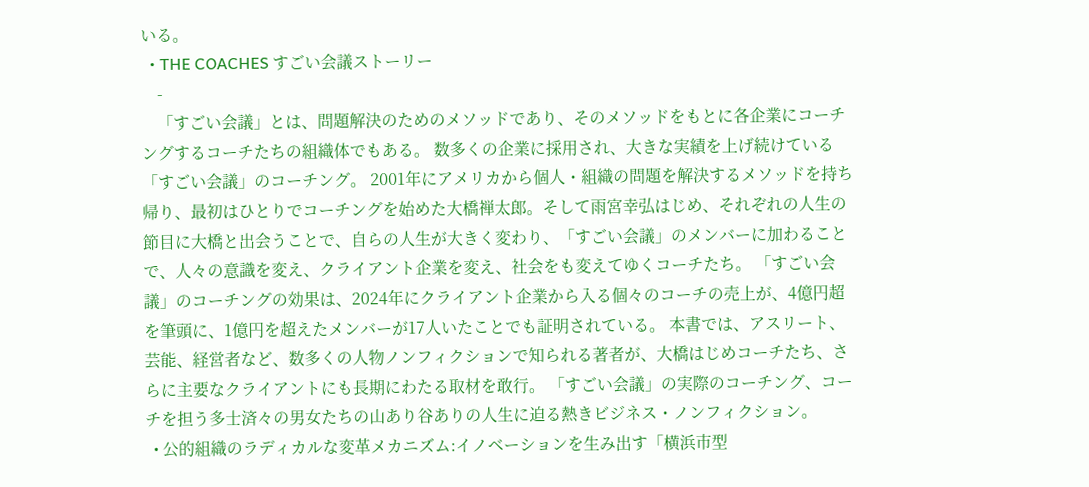いる。
  • THE COACHES すごい会議ストーリー
    -
    「すごい会議」とは、問題解決のためのメソッドであり、そのメソッドをもとに各企業にコーチングするコーチたちの組織体でもある。 数多くの企業に採用され、大きな実績を上げ続けている「すごい会議」のコーチング。 2001年にアメリカから個人・組織の問題を解決するメソッドを持ち帰り、最初はひとりでコーチングを始めた大橋禅太郎。そして雨宮幸弘はじめ、それぞれの人生の節目に大橋と出会うことで、自らの人生が大きく変わり、「すごい会議」のメンバーに加わることで、人々の意識を変え、クライアント企業を変え、社会をも変えてゆくコーチたち。 「すごい会議」のコーチングの効果は、2024年にクライアント企業から入る個々のコーチの売上が、4億円超を筆頭に、1億円を超えたメンバーが17人いたことでも証明されている。 本書では、アスリート、芸能、経営者など、数多くの人物ノンフィクションで知られる著者が、大橋はじめコーチたち、さらに主要なクライアントにも長期にわたる取材を敢行。 「すごい会議」の実際のコーチング、コーチを担う多士済々の男女たちの山あり谷ありの人生に迫る熱きビジネス・ノンフィクション。
  • 公的組織のラディカルな変革メカニズム:イノベーションを生み出す「横浜市型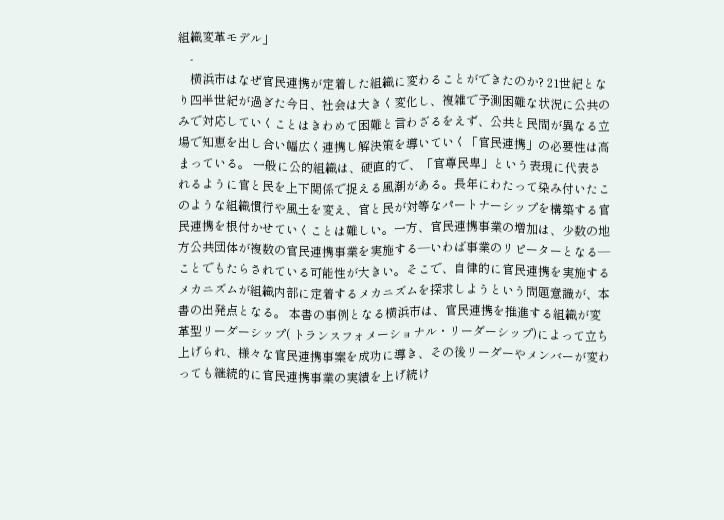組織変革モデル」
    -
    横浜市はなぜ官民連携が定着した組織に変わることができたのか? 21世紀となり四半世紀が過ぎた今日、社会は大きく変化し、複雑で予測困難な状況に公共のみで対応していくことはきわめて困難と言わざるをえず、公共と民間が異なる立場で知恵を出し合い幅広く連携し解決策を導いていく「官民連携」の必要性は高まっている。 一般に公的組織は、硬直的で、「官尊民卑」という表現に代表されるように官と民を上下関係で捉える風潮がある。長年にわたって染み付いたこのような組織慣行や風土を変え、官と民が対等なパートナーシップを構築する官民連携を根付かせていくことは難しい。一方、官民連携事業の増加は、少数の地方公共団体が複数の官民連携事業を実施する―いわば事業のリピーターとなる―ことでもたらされている可能性が大きい。そこで、自律的に官民連携を実施するメカニズムが組織内部に定着するメカニズムを探求しようという問題意識が、本書の出発点となる。 本書の事例となる横浜市は、官民連携を推進する組織が変革型リーダーシップ( トランスフォメーショナル・リーダーシップ)によって立ち上げられ、様々な官民連携事案を成功に導き、その後リーダーやメンバーが変わっても継続的に官民連携事業の実績を上げ続け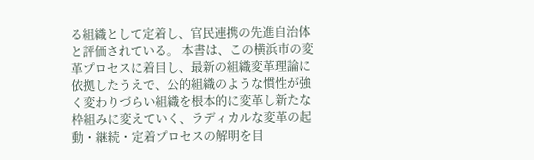る組織として定着し、官民連携の先進自治体と評価されている。 本書は、この横浜市の変革プロセスに着目し、最新の組織変革理論に依拠したうえで、公的組織のような慣性が強く変わりづらい組織を根本的に変革し新たな枠組みに変えていく、ラディカルな変革の起動・継続・定着プロセスの解明を目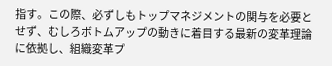指す。この際、必ずしもトップマネジメントの関与を必要とせず、むしろボトムアップの動きに着目する最新の変革理論に依拠し、組織変革プ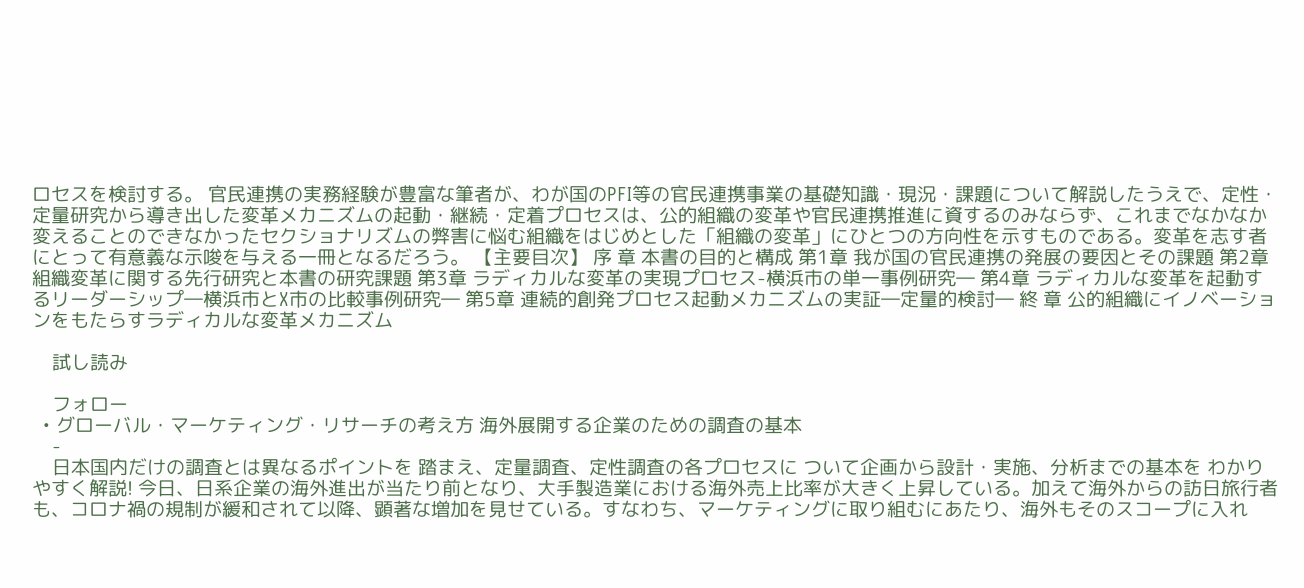ロセスを検討する。 官民連携の実務経験が豊富な筆者が、わが国のPFI等の官民連携事業の基礎知識・現況・課題について解説したうえで、定性・定量研究から導き出した変革メカニズムの起動・継続・定着プロセスは、公的組織の変革や官民連携推進に資するのみならず、これまでなかなか変えることのできなかったセクショナリズムの弊害に悩む組織をはじめとした「組織の変革」にひとつの方向性を示すものである。変革を志す者にとって有意義な示唆を与える一冊となるだろう。 【主要目次】 序 章 本書の目的と構成 第1章 我が国の官民連携の発展の要因とその課題 第2章 組織変革に関する先行研究と本書の研究課題 第3章 ラディカルな変革の実現プロセス-横浜市の単一事例研究― 第4章 ラディカルな変革を起動するリーダーシップ―横浜市とX市の比較事例研究― 第5章 連続的創発プロセス起動メカニズムの実証―定量的検討― 終 章 公的組織にイノベーションをもたらすラディカルな変革メカニズム

    試し読み

    フォロー
  • グローバル・マーケティング・リサーチの考え方 海外展開する企業のための調査の基本
    -
    日本国内だけの調査とは異なるポイントを 踏まえ、定量調査、定性調査の各プロセスに ついて企画から設計・実施、分析までの基本を わかりやすく解説! 今日、日系企業の海外進出が当たり前となり、大手製造業における海外売上比率が大きく上昇している。加えて海外からの訪日旅行者も、コロナ禍の規制が緩和されて以降、顕著な増加を見せている。すなわち、マーケティングに取り組むにあたり、海外もそのスコープに入れ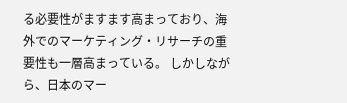る必要性がますます高まっており、海外でのマーケティング・リサーチの重要性も一層高まっている。 しかしながら、日本のマー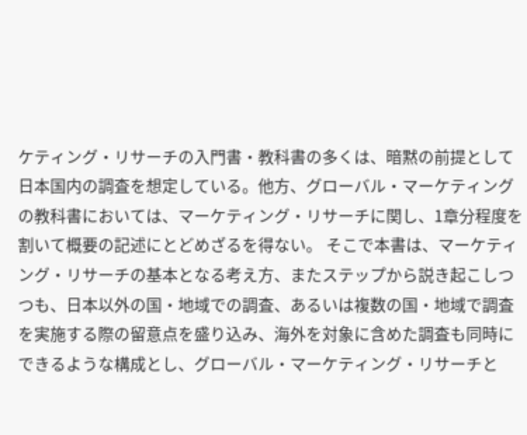ケティング・リサーチの入門書・教科書の多くは、暗黙の前提として日本国内の調査を想定している。他方、グローバル・マーケティングの教科書においては、マーケティング・リサーチに関し、1章分程度を割いて概要の記述にとどめざるを得ない。 そこで本書は、マーケティング・リサーチの基本となる考え方、またステップから説き起こしつつも、日本以外の国・地域での調査、あるいは複数の国・地域で調査を実施する際の留意点を盛り込み、海外を対象に含めた調査も同時にできるような構成とし、グローバル・マーケティング・リサーチと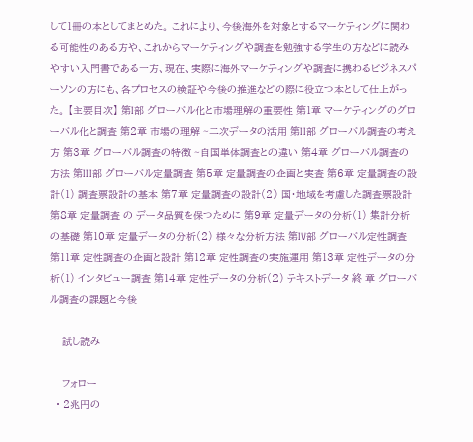して1冊の本としてまとめた。 これにより、今後海外を対象とするマーケティングに関わる可能性のある方や、これからマーケティングや調査を勉強する学生の方などに読みやすい入門書である一方、現在、実際に海外マーケティングや調査に携わるビジネスパーソンの方にも、各プロセスの検証や今後の推進などの際に役立つ本として仕上がった。 【主要目次】 第I部 グローバル化と市場理解の重要性 第1章 マーケティングのグローバル化と調査 第2章 市場の理解 ~二次データの活用 第II部 グローバル調査の考え方 第3章 グローバル調査の特徴 ~自国単体調査との違い 第4章 グローバル調査の方法 第III部 グローバル定量調査 第5章 定量調査の企画と実査 第6章 定量調査の設計(1) 調査票設計の基本 第7章 定量調査の設計(2) 国・地域を考慮した調査票設計 第8章 定量調査 の データ品質を保つために 第9章 定量データの分析(1) 集計分析の基礎 第10章 定量データの分析(2) 様々な分析方法 第IV部 グローバル定性調査 第11章 定性調査の企画と設計 第12章 定性調査の実施運用 第13章 定性データの分析(1) インタビュー調査 第14章 定性データの分析(2) テキストデータ 終 章 グローバル調査の課題と今後

    試し読み

    フォロー
  • 2兆円の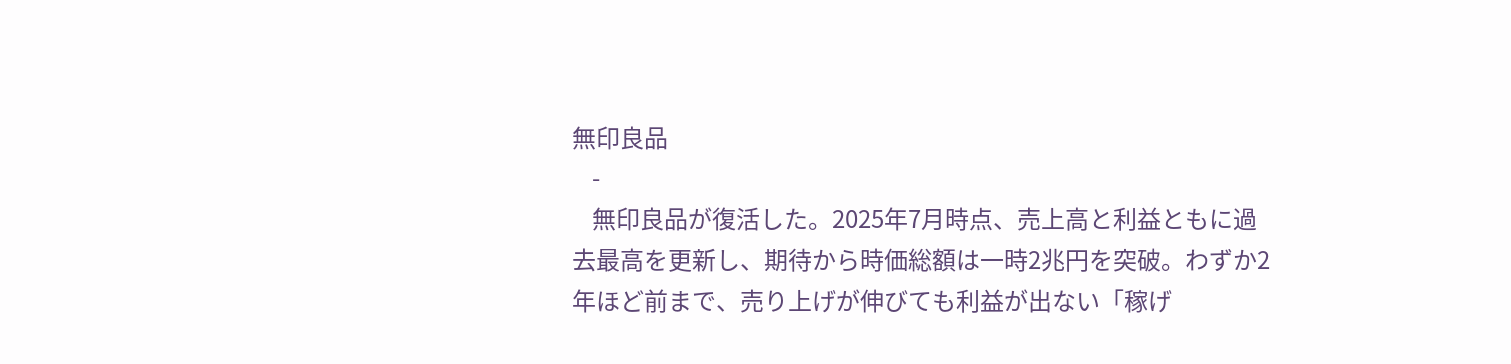無印良品
    -
    無印良品が復活した。2025年7月時点、売上高と利益ともに過去最高を更新し、期待から時価総額は一時2兆円を突破。わずか2年ほど前まで、売り上げが伸びても利益が出ない「稼げ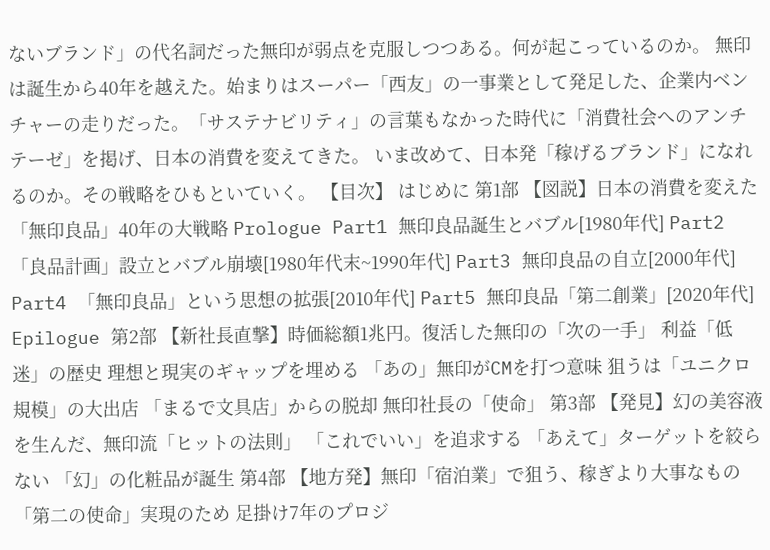ないブランド」の代名詞だった無印が弱点を克服しつつある。何が起こっているのか。 無印は誕生から40年を越えた。始まりはスーパー「西友」の一事業として発足した、企業内ベンチャーの走りだった。「サステナビリティ」の言葉もなかった時代に「消費社会へのアンチテーゼ」を掲げ、日本の消費を変えてきた。 いま改めて、日本発「稼げるブランド」になれるのか。その戦略をひもといていく。 【目次】 はじめに 第1部 【図説】日本の消費を変えた「無印良品」40年の大戦略 Prologue Part1 無印良品誕生とバブル[1980年代] Part2 「良品計画」設立とバブル崩壊[1980年代末~1990年代] Part3 無印良品の自立[2000年代] Part4 「無印良品」という思想の拡張[2010年代] Part5 無印良品「第二創業」[2020年代] Epilogue 第2部 【新社長直撃】時価総額1兆円。復活した無印の「次の一手」 利益「低迷」の歴史 理想と現実のギャップを埋める 「あの」無印がCMを打つ意味 狙うは「ユニクロ規模」の大出店 「まるで文具店」からの脱却 無印社長の「使命」 第3部 【発見】幻の美容液を生んだ、無印流「ヒットの法則」 「これでいい」を追求する 「あえて」ターゲットを絞らない 「幻」の化粧品が誕生 第4部 【地方発】無印「宿泊業」で狙う、稼ぎより大事なもの 「第二の使命」実現のため 足掛け7年のプロジ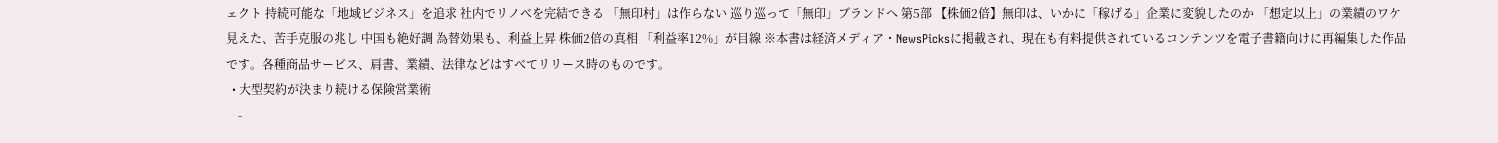ェクト 持続可能な「地域ビジネス」を追求 社内でリノベを完結できる 「無印村」は作らない 巡り巡って「無印」ブランドへ 第5部 【株価2倍】無印は、いかに「稼げる」企業に変貌したのか 「想定以上」の業績のワケ 見えた、苦手克服の兆し 中国も絶好調 為替効果も、利益上昇 株価2倍の真相 「利益率12%」が目線 ※本書は経済メディア・NewsPicksに掲載され、現在も有料提供されているコンテンツを電子書籍向けに再編集した作品です。各種商品サービス、肩書、業績、法律などはすべてリリース時のものです。
  • 大型契約が決まり続ける保険営業術
    -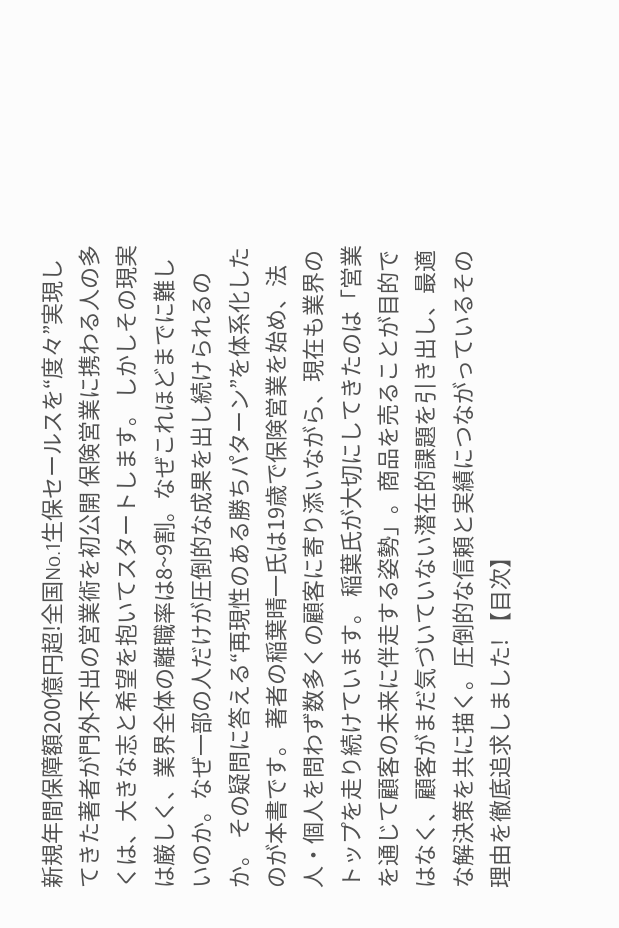新規年間保障額200億円超!全国No.1生保セールスを“度々”実現してきた著者が門外不出の営業術を初公開 保険営業に携わる人の多くは、大きな志と希望を抱いてスタートします。 しかしその現実は厳しく、業界全体の離職率は8~9割。なぜこれほどまでに難しいのか。なぜ一部の人だけが圧倒的な成果を出し続けられるのか。 その疑問に答える“再現性のある勝ちパターン”を体系化したのが本書です。 著者の稲葉晴一氏は19歳で保険営業を始め、法人・個人を問わず数多くの顧客に寄り添いながら、現在も業界のトップを走り続けています。 稲葉氏が大切にしてきたのは「営業を通じて顧客の未来に伴走する姿勢」。商品を売ることが目的ではなく、顧客がまだ気づいていない潜在的課題を引き出し、最適な解決策を共に描く。圧倒的な信頼と実績につながっているその理由を徹底追求しました! 【目次】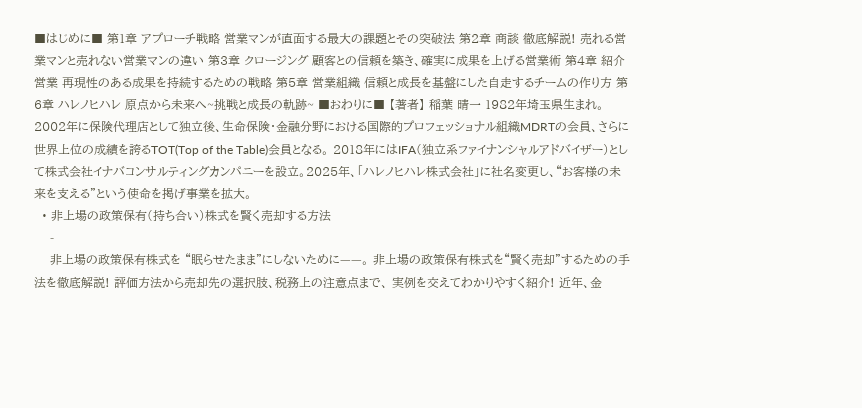■はじめに■ 第1章 アプローチ戦略 営業マンが直面する最大の課題とその突破法 第2章 商談 徹底解説! 売れる営業マンと売れない営業マンの違い 第3章 クロージング 顧客との信頼を築き、確実に成果を上げる営業術 第4章 紹介営業 再現性のある成果を持続するための戦略 第5章 営業組織 信頼と成長を基盤にした自走するチームの作り方 第6章 ハレノヒハレ 原点から未来へ~挑戦と成長の軌跡~ ■おわりに■ 【著者】 稲葉 晴一 1982年埼玉県生まれ。2002年に保険代理店として独立後、生命保険・金融分野における国際的プロフェッショナル組織MDRTの会員、さらに世界上位の成績を誇るTOT(Top of the Table)会員となる。 2018年にはIFA(独立系ファイナンシャルアドバイザー)として株式会社イナバコンサルティングカンパニーを設立。2025年、「ハレノヒハレ株式会社」に社名変更し、“お客様の未来を支える”という使命を掲げ事業を拡大。
  • 非上場の政策保有(持ち合い)株式を賢く売却する方法
    -
    非上場の政策保有株式を “眠らせたまま”にしないために——。 非上場の政策保有株式を“賢く売却”するための手法を徹底解説! 評価方法から売却先の選択肢、税務上の注意点まで、 実例を交えてわかりやすく紹介! 近年、金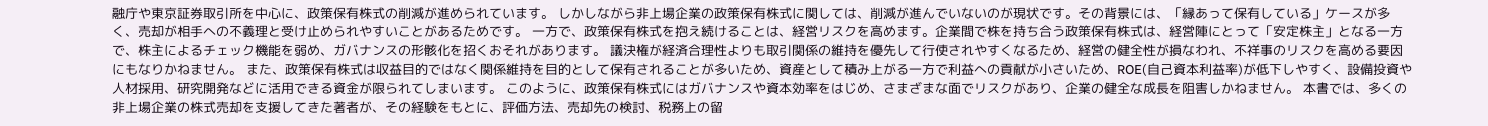融庁や東京証券取引所を中心に、政策保有株式の削減が進められています。 しかしながら非上場企業の政策保有株式に関しては、削減が進んでいないのが現状です。その背景には、「縁あって保有している」ケースが多く、売却が相手への不義理と受け止められやすいことがあるためです。 一方で、政策保有株式を抱え続けることは、経営リスクを高めます。企業間で株を持ち合う政策保有株式は、経営陣にとって「安定株主」となる一方で、株主によるチェック機能を弱め、ガバナンスの形骸化を招くおそれがあります。 議決権が経済合理性よりも取引関係の維持を優先して行使されやすくなるため、経営の健全性が損なわれ、不祥事のリスクを高める要因にもなりかねません。 また、政策保有株式は収益目的ではなく関係維持を目的として保有されることが多いため、資産として積み上がる一方で利益への貢献が小さいため、ROE(自己資本利益率)が低下しやすく、設備投資や人材採用、研究開発などに活用できる資金が限られてしまいます。 このように、政策保有株式にはガバナンスや資本効率をはじめ、さまざまな面でリスクがあり、企業の健全な成長を阻害しかねません。 本書では、多くの非上場企業の株式売却を支援してきた著者が、その経験をもとに、評価方法、売却先の検討、税務上の留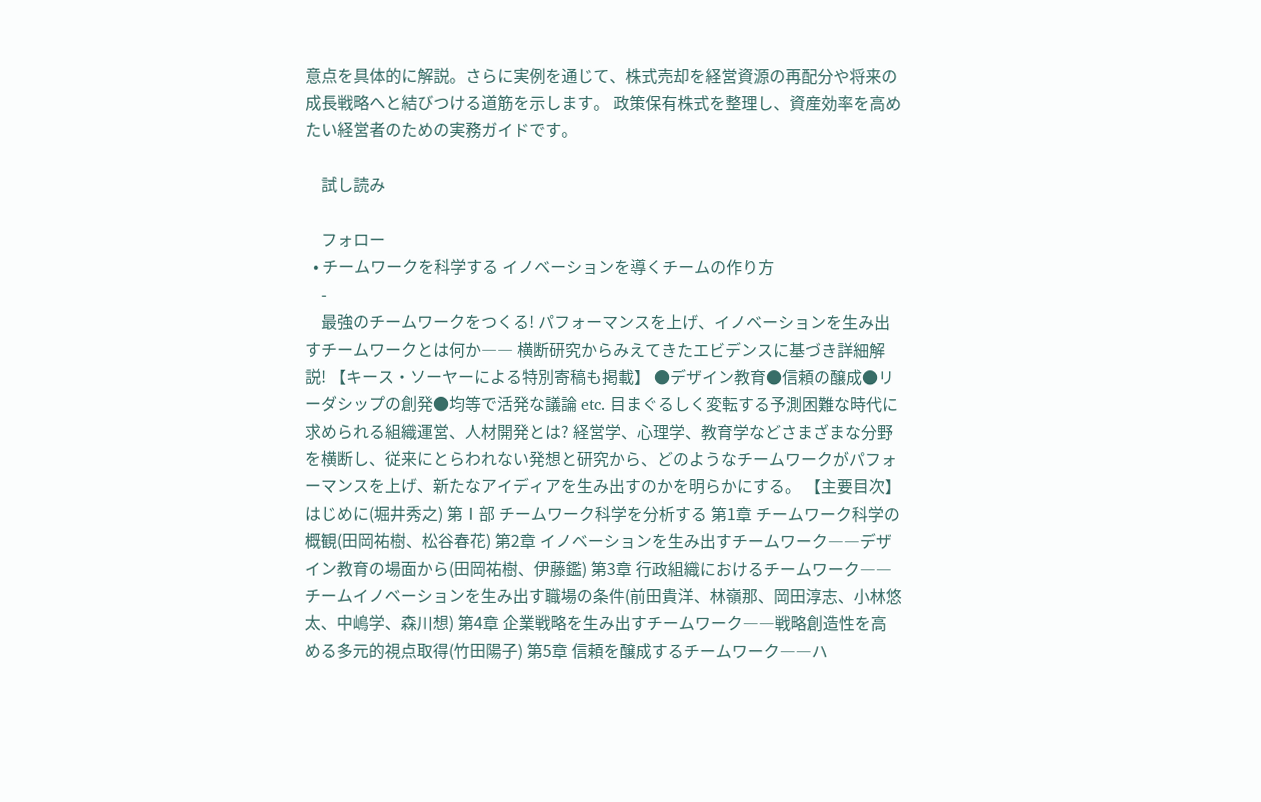意点を具体的に解説。さらに実例を通じて、株式売却を経営資源の再配分や将来の成長戦略へと結びつける道筋を示します。 政策保有株式を整理し、資産効率を高めたい経営者のための実務ガイドです。

    試し読み

    フォロー
  • チームワークを科学する イノベーションを導くチームの作り方
    -
    最強のチームワークをつくる! パフォーマンスを上げ、イノベーションを生み出すチームワークとは何か―― 横断研究からみえてきたエビデンスに基づき詳細解説! 【キース・ソーヤーによる特別寄稿も掲載】 ●デザイン教育●信頼の醸成●リーダシップの創発●均等で活発な議論 etc. 目まぐるしく変転する予測困難な時代に求められる組織運営、人材開発とは? 経営学、心理学、教育学などさまざまな分野を横断し、従来にとらわれない発想と研究から、どのようなチームワークがパフォーマンスを上げ、新たなアイディアを生み出すのかを明らかにする。 【主要目次】 はじめに(堀井秀之) 第Ⅰ部 チームワーク科学を分析する 第1章 チームワーク科学の概観(田岡祐樹、松谷春花) 第2章 イノベーションを生み出すチームワーク――デザイン教育の場面から(田岡祐樹、伊藤鑑) 第3章 行政組織におけるチームワーク――チームイノベーションを生み出す職場の条件(前田貴洋、林嶺那、岡田淳志、小林悠太、中嶋学、森川想) 第4章 企業戦略を生み出すチームワーク――戦略創造性を高める多元的視点取得(竹田陽子) 第5章 信頼を醸成するチームワーク――ハ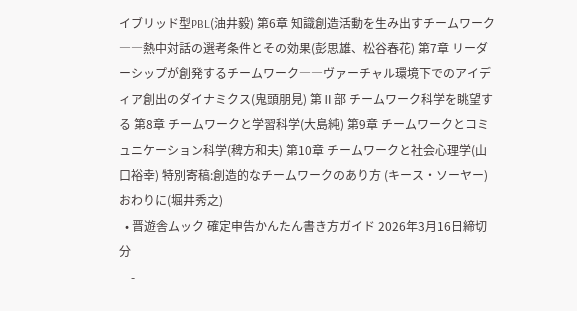イブリッド型PBL(油井毅) 第6章 知識創造活動を生み出すチームワーク――熱中対話の選考条件とその効果(彭思雄、松谷春花) 第7章 リーダーシップが創発するチームワーク――ヴァーチャル環境下でのアイディア創出のダイナミクス(鬼頭朋見) 第Ⅱ部 チームワーク科学を眺望する 第8章 チームワークと学習科学(大島純) 第9章 チームワークとコミュニケーション科学(稗方和夫) 第10章 チームワークと社会心理学(山口裕幸) 特別寄稿:創造的なチームワークのあり方 (キース・ソーヤー) おわりに(堀井秀之)
  • 晋遊舎ムック 確定申告かんたん書き方ガイド 2026年3月16日締切分
    -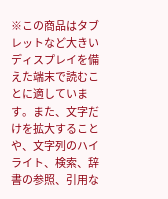※この商品はタブレットなど大きいディスプレイを備えた端末で読むことに適しています。また、文字だけを拡大することや、文字列のハイライト、検索、辞書の参照、引用な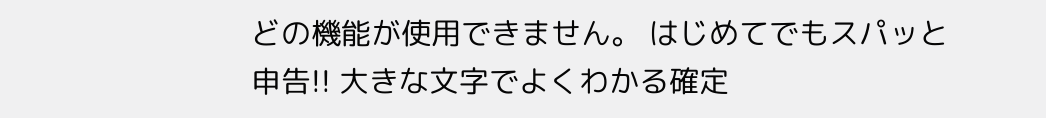どの機能が使用できません。 はじめてでもスパッと申告!! 大きな文字でよくわかる確定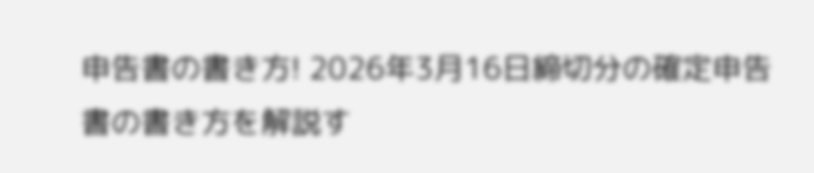申告書の書き方! 2026年3月16日締切分の確定申告書の書き方を解説す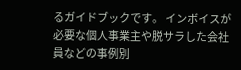るガイドブックです。 インボイスが必要な個人事業主や脱サラした会社員などの事例別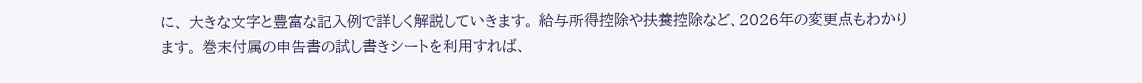に、 大きな文字と豊富な記入例で詳しく解説していきます。 給与所得控除や扶養控除など、2026年の変更点もわかります。 巻末付属の申告書の試し書きシートを利用すれば、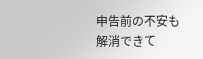申告前の不安も解消できて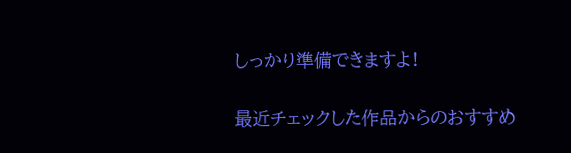しっかり準備できますよ!

最近チェックした作品からのおすすめ